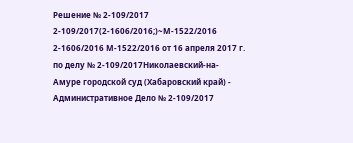Решение № 2-109/2017 2-109/2017(2-1606/2016;)~М-1522/2016 2-1606/2016 М-1522/2016 от 16 апреля 2017 г. по делу № 2-109/2017Николаевский-на-Амуре городской суд (Хабаровский край) - Административное Дело № 2-109/2017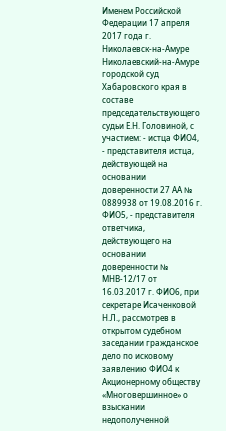Именем Российской Федерации 17 апреля 2017 года г. Николаевск-на-Амуре Николаевский-на-Амуре городской суд Хабаровского края в составе председательствующего судьи Е.Н. Головиной, с участием: - истца ФИО4, - представителя истца, действующей на основании доверенности 27 АА № 0889938 от 19.08.2016 г. ФИО5, - представителя ответчика, действующего на основании доверенности № МНВ-12/17 от 16.03.2017 г. ФИО6, при секретаре Исаченковой Н.Л., рассмотрев в открытом судебном заседании гражданское дело по исковому заявлению ФИО4 к Акционерному обществу «Многовершинное» о взыскании недополученной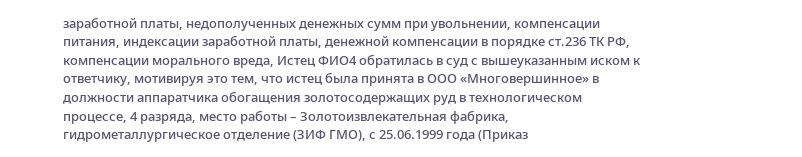заработной платы, недополученных денежных сумм при увольнении, компенсации питания, индексации заработной платы, денежной компенсации в порядке ст.236 ТК РФ, компенсации морального вреда, Истец ФИО4 обратилась в суд с вышеуказанным иском к ответчику, мотивируя это тем, что истец была принята в ООО «Многовершинное» в должности аппаратчика обогащения золотосодержащих руд в технологическом процессе, 4 разряда, место работы – Золотоизвлекательная фабрика, гидрометаллургическое отделение (ЗИФ ГМО), с 25.06.1999 года (Приказ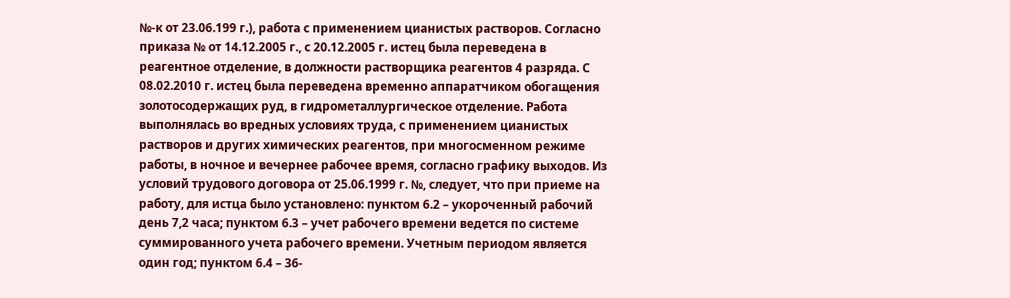№-к от 23.06.199 г.), работа с применением цианистых растворов. Согласно приказа № от 14.12.2005 г., с 20.12.2005 г. истец была переведена в реагентное отделение, в должности растворщика реагентов 4 разряда. С 08.02.2010 г. истец была переведена временно аппаратчиком обогащения золотосодержащих руд, в гидрометаллургическое отделение. Работа выполнялась во вредных условиях труда, с применением цианистых растворов и других химических реагентов, при многосменном режиме работы, в ночное и вечернее рабочее время, согласно графику выходов. Из условий трудового договора от 25.06.1999 г. №, следует, что при приеме на работу, для истца было установлено: пунктом 6.2 – укороченный рабочий день 7,2 часа; пунктом 6.3 – учет рабочего времени ведется по системе суммированного учета рабочего времени. Учетным периодом является один год; пунктом 6.4 – 36-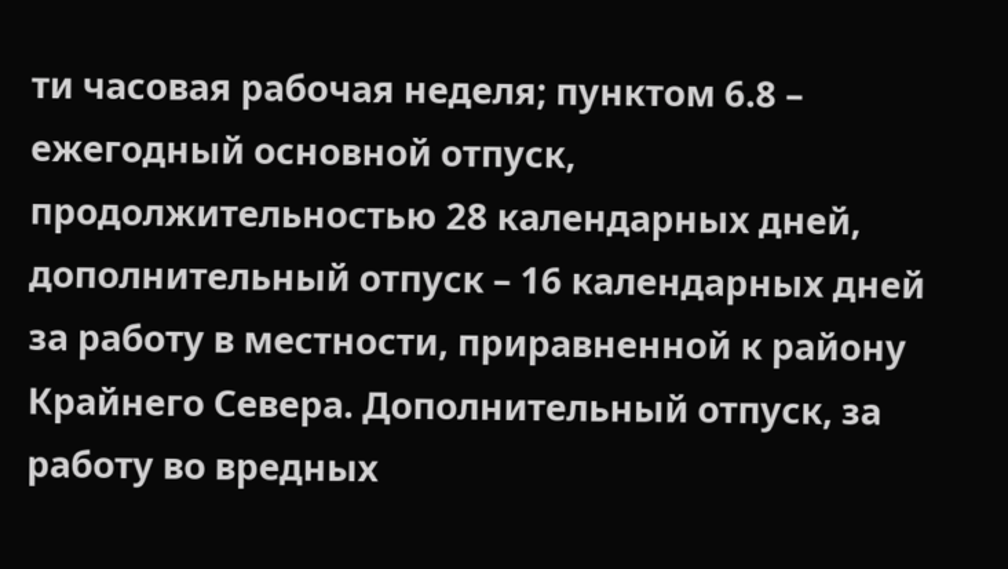ти часовая рабочая неделя; пунктом 6.8 – ежегодный основной отпуск, продолжительностью 28 календарных дней, дополнительный отпуск – 16 календарных дней за работу в местности, приравненной к району Крайнего Севера. Дополнительный отпуск, за работу во вредных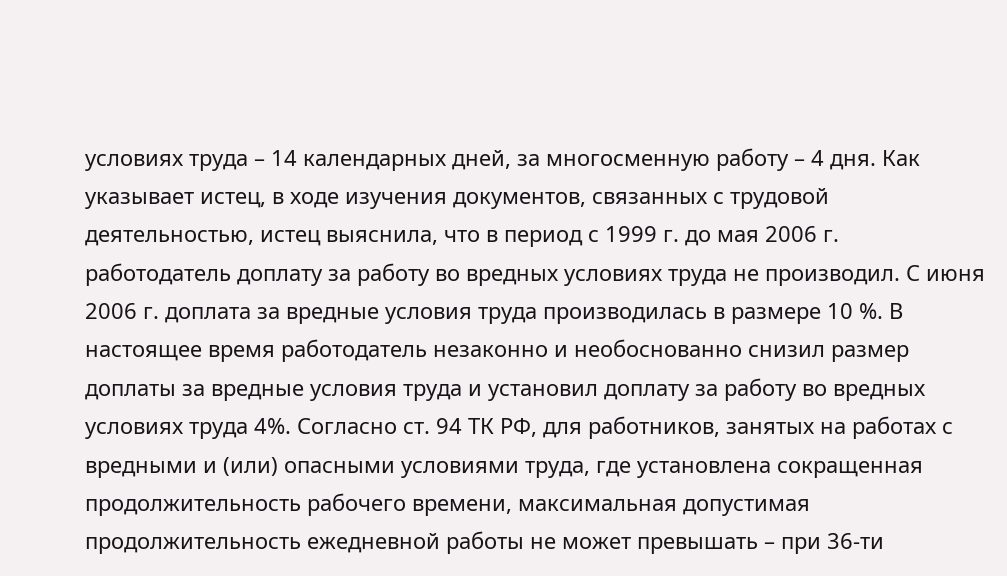условиях труда – 14 календарных дней, за многосменную работу – 4 дня. Как указывает истец, в ходе изучения документов, связанных с трудовой деятельностью, истец выяснила, что в период с 1999 г. до мая 2006 г. работодатель доплату за работу во вредных условиях труда не производил. С июня 2006 г. доплата за вредные условия труда производилась в размере 10 %. В настоящее время работодатель незаконно и необоснованно снизил размер доплаты за вредные условия труда и установил доплату за работу во вредных условиях труда 4%. Согласно ст. 94 ТК РФ, для работников, занятых на работах с вредными и (или) опасными условиями труда, где установлена сокращенная продолжительность рабочего времени, максимальная допустимая продолжительность ежедневной работы не может превышать – при 36-ти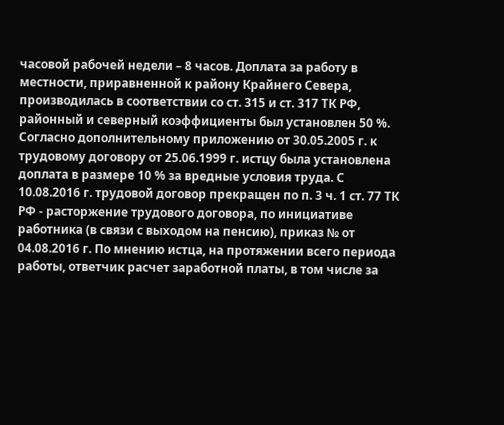часовой рабочей недели – 8 часов. Доплата за работу в местности, приравненной к району Крайнего Севера, производилась в соответствии со ст. 315 и ст. 317 ТК РФ, районный и северный коэффициенты был установлен 50 %. Согласно дополнительному приложению от 30.05.2005 г. к трудовому договору от 25.06.1999 г. истцу была установлена доплата в размере 10 % за вредные условия труда. С 10.08.2016 г. трудовой договор прекращен по п. 3 ч. 1 ст. 77 ТК РФ - расторжение трудового договора, по инициативе работника (в связи с выходом на пенсию), приказ № от 04.08.2016 г. По мнению истца, на протяжении всего периода работы, ответчик расчет заработной платы, в том числе за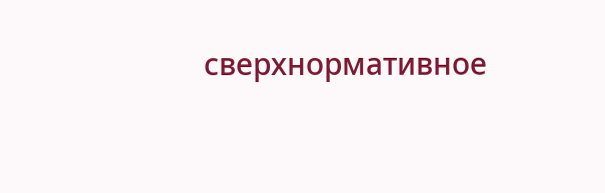сверхнормативное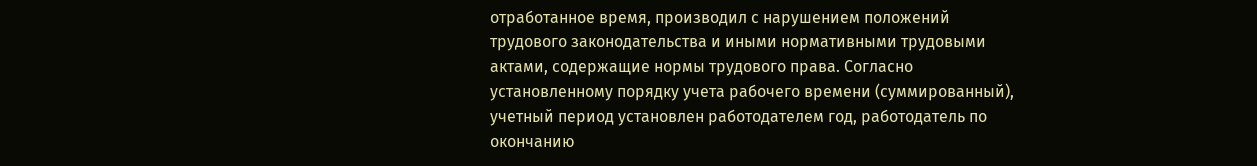отработанное время, производил с нарушением положений трудового законодательства и иными нормативными трудовыми актами, содержащие нормы трудового права. Согласно установленному порядку учета рабочего времени (суммированный), учетный период установлен работодателем год, работодатель по окончанию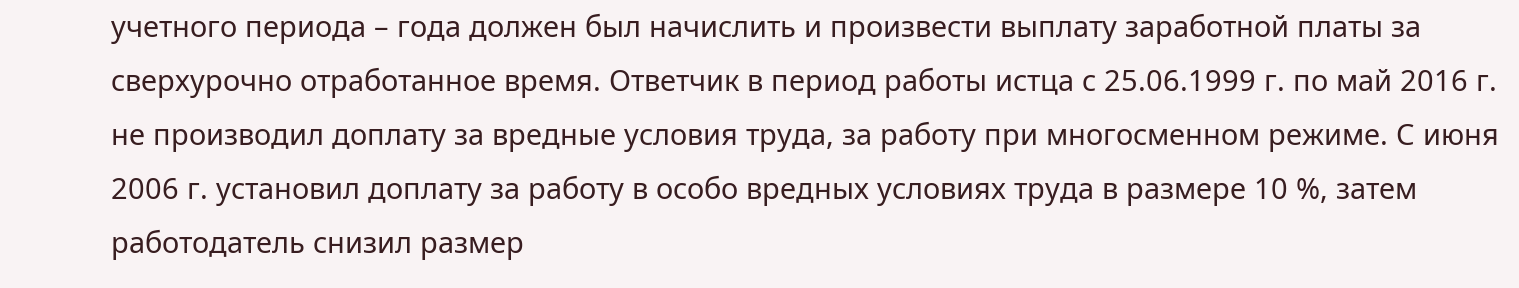учетного периода – года должен был начислить и произвести выплату заработной платы за сверхурочно отработанное время. Ответчик в период работы истца с 25.06.1999 г. по май 2016 г. не производил доплату за вредные условия труда, за работу при многосменном режиме. С июня 2006 г. установил доплату за работу в особо вредных условиях труда в размере 10 %, затем работодатель снизил размер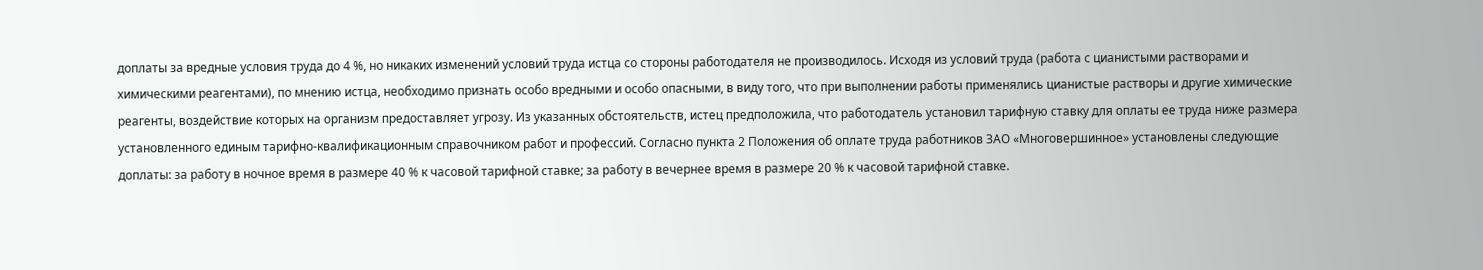доплаты за вредные условия труда до 4 %, но никаких изменений условий труда истца со стороны работодателя не производилось. Исходя из условий труда (работа с цианистыми растворами и химическими реагентами), по мнению истца, необходимо признать особо вредными и особо опасными, в виду того, что при выполнении работы применялись цианистые растворы и другие химические реагенты, воздействие которых на организм предоставляет угрозу. Из указанных обстоятельств, истец предположила, что работодатель установил тарифную ставку для оплаты ее труда ниже размера установленного единым тарифно-квалификационным справочником работ и профессий. Согласно пункта 2 Положения об оплате труда работников ЗАО «Многовершинное» установлены следующие доплаты: за работу в ночное время в размере 40 % к часовой тарифной ставке; за работу в вечернее время в размере 20 % к часовой тарифной ставке.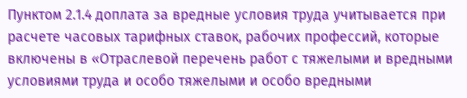Пунктом 2.1.4 доплата за вредные условия труда учитывается при расчете часовых тарифных ставок, рабочих профессий, которые включены в «Отраслевой перечень работ с тяжелыми и вредными условиями труда и особо тяжелыми и особо вредными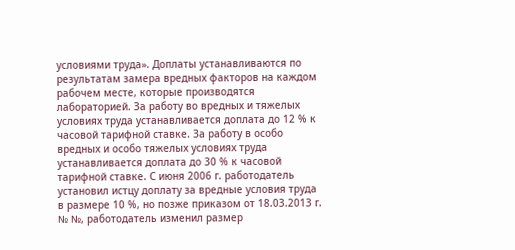условиями труда». Доплаты устанавливаются по результатам замера вредных факторов на каждом рабочем месте, которые производятся лабораторией. За работу во вредных и тяжелых условиях труда устанавливается доплата до 12 % к часовой тарифной ставке. За работу в особо вредных и особо тяжелых условиях труда устанавливается доплата до 30 % к часовой тарифной ставке. С июня 2006 г. работодатель установил истцу доплату за вредные условия труда в размере 10 %, но позже приказом от 18.03.2013 г. № №, работодатель изменил размер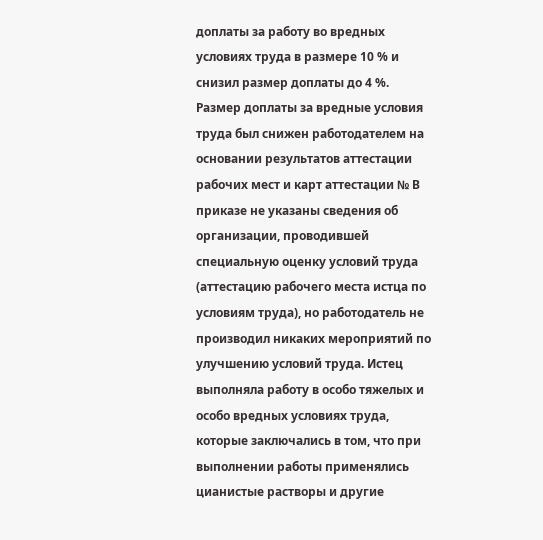доплаты за работу во вредных условиях труда в размере 10 % и снизил размер доплаты до 4 %. Размер доплаты за вредные условия труда был снижен работодателем на основании результатов аттестации рабочих мест и карт аттестации № В приказе не указаны сведения об организации, проводившей специальную оценку условий труда (аттестацию рабочего места истца по условиям труда), но работодатель не производил никаких мероприятий по улучшению условий труда. Истец выполняла работу в особо тяжелых и особо вредных условиях труда, которые заключались в том, что при выполнении работы применялись цианистые растворы и другие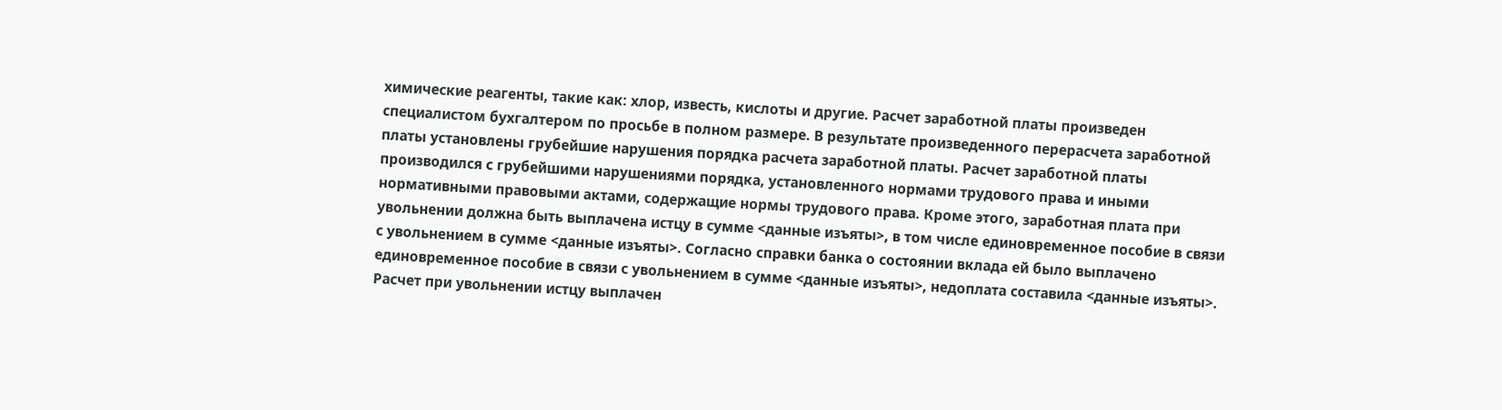химические реагенты, такие как: хлор, известь, кислоты и другие. Расчет заработной платы произведен специалистом бухгалтером по просьбе в полном размере. В результате произведенного перерасчета заработной платы установлены грубейшие нарушения порядка расчета заработной платы. Расчет заработной платы производился с грубейшими нарушениями порядка, установленного нормами трудового права и иными нормативными правовыми актами, содержащие нормы трудового права. Кроме этого, заработная плата при увольнении должна быть выплачена истцу в сумме <данные изъяты>, в том числе единовременное пособие в связи с увольнением в сумме <данные изъяты>. Согласно справки банка о состоянии вклада ей было выплачено единовременное пособие в связи с увольнением в сумме <данные изъяты>, недоплата составила <данные изъяты>. Расчет при увольнении истцу выплачен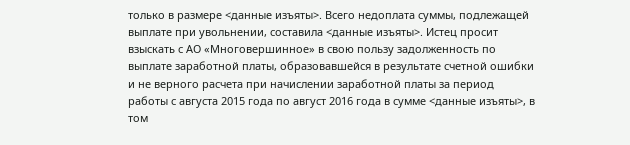только в размере <данные изъяты>. Всего недоплата суммы, подлежащей выплате при увольнении, составила <данные изъяты>. Истец просит взыскать с АО «Многовершинное» в свою пользу задолженность по выплате заработной платы, образовавшейся в результате счетной ошибки и не верного расчета при начислении заработной платы за период работы с августа 2015 года по август 2016 года в сумме <данные изъяты>, в том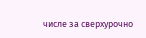числе за сверхурочно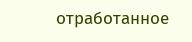отработанное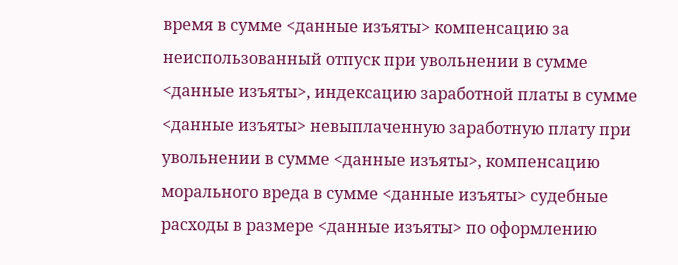время в сумме <данные изъяты> компенсацию за неиспользованный отпуск при увольнении в сумме <данные изъяты>, индексацию заработной платы в сумме <данные изъяты> невыплаченную заработную плату при увольнении в сумме <данные изъяты>, компенсацию морального вреда в сумме <данные изъяты> судебные расходы в размере <данные изъяты> по оформлению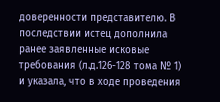доверенности представителю. В последствии истец дополнила ранее заявленные исковые требования (л.д.126-128 тома № 1) и указала, что в ходе проведения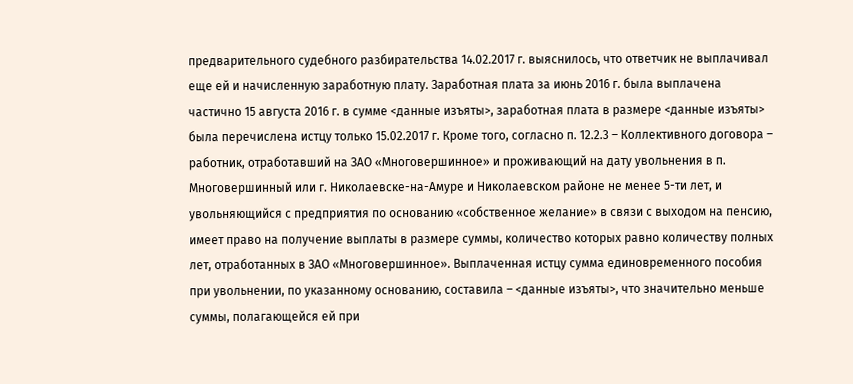предварительного судебного разбирательства 14.02.2017 г. выяснилось, что ответчик не выплачивал еще ей и начисленную заработную плату. Заработная плата за июнь 2016 г. была выплачена частично 15 августа 2016 г. в сумме <данные изъяты>, заработная плата в размере <данные изъяты> была перечислена истцу только 15.02.2017 г. Кроме того, согласно п. 12.2.3 – Коллективного договора – работник, отработавший на ЗАО «Многовершинное» и проживающий на дату увольнения в п. Многовершинный или г. Николаевске-на-Амуре и Николаевском районе не менее 5-ти лет, и увольняющийся с предприятия по основанию «собственное желание» в связи с выходом на пенсию, имеет право на получение выплаты в размере суммы, количество которых равно количеству полных лет, отработанных в ЗАО «Многовершинное». Выплаченная истцу сумма единовременного пособия при увольнении, по указанному основанию, составила – <данные изъяты>, что значительно меньше суммы, полагающейся ей при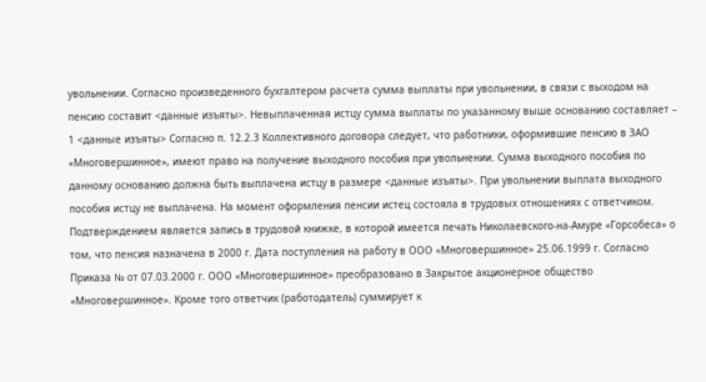увольнении. Согласно произведенного бухгалтером расчета сумма выплаты при увольнении, в связи с выходом на пенсию составит <данные изъяты>. Невыплаченная истцу сумма выплаты по указанному выше основанию составляет – 1 <данные изъяты> Согласно п. 12.2.3 Коллективного договора следует, что работники, оформившие пенсию в ЗАО «Многовершинное», имеют право на получение выходного пособия при увольнении. Сумма выходного пособия по данному основанию должна быть выплачена истцу в размере <данные изъяты>. При увольнении выплата выходного пособия истцу не выплачена. На момент оформления пенсии истец состояла в трудовых отношениях с ответчиком. Подтверждением является запись в трудовой книжке, в которой имеется печать Николаевского-на-Амуре «Горсобеса» о том, что пенсия назначена в 2000 г. Дата поступления на работу в ООО «Многовершинное» 25.06.1999 г. Согласно Приказа № от 07.03.2000 г. ООО «Многовершинное» преобразовано в Закрытое акционерное общество «Многовершинное». Кроме того ответчик (работодатель) суммирует к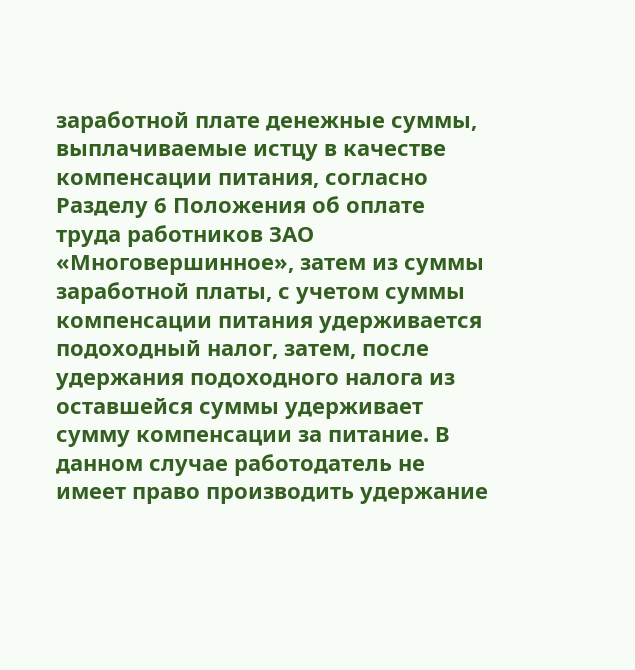заработной плате денежные суммы, выплачиваемые истцу в качестве компенсации питания, согласно Разделу 6 Положения об оплате труда работников ЗАО «Многовершинное», затем из суммы заработной платы, с учетом суммы компенсации питания удерживается подоходный налог, затем, после удержания подоходного налога из оставшейся суммы удерживает сумму компенсации за питание. В данном случае работодатель не имеет право производить удержание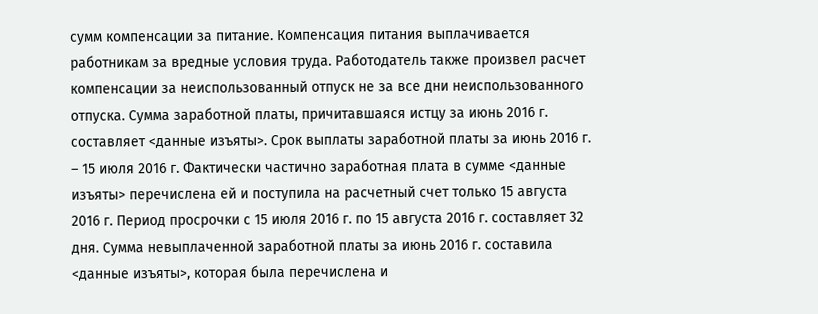сумм компенсации за питание. Компенсация питания выплачивается работникам за вредные условия труда. Работодатель также произвел расчет компенсации за неиспользованный отпуск не за все дни неиспользованного отпуска. Сумма заработной платы, причитавшаяся истцу за июнь 2016 г. составляет <данные изъяты>. Срок выплаты заработной платы за июнь 2016 г. – 15 июля 2016 г. Фактически частично заработная плата в сумме <данные изъяты> перечислена ей и поступила на расчетный счет только 15 августа 2016 г. Период просрочки с 15 июля 2016 г. по 15 августа 2016 г. составляет 32 дня. Сумма невыплаченной заработной платы за июнь 2016 г. составила <данные изъяты>, которая была перечислена и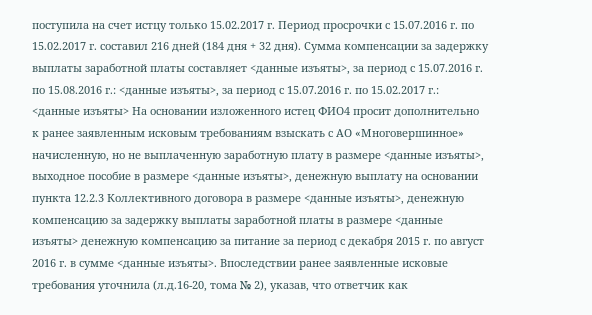поступила на счет истцу только 15.02.2017 г. Период просрочки с 15.07.2016 г. по 15.02.2017 г. составил 216 дней (184 дня + 32 дня). Сумма компенсации за задержку выплаты заработной платы составляет <данные изъяты>, за период с 15.07.2016 г. по 15.08.2016 г.: <данные изъяты>, за период с 15.07.2016 г. по 15.02.2017 г.: <данные изъяты> На основании изложенного истец ФИО4 просит дополнительно к ранее заявленным исковым требованиям взыскать с АО «Многовершинное» начисленную, но не выплаченную заработную плату в размере <данные изъяты>, выходное пособие в размере <данные изъяты>, денежную выплату на основании пункта 12.2.3 Коллективного договора в размере <данные изъяты>, денежную компенсацию за задержку выплаты заработной платы в размере <данные изъяты> денежную компенсацию за питание за период с декабря 2015 г. по август 2016 г. в сумме <данные изъяты>. Впоследствии ранее заявленные исковые требования уточнила (л.д.16-20, тома № 2), указав, что ответчик как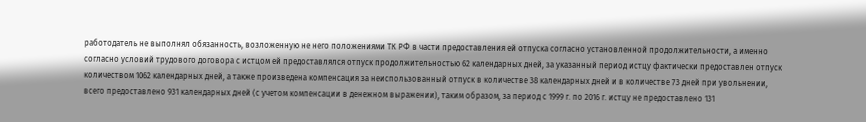работодатель не выполнял обязанность, возложенную не него положениями ТК РФ в части предоставления ей отпуска согласно установленной продолжительности, а именно согласно условий трудового договора с истцом ей предоставлялся отпуск продолжительностью 62 календарных дней, за указанный период истцу фактически предоставлен отпуск количеством 1062 календарных дней, а также произведена компенсация за неиспользованный отпуск в количестве 38 календарных дней и в количестве 73 дней при увольнении, всего предоставлено 931 календарных дней (с учетом компенсации в денежном выражении), таким образом, за период с 1999 г. по 2016 г. истцу не предоставлено 131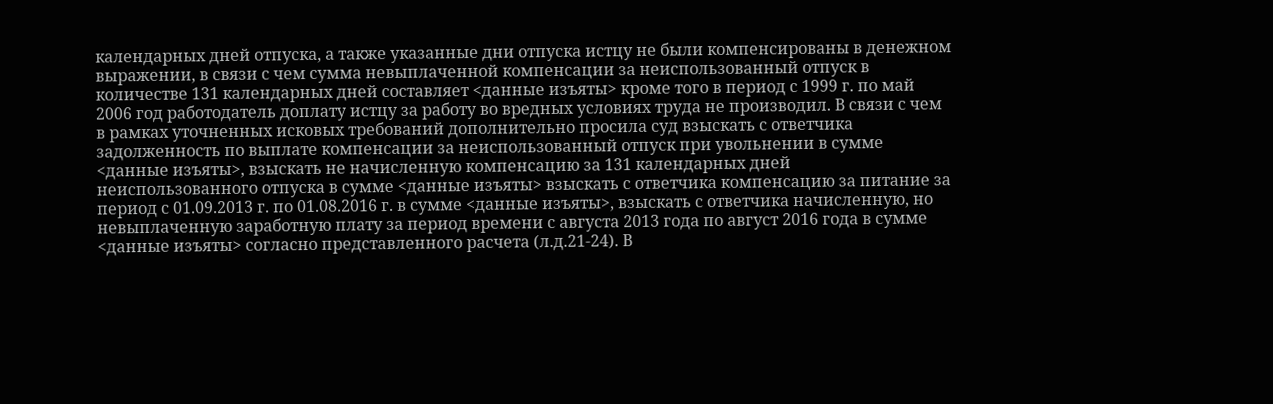календарных дней отпуска, а также указанные дни отпуска истцу не были компенсированы в денежном выражении, в связи с чем сумма невыплаченной компенсации за неиспользованный отпуск в количестве 131 календарных дней составляет <данные изъяты> кроме того в период с 1999 г. по май 2006 год работодатель доплату истцу за работу во вредных условиях труда не производил. В связи с чем в рамках уточненных исковых требований дополнительно просила суд взыскать с ответчика задолженность по выплате компенсации за неиспользованный отпуск при увольнении в сумме <данные изъяты>, взыскать не начисленную компенсацию за 131 календарных дней неиспользованного отпуска в сумме <данные изъяты> взыскать с ответчика компенсацию за питание за период с 01.09.2013 г. по 01.08.2016 г. в сумме <данные изъяты>, взыскать с ответчика начисленную, но невыплаченную заработную плату за период времени с августа 2013 года по август 2016 года в сумме <данные изъяты> согласно представленного расчета (л.д.21-24). В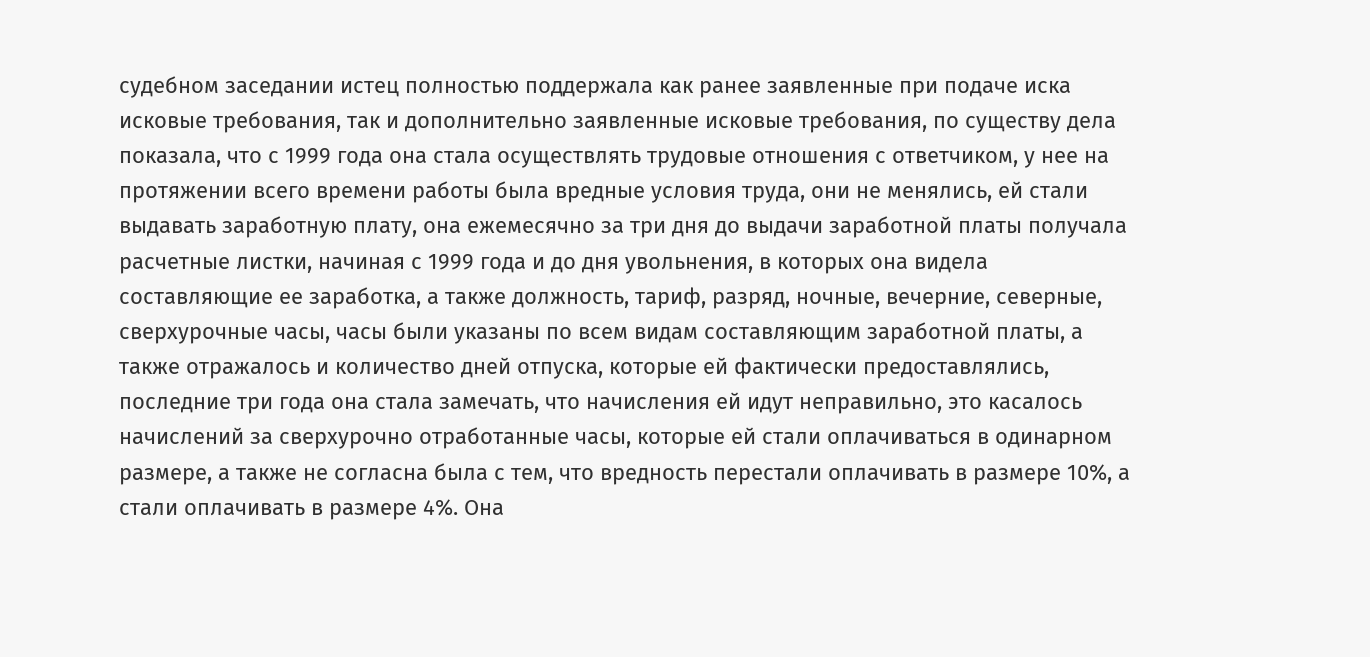судебном заседании истец полностью поддержала как ранее заявленные при подаче иска исковые требования, так и дополнительно заявленные исковые требования, по существу дела показала, что с 1999 года она стала осуществлять трудовые отношения с ответчиком, у нее на протяжении всего времени работы была вредные условия труда, они не менялись, ей стали выдавать заработную плату, она ежемесячно за три дня до выдачи заработной платы получала расчетные листки, начиная с 1999 года и до дня увольнения, в которых она видела составляющие ее заработка, а также должность, тариф, разряд, ночные, вечерние, северные, сверхурочные часы, часы были указаны по всем видам составляющим заработной платы, а также отражалось и количество дней отпуска, которые ей фактически предоставлялись, последние три года она стала замечать, что начисления ей идут неправильно, это касалось начислений за сверхурочно отработанные часы, которые ей стали оплачиваться в одинарном размере, а также не согласна была с тем, что вредность перестали оплачивать в размере 10%, а стали оплачивать в размере 4%. Она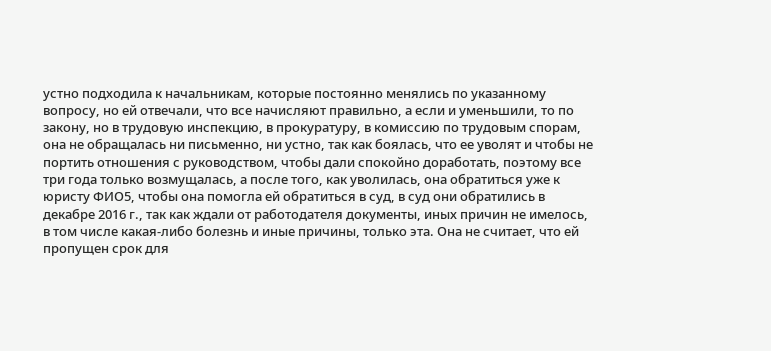устно подходила к начальникам, которые постоянно менялись по указанному вопросу, но ей отвечали, что все начисляют правильно, а если и уменьшили, то по закону, но в трудовую инспекцию, в прокуратуру, в комиссию по трудовым спорам, она не обращалась ни письменно, ни устно, так как боялась, что ее уволят и чтобы не портить отношения с руководством, чтобы дали спокойно доработать, поэтому все три года только возмущалась, а после того, как уволилась, она обратиться уже к юристу ФИО5, чтобы она помогла ей обратиться в суд, в суд они обратились в декабре 2016 г., так как ждали от работодателя документы, иных причин не имелось, в том числе какая-либо болезнь и иные причины, только эта. Она не считает, что ей пропущен срок для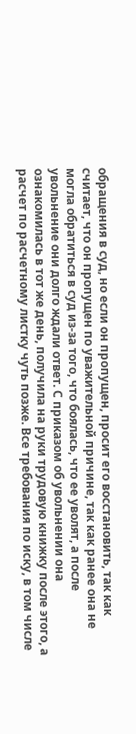обращения в суд, но если он пропущен, просит его восстановить, так как считает, что он пропущен по уважительной причине, так как ранее она не могла обратиться в суд из-за того, что боялась, что ее уволят, а после увольнение они долго ждали ответ. С приказом об увольнении она ознакомилась в тот же день, получила на руки трудовую книжку после этого, а расчет по расчетному листку чуть позже. Все требования по иску, в том числе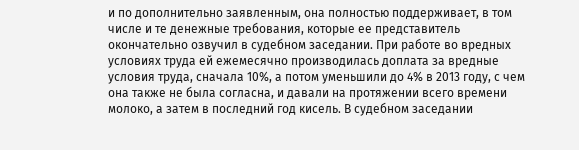и по дополнительно заявленным, она полностью поддерживает, в том числе и те денежные требования, которые ее представитель окончательно озвучил в судебном заседании. При работе во вредных условиях труда ей ежемесячно производилась доплата за вредные условия труда, сначала 10%, а потом уменьшили до 4% в 2013 году, с чем она также не была согласна, и давали на протяжении всего времени молоко, а затем в последний год кисель. В судебном заседании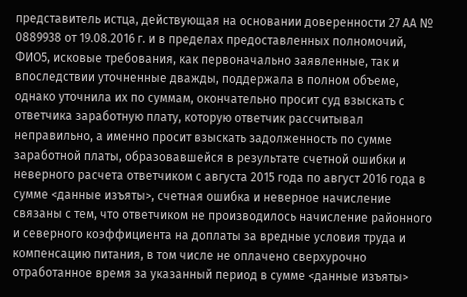представитель истца, действующая на основании доверенности 27 АА № 0889938 от 19.08.2016 г. и в пределах предоставленных полномочий, ФИО5, исковые требования, как первоначально заявленные, так и впоследствии уточненные дважды, поддержала в полном объеме, однако уточнила их по суммам, окончательно просит суд взыскать с ответчика заработную плату, которую ответчик рассчитывал неправильно, а именно просит взыскать задолженность по сумме заработной платы, образовавшейся в результате счетной ошибки и неверного расчета ответчиком с августа 2015 года по август 2016 года в сумме <данные изъяты>, счетная ошибка и неверное начисление связаны с тем, что ответчиком не производилось начисление районного и северного коэффициента на доплаты за вредные условия труда и компенсацию питания, в том числе не оплачено сверхурочно отработанное время за указанный период в сумме <данные изъяты>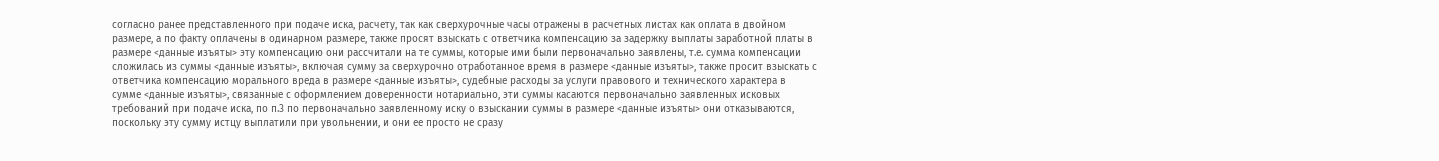согласно ранее представленного при подаче иска, расчету, так как сверхурочные часы отражены в расчетных листах как оплата в двойном размере, а по факту оплачены в одинарном размере, также просят взыскать с ответчика компенсацию за задержку выплаты заработной платы в размере <данные изъяты> эту компенсацию они рассчитали на те суммы, которые ими были первоначально заявлены, т.е. сумма компенсации сложилась из суммы <данные изъяты>, включая сумму за сверхурочно отработанное время в размере <данные изъяты>, также просит взыскать с ответчика компенсацию морального вреда в размере <данные изъяты>, судебные расходы за услуги правового и технического характера в сумме <данные изъяты>, связанные с оформлением доверенности нотариально, эти суммы касаются первоначально заявленных исковых требований при подаче иска, по п.3 по первоначально заявленному иску о взыскании суммы в размере <данные изъяты> они отказываются, поскольку эту сумму истцу выплатили при увольнении, и они ее просто не сразу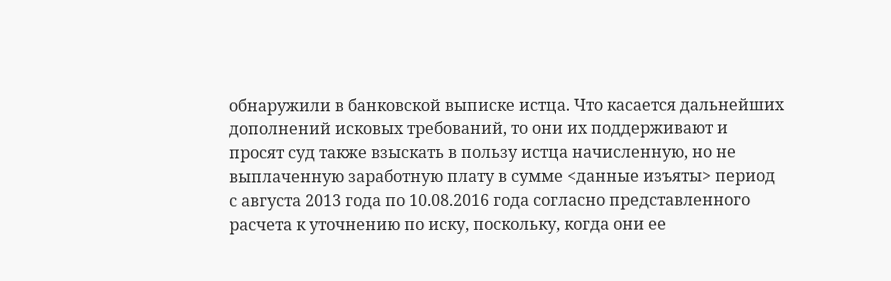обнаружили в банковской выписке истца. Что касается дальнейших дополнений исковых требований, то они их поддерживают и просят суд также взыскать в пользу истца начисленную, но не выплаченную заработную плату в сумме <данные изъяты> период с августа 2013 года по 10.08.2016 года согласно представленного расчета к уточнению по иску, поскольку, когда они ее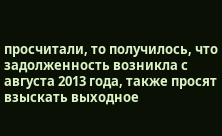просчитали, то получилось, что задолженность возникла с августа 2013 года, также просят взыскать выходное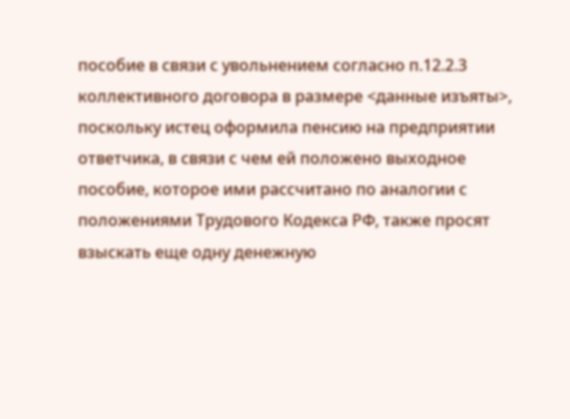пособие в связи с увольнением согласно п.12.2.3 коллективного договора в размере <данные изъяты>, поскольку истец оформила пенсию на предприятии ответчика, в связи с чем ей положено выходное пособие, которое ими рассчитано по аналогии с положениями Трудового Кодекса РФ, также просят взыскать еще одну денежную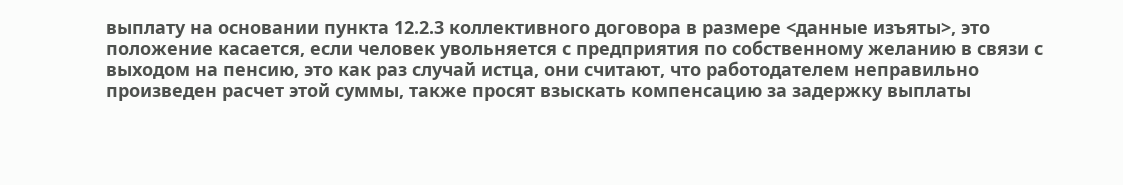выплату на основании пункта 12.2.3 коллективного договора в размере <данные изъяты>, это положение касается, если человек увольняется с предприятия по собственному желанию в связи с выходом на пенсию, это как раз случай истца, они считают, что работодателем неправильно произведен расчет этой суммы, также просят взыскать компенсацию за задержку выплаты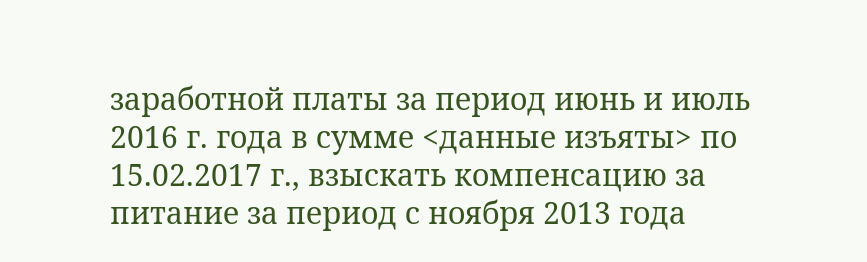заработной платы за период июнь и июль 2016 г. года в сумме <данные изъяты> по 15.02.2017 г., взыскать компенсацию за питание за период с ноября 2013 года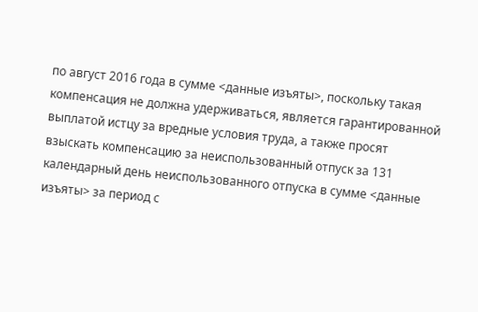по август 2016 года в сумме <данные изъяты>, поскольку такая компенсация не должна удерживаться, является гарантированной выплатой истцу за вредные условия труда, а также просят взыскать компенсацию за неиспользованный отпуск за 131 календарный день неиспользованного отпуска в сумме <данные изъяты> за период с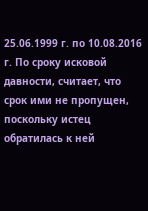25.06.1999 г. по 10.08.2016 г. По сроку исковой давности, считает, что срок ими не пропущен, поскольку истец обратилась к ней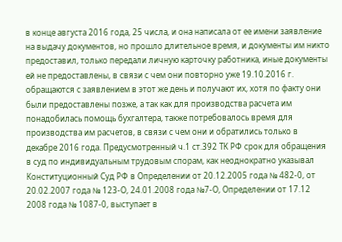в конце августа 2016 года, 25 числа, и она написала от ее имени заявление на выдачу документов, но прошло длительное время, и документы им никто предоставил, только передали личную карточку работника, иные документы ей не предоставлены, в связи с чем они повторно уже 19.10.2016 г. обращаются с заявлением в этот же день и получают их, хотя по факту они были предоставлены позже, а так как для производства расчета им понадобилась помощь бухгалтера, также потребовалось время для производства им расчетов, в связи с чем они и обратились только в декабре 2016 года. Предусмотренный ч.1 ст.392 ТК РФ срок для обращения в суд по индивидуальным трудовым спорам, как неоднократно указывал Конституционный Суд РФ в Определении от 20.12.2005 года № 482-0, от 20.02.2007 года № 123-О, 24.01.2008 года №7-О, Определении от 17.12 2008 года № 1087-0, выступает в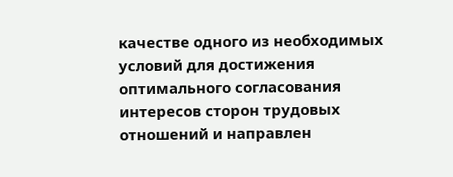качестве одного из необходимых условий для достижения оптимального согласования интересов сторон трудовых отношений и направлен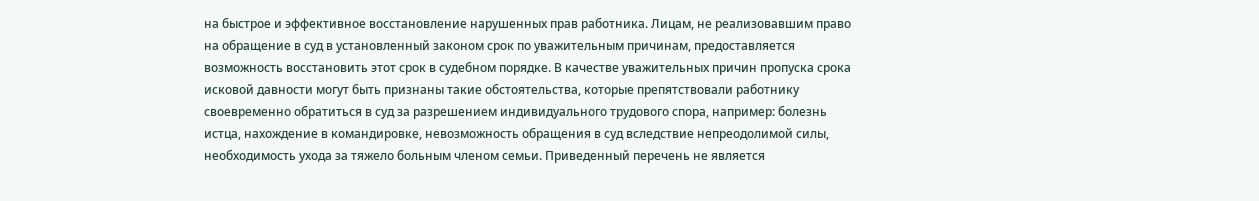на быстрое и эффективное восстановление нарушенных прав работника. Лицам, не реализовавшим право на обращение в суд в установленный законом срок по уважительным причинам, предоставляется возможность восстановить этот срок в судебном порядке. В качестве уважительных причин пропуска срока исковой давности могут быть признаны такие обстоятельства, которые препятствовали работнику своевременно обратиться в суд за разрешением индивидуального трудового спора, например: болезнь истца, нахождение в командировке, невозможность обращения в суд вследствие непреодолимой силы, необходимость ухода за тяжело больным членом семьи. Приведенный перечень не является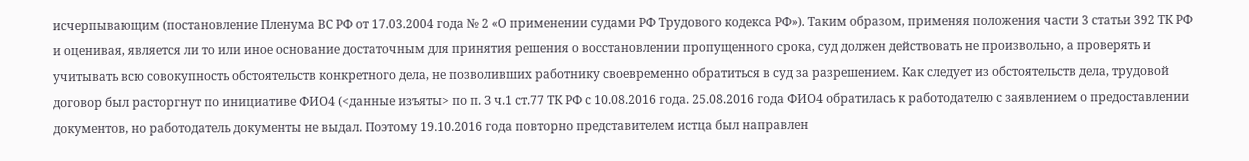исчерпывающим (постановление Пленума ВС РФ от 17.03.2004 года № 2 «О применении судами РФ Трудового кодекса РФ»). Таким образом, применяя положения части 3 статьи 392 ТК РФ и оценивая, является ли то или иное основание достаточным для принятия решения о восстановлении пропущенного срока, суд должен действовать не произвольно, а проверять и учитывать всю совокупность обстоятельств конкретного дела, не позволивших работнику своевременно обратиться в суд за разрешением. Как следует из обстоятельств дела, трудовой договор был расторгнут по инициативе ФИО4 (<данные изъяты> по п. З ч.1 ст.77 ТК РФ с 10.08.2016 года. 25.08.2016 года ФИО4 обратилась к работодателю с заявлением о предоставлении документов, но работодатель документы не выдал. Поэтому 19.10.2016 года повторно представителем истца был направлен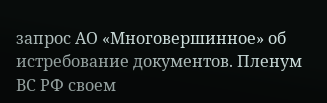запрос АО «Многовершинное» об истребование документов. Пленум ВС РФ своем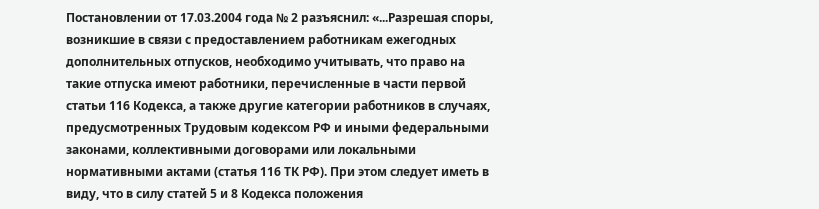Постановлении от 17.03.2004 года № 2 разъяснил: «...Разрешая споры, возникшие в связи с предоставлением работникам ежегодных дополнительных отпусков, необходимо учитывать, что право на такие отпуска имеют работники, перечисленные в части первой статьи 116 Кодекса, а также другие категории работников в случаях, предусмотренных Трудовым кодексом РФ и иными федеральными законами, коллективными договорами или локальными нормативными актами (статья 116 ТК РФ). При этом следует иметь в виду, что в силу статей 5 и 8 Кодекса положения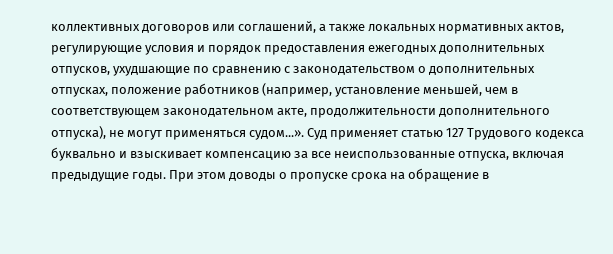коллективных договоров или соглашений, а также локальных нормативных актов, регулирующие условия и порядок предоставления ежегодных дополнительных отпусков, ухудшающие по сравнению с законодательством о дополнительных отпусках, положение работников (например, установление меньшей, чем в соответствующем законодательном акте, продолжительности дополнительного отпуска), не могут применяться судом...». Суд применяет статью 127 Трудового кодекса буквально и взыскивает компенсацию за все неиспользованные отпуска, включая предыдущие годы. При этом доводы о пропуске срока на обращение в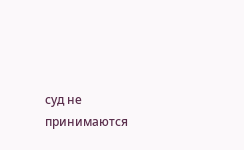суд не принимаются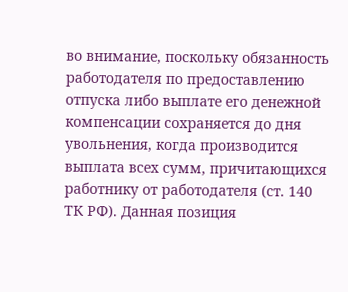во внимание, поскольку обязанность работодателя по предоставлению отпуска либо выплате его денежной компенсации сохраняется до дня увольнения, когда производится выплата всех сумм, причитающихся работнику от работодателя (ст. 140 ТК РФ). Данная позиция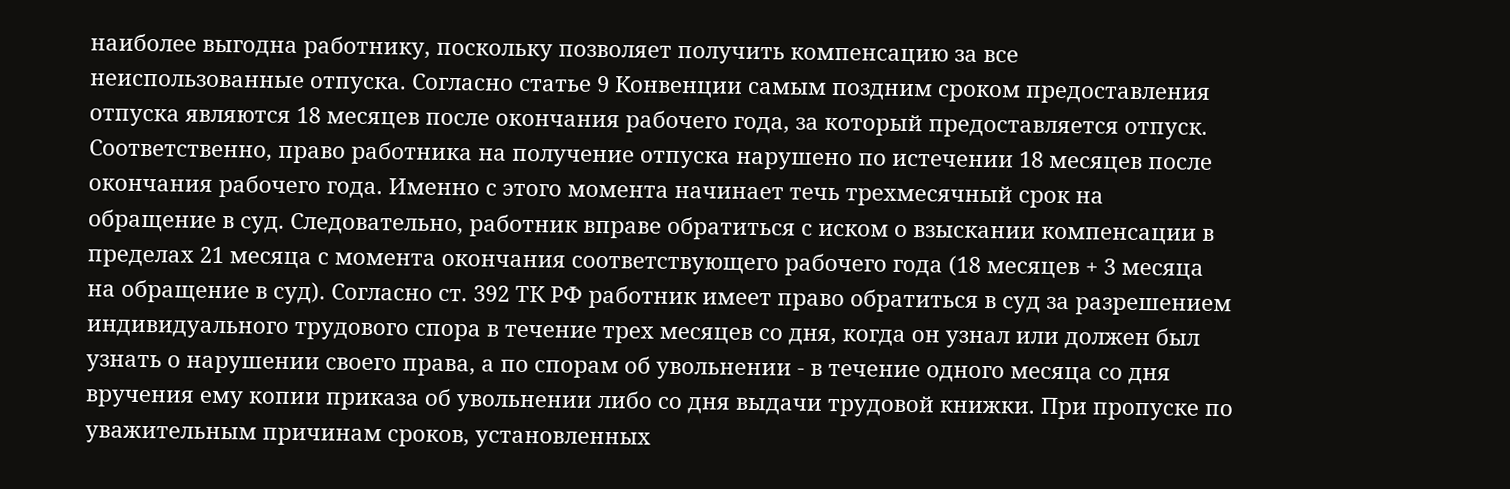наиболее выгодна работнику, поскольку позволяет получить компенсацию за все неиспользованные отпуска. Согласно статье 9 Конвенции самым поздним сроком предоставления отпуска являются 18 месяцев после окончания рабочего года, за который предоставляется отпуск. Соответственно, право работника на получение отпуска нарушено по истечении 18 месяцев после окончания рабочего года. Именно с этого момента начинает течь трехмесячный срок на обращение в суд. Следовательно, работник вправе обратиться с иском о взыскании компенсации в пределах 21 месяца с момента окончания соответствующего рабочего года (18 месяцев + 3 месяца на обращение в суд). Согласно ст. 392 ТК РФ работник имеет право обратиться в суд за разрешением индивидуального трудового спора в течение трех месяцев со дня, когда он узнал или должен был узнать о нарушении своего права, а по спорам об увольнении - в течение одного месяца со дня вручения ему копии приказа об увольнении либо со дня выдачи трудовой книжки. При пропуске по уважительным причинам сроков, установленных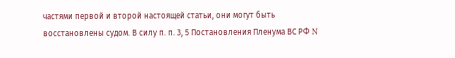частями первой и второй настоящей статьи, они могут быть восстановлены судом. В силу п. п. 3, 5 Постановления Пленума ВС РФ N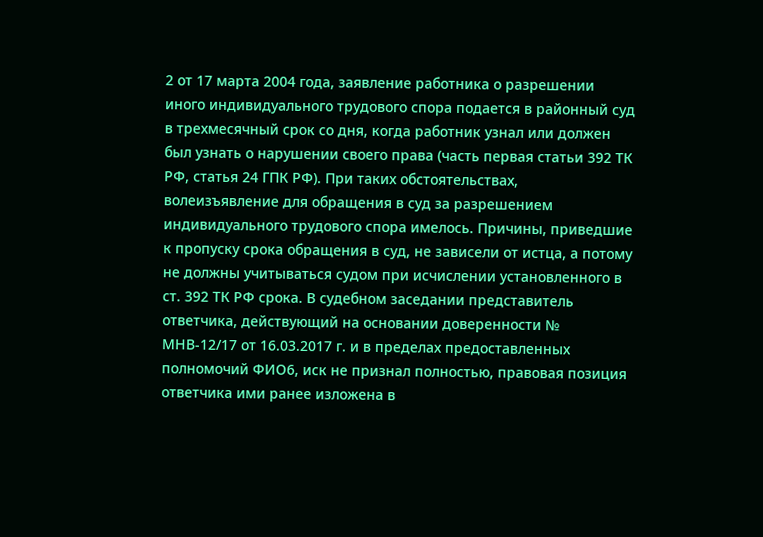2 от 17 марта 2004 года, заявление работника о разрешении иного индивидуального трудового спора подается в районный суд в трехмесячный срок со дня, когда работник узнал или должен был узнать о нарушении своего права (часть первая статьи 392 ТК РФ, статья 24 ГПК РФ). При таких обстоятельствах, волеизъявление для обращения в суд за разрешением индивидуального трудового спора имелось. Причины, приведшие к пропуску срока обращения в суд, не зависели от истца, а потому не должны учитываться судом при исчислении установленного в ст. 392 ТК РФ срока. В судебном заседании представитель ответчика, действующий на основании доверенности № МНВ-12/17 от 16.03.2017 г. и в пределах предоставленных полномочий ФИО6, иск не признал полностью, правовая позиция ответчика ими ранее изложена в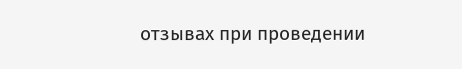отзывах при проведении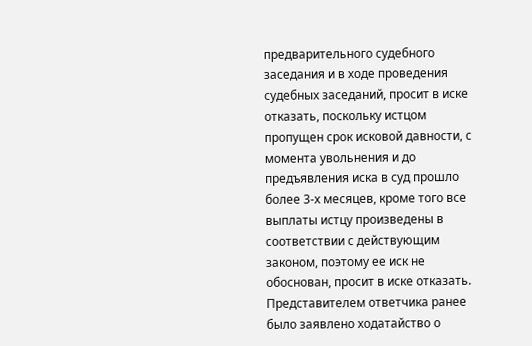предварительного судебного заседания и в ходе проведения судебных заседаний, просит в иске отказать, поскольку истцом пропущен срок исковой давности, с момента увольнения и до предъявления иска в суд прошло более 3-х месяцев, кроме того все выплаты истцу произведены в соответствии с действующим законом, поэтому ее иск не обоснован, просит в иске отказать. Представителем ответчика ранее было заявлено ходатайство о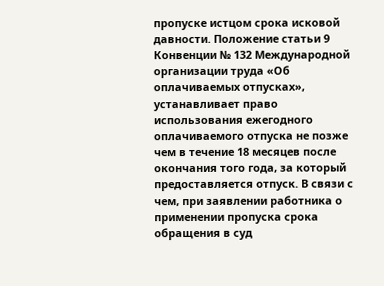пропуске истцом срока исковой давности. Положение статьи 9 Конвенции № 132 Международной организации труда «Об оплачиваемых отпусках», устанавливает право использования ежегодного оплачиваемого отпуска не позже чем в течение 18 месяцев после окончания того года, за который предоставляется отпуск. В связи с чем, при заявлении работника о применении пропуска срока обращения в суд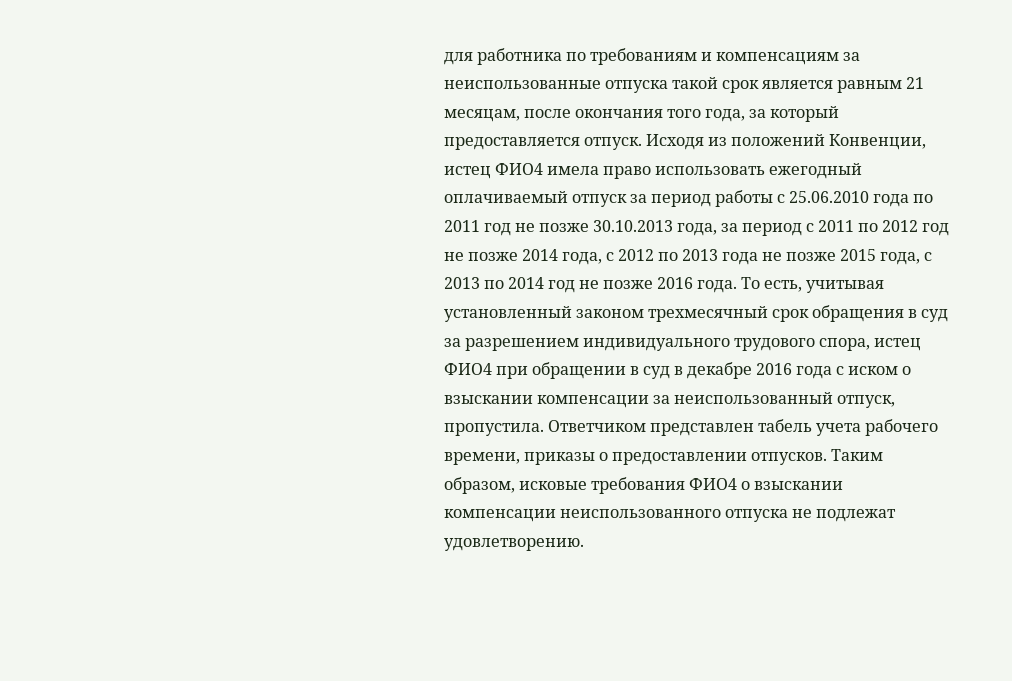для работника по требованиям и компенсациям за неиспользованные отпуска такой срок является равным 21 месяцам, после окончания того года, за который предоставляется отпуск. Исходя из положений Конвенции, истец ФИО4 имела право использовать ежегодный оплачиваемый отпуск за период работы с 25.06.2010 года по 2011 год не позже 30.10.2013 года, за период с 2011 по 2012 год не позже 2014 года, с 2012 по 2013 года не позже 2015 года, с 2013 по 2014 год не позже 2016 года. То есть, учитывая установленный законом трехмесячный срок обращения в суд за разрешением индивидуального трудового спора, истец ФИО4 при обращении в суд в декабре 2016 года с иском о взыскании компенсации за неиспользованный отпуск, пропустила. Ответчиком представлен табель учета рабочего времени, приказы о предоставлении отпусков. Таким образом, исковые требования ФИО4 о взыскании компенсации неиспользованного отпуска не подлежат удовлетворению.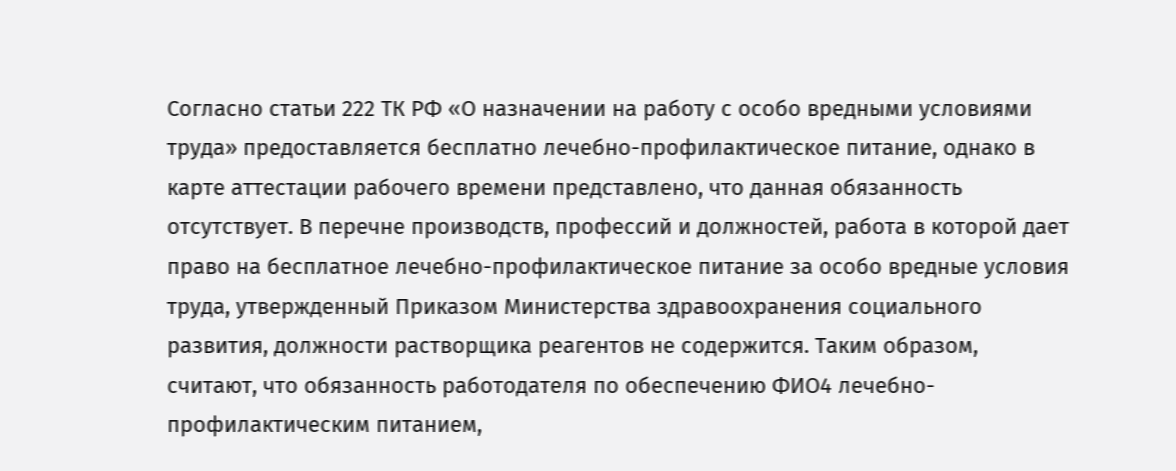Согласно статьи 222 ТК РФ «О назначении на работу с особо вредными условиями труда» предоставляется бесплатно лечебно-профилактическое питание, однако в карте аттестации рабочего времени представлено, что данная обязанность отсутствует. В перечне производств, профессий и должностей, работа в которой дает право на бесплатное лечебно-профилактическое питание за особо вредные условия труда, утвержденный Приказом Министерства здравоохранения социального развития, должности растворщика реагентов не содержится. Таким образом, считают, что обязанность работодателя по обеспечению ФИО4 лечебно-профилактическим питанием,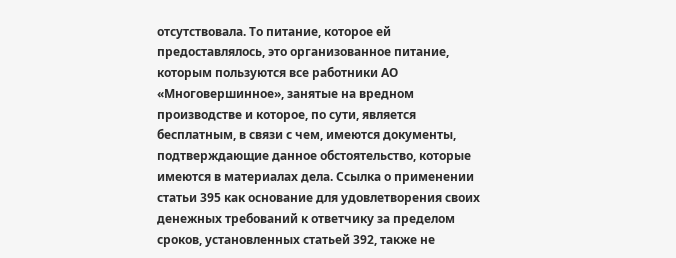отсутствовала. То питание, которое ей предоставлялось, это организованное питание, которым пользуются все работники АО «Многовершинное», занятые на вредном производстве и которое, по сути, является бесплатным, в связи с чем, имеются документы, подтверждающие данное обстоятельство, которые имеются в материалах дела. Ссылка о применении статьи 395 как основание для удовлетворения своих денежных требований к ответчику за пределом сроков, установленных статьей 392, также не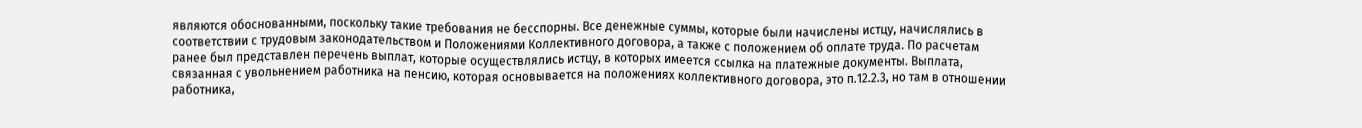являются обоснованными, поскольку такие требования не бесспорны. Все денежные суммы, которые были начислены истцу, начислялись в соответствии с трудовым законодательством и Положениями Коллективного договора, а также с положением об оплате труда. По расчетам ранее был представлен перечень выплат, которые осуществлялись истцу, в которых имеется ссылка на платежные документы. Выплата, связанная с увольнением работника на пенсию, которая основывается на положениях коллективного договора, это п.12.2.3, но там в отношении работника,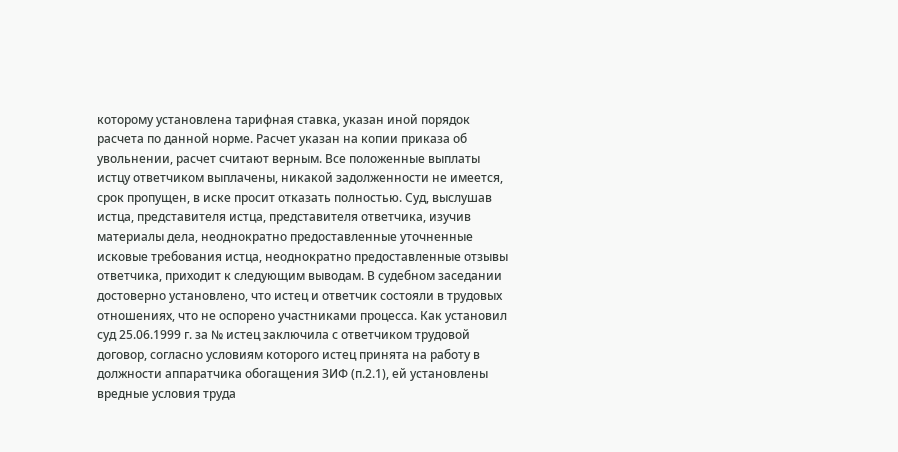которому установлена тарифная ставка, указан иной порядок расчета по данной норме. Расчет указан на копии приказа об увольнении, расчет считают верным. Все положенные выплаты истцу ответчиком выплачены, никакой задолженности не имеется, срок пропущен, в иске просит отказать полностью. Суд, выслушав истца, представителя истца, представителя ответчика, изучив материалы дела, неоднократно предоставленные уточненные исковые требования истца, неоднократно предоставленные отзывы ответчика, приходит к следующим выводам. В судебном заседании достоверно установлено, что истец и ответчик состояли в трудовых отношениях, что не оспорено участниками процесса. Как установил суд 25.06.1999 г. за № истец заключила с ответчиком трудовой договор, согласно условиям которого истец принята на работу в должности аппаратчика обогащения ЗИФ (п.2.1), ей установлены вредные условия труда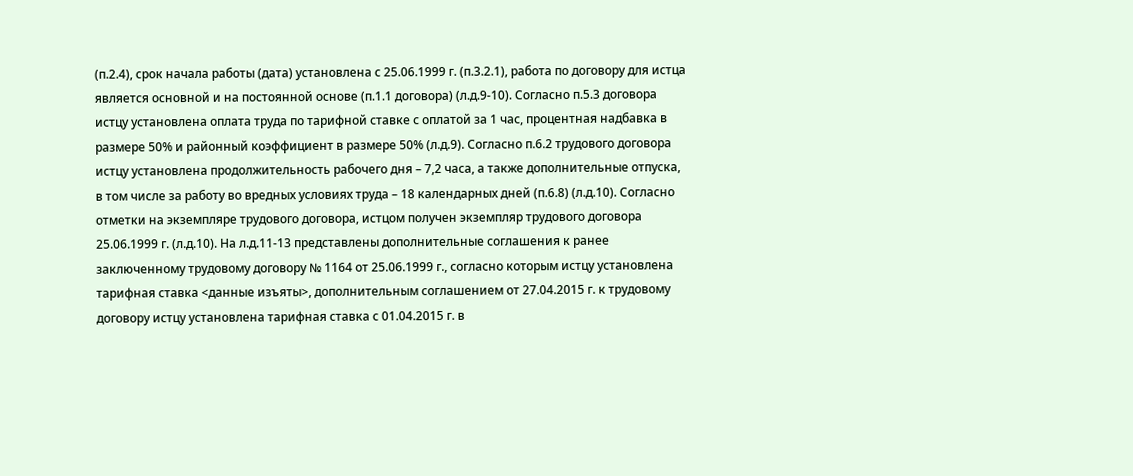(п.2.4), срок начала работы (дата) установлена с 25.06.1999 г. (п.3.2.1), работа по договору для истца является основной и на постоянной основе (п.1.1 договора) (л.д.9-10). Согласно п.5.3 договора истцу установлена оплата труда по тарифной ставке с оплатой за 1 час, процентная надбавка в размере 50% и районный коэффициент в размере 50% (л.д.9). Согласно п.6.2 трудового договора истцу установлена продолжительность рабочего дня – 7,2 часа, а также дополнительные отпуска, в том числе за работу во вредных условиях труда – 18 календарных дней (п.6.8) (л.д.10). Согласно отметки на экземпляре трудового договора, истцом получен экземпляр трудового договора 25.06.1999 г. (л.д.10). На л.д.11-13 представлены дополнительные соглашения к ранее заключенному трудовому договору № 1164 от 25.06.1999 г., согласно которым истцу установлена тарифная ставка <данные изъяты>, дополнительным соглашением от 27.04.2015 г. к трудовому договору истцу установлена тарифная ставка с 01.04.2015 г. в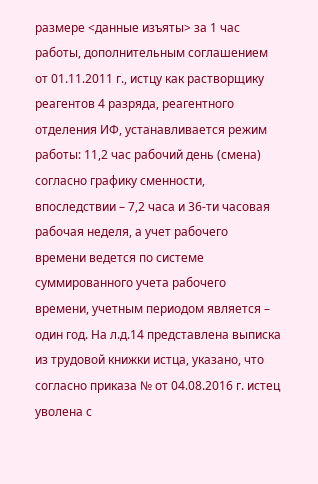размере <данные изъяты> за 1 час работы, дополнительным соглашением от 01.11.2011 г., истцу как растворщику реагентов 4 разряда, реагентного отделения ИФ, устанавливается режим работы: 11,2 час рабочий день (смена) согласно графику сменности, впоследствии – 7,2 часа и 36-ти часовая рабочая неделя, а учет рабочего времени ведется по системе суммированного учета рабочего времени, учетным периодом является – один год. На л.д.14 представлена выписка из трудовой книжки истца, указано, что согласно приказа № от 04.08.2016 г. истец уволена с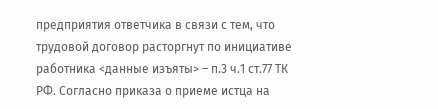предприятия ответчика в связи с тем, что трудовой договор расторгнут по инициативе работника <данные изъяты> – п.3 ч.1 ст.77 ТК РФ. Согласно приказа о приеме истца на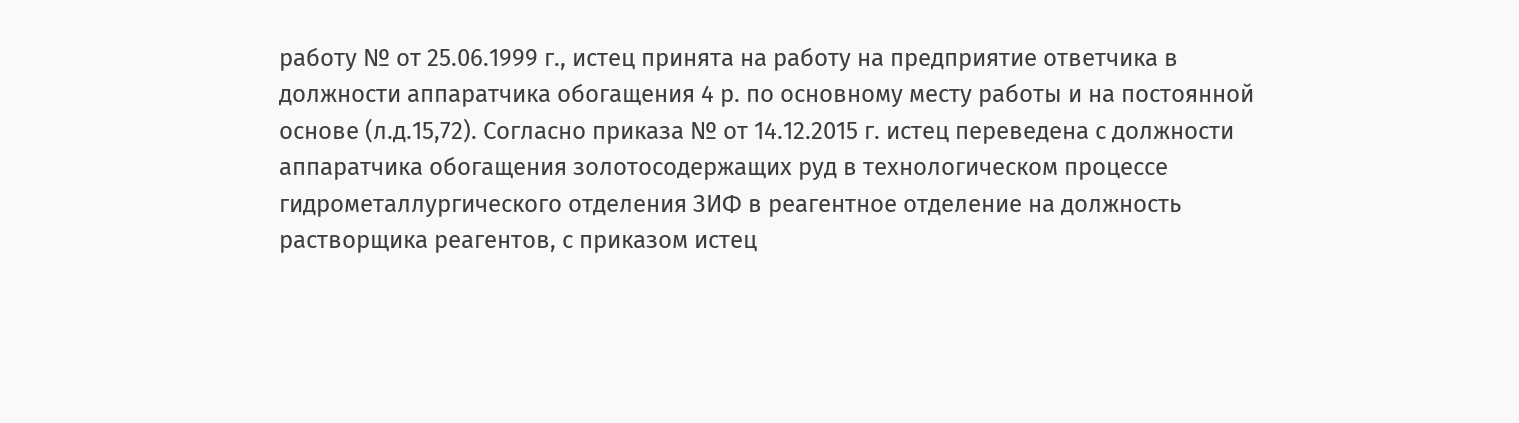работу № от 25.06.1999 г., истец принята на работу на предприятие ответчика в должности аппаратчика обогащения 4 р. по основному месту работы и на постоянной основе (л.д.15,72). Согласно приказа № от 14.12.2015 г. истец переведена с должности аппаратчика обогащения золотосодержащих руд в технологическом процессе гидрометаллургического отделения ЗИФ в реагентное отделение на должность растворщика реагентов, с приказом истец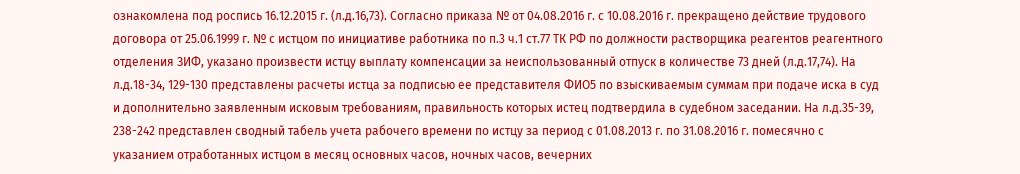ознакомлена под роспись 16.12.2015 г. (л.д.16,73). Согласно приказа № от 04.08.2016 г. с 10.08.2016 г. прекращено действие трудового договора от 25.06.1999 г. № с истцом по инициативе работника по п.3 ч.1 ст.77 ТК РФ по должности растворщика реагентов реагентного отделения ЗИФ, указано произвести истцу выплату компенсации за неиспользованный отпуск в количестве 73 дней (л.д.17,74). На л.д.18-34, 129-130 представлены расчеты истца за подписью ее представителя ФИО5 по взыскиваемым суммам при подаче иска в суд и дополнительно заявленным исковым требованиям, правильность которых истец подтвердила в судебном заседании. На л.д.35-39, 238-242 представлен сводный табель учета рабочего времени по истцу за период с 01.08.2013 г. по 31.08.2016 г. помесячно с указанием отработанных истцом в месяц основных часов, ночных часов, вечерних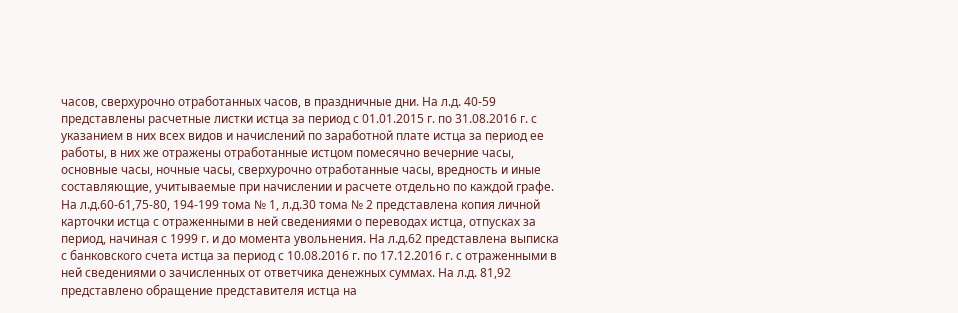часов, сверхурочно отработанных часов, в праздничные дни. На л.д. 40-59 представлены расчетные листки истца за период с 01.01.2015 г. по 31.08.2016 г. с указанием в них всех видов и начислений по заработной плате истца за период ее работы, в них же отражены отработанные истцом помесячно вечерние часы, основные часы, ночные часы, сверхурочно отработанные часы, вредность и иные составляющие, учитываемые при начислении и расчете отдельно по каждой графе. На л.д.60-61,75-80, 194-199 тома № 1, л.д.30 тома № 2 представлена копия личной карточки истца с отраженными в ней сведениями о переводах истца, отпусках за период, начиная с 1999 г. и до момента увольнения. На л.д.62 представлена выписка с банковского счета истца за период с 10.08.2016 г. по 17.12.2016 г. с отраженными в ней сведениями о зачисленных от ответчика денежных суммах. На л.д. 81,92 представлено обращение представителя истца на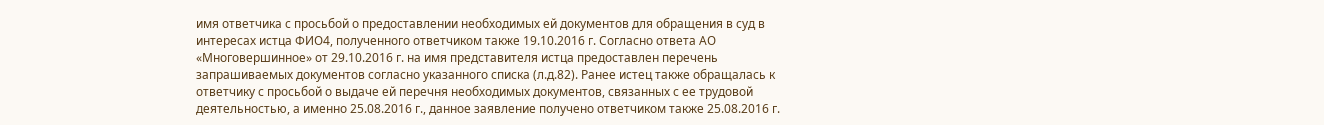имя ответчика с просьбой о предоставлении необходимых ей документов для обращения в суд в интересах истца ФИО4, полученного ответчиком также 19.10.2016 г. Согласно ответа АО «Многовершинное» от 29.10.2016 г. на имя представителя истца предоставлен перечень запрашиваемых документов согласно указанного списка (л.д.82). Ранее истец также обращалась к ответчику с просьбой о выдаче ей перечня необходимых документов, связанных с ее трудовой деятельностью, а именно 25.08.2016 г., данное заявление получено ответчиком также 25.08.2016 г.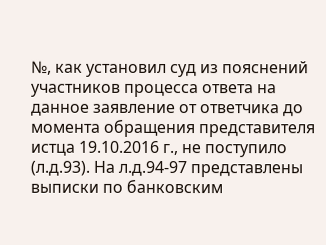№, как установил суд из пояснений участников процесса ответа на данное заявление от ответчика до момента обращения представителя истца 19.10.2016 г., не поступило (л.д.93). На л.д.94-97 представлены выписки по банковским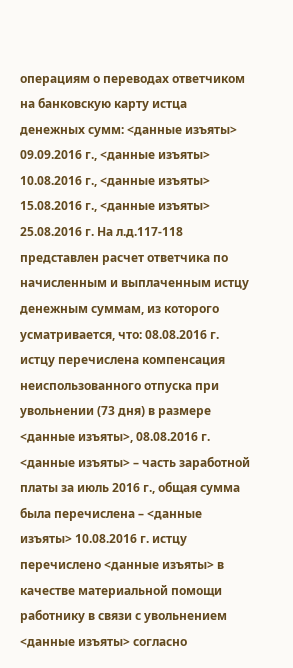операциям о переводах ответчиком на банковскую карту истца денежных сумм: <данные изъяты> 09.09.2016 г., <данные изъяты> 10.08.2016 г., <данные изъяты> 15.08.2016 г., <данные изъяты> 25.08.2016 г. На л.д.117-118 представлен расчет ответчика по начисленным и выплаченным истцу денежным суммам, из которого усматривается, что: 08.08.2016 г. истцу перечислена компенсация неиспользованного отпуска при увольнении (73 дня) в размере <данные изъяты>, 08.08.2016 г. <данные изъяты> – часть заработной платы за июль 2016 г., общая сумма была перечислена – <данные изъяты> 10.08.2016 г. истцу перечислено <данные изъяты> в качестве материальной помощи работнику в связи с увольнением <данные изъяты> согласно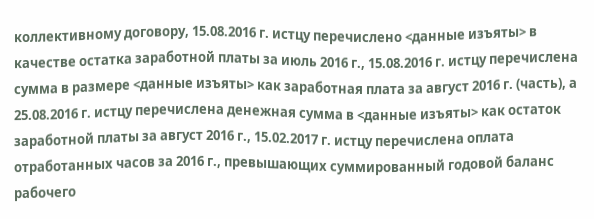коллективному договору, 15.08.2016 г. истцу перечислено <данные изъяты> в качестве остатка заработной платы за июль 2016 г., 15.08.2016 г. истцу перечислена сумма в размере <данные изъяты> как заработная плата за август 2016 г. (часть), а 25.08.2016 г. истцу перечислена денежная сумма в <данные изъяты> как остаток заработной платы за август 2016 г., 15.02.2017 г. истцу перечислена оплата отработанных часов за 2016 г., превышающих суммированный годовой баланс рабочего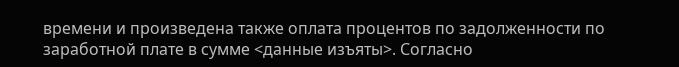времени и произведена также оплата процентов по задолженности по заработной плате в сумме <данные изъяты>. Согласно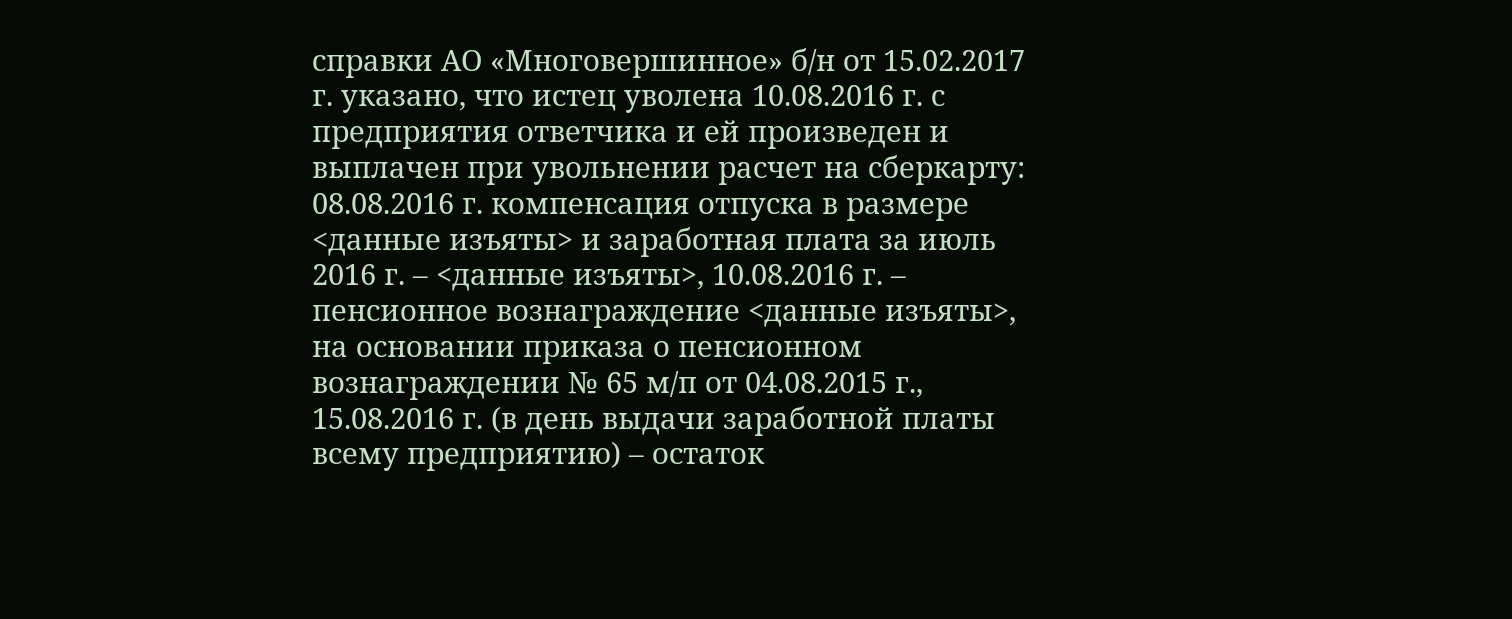справки АО «Многовершинное» б/н от 15.02.2017 г. указано, что истец уволена 10.08.2016 г. с предприятия ответчика и ей произведен и выплачен при увольнении расчет на сберкарту: 08.08.2016 г. компенсация отпуска в размере <данные изъяты> и заработная плата за июль 2016 г. – <данные изъяты>, 10.08.2016 г. – пенсионное вознаграждение <данные изъяты>, на основании приказа о пенсионном вознаграждении № 65 м/п от 04.08.2015 г., 15.08.2016 г. (в день выдачи заработной платы всему предприятию) – остаток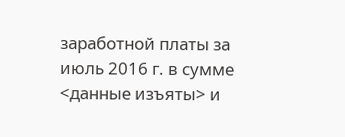заработной платы за июль 2016 г. в сумме <данные изъяты> и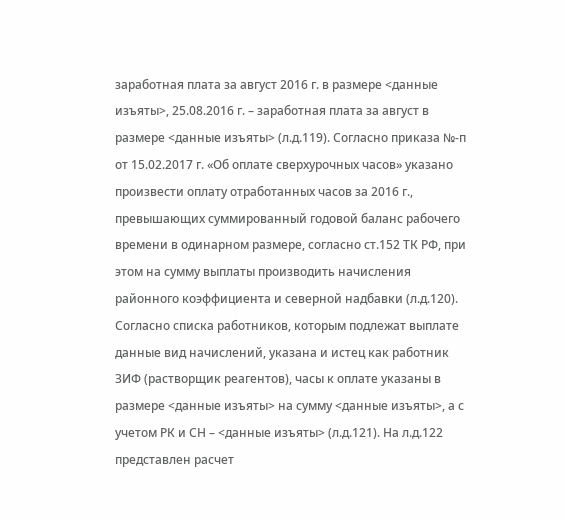заработная плата за август 2016 г. в размере <данные изъяты>, 25.08.2016 г. – заработная плата за август в размере <данные изъяты> (л.д.119). Согласно приказа №-п от 15.02.2017 г. «Об оплате сверхурочных часов» указано произвести оплату отработанных часов за 2016 г., превышающих суммированный годовой баланс рабочего времени в одинарном размере, согласно ст.152 ТК РФ, при этом на сумму выплаты производить начисления районного коэффициента и северной надбавки (л.д.120). Согласно списка работников, которым подлежат выплате данные вид начислений, указана и истец как работник ЗИФ (растворщик реагентов), часы к оплате указаны в размере <данные изъяты> на сумму <данные изъяты>, а с учетом РК и СН – <данные изъяты> (л.д.121). На л.д.122 представлен расчет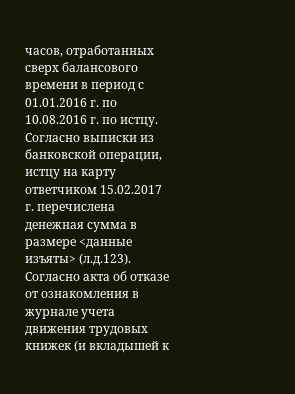часов, отработанных сверх балансового времени в период с 01.01.2016 г. по 10.08.2016 г. по истцу. Согласно выписки из банковской операции, истцу на карту ответчиком 15.02.2017 г. перечислена денежная сумма в размере <данные изъяты> (л.д.123). Согласно акта об отказе от ознакомления в журнале учета движения трудовых книжек (и вкладышей к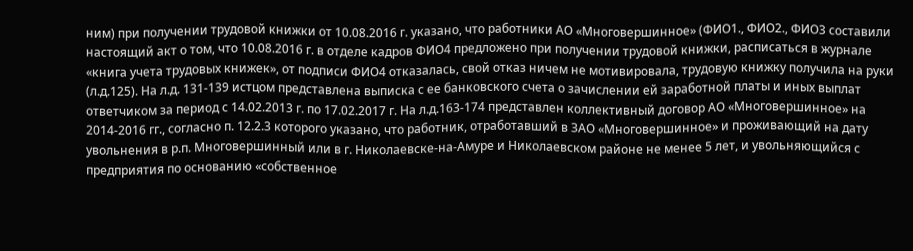ним) при получении трудовой книжки от 10.08.2016 г. указано, что работники АО «Многовершинное» (ФИО1., ФИО2., ФИО3 составили настоящий акт о том, что 10.08.2016 г. в отделе кадров ФИО4 предложено при получении трудовой книжки, расписаться в журнале «книга учета трудовых книжек», от подписи ФИО4 отказалась, свой отказ ничем не мотивировала, трудовую книжку получила на руки (л.д.125). На л.д. 131-139 истцом представлена выписка с ее банковского счета о зачислении ей заработной платы и иных выплат ответчиком за период с 14.02.2013 г. по 17.02.2017 г. На л.д.163-174 представлен коллективный договор АО «Многовершинное» на 2014-2016 гг., согласно п. 12.2.3 которого указано, что работник, отработавший в ЗАО «Многовершинное» и проживающий на дату увольнения в р.п. Многовершинный или в г. Николаевске-на-Амуре и Николаевском районе не менее 5 лет, и увольняющийся с предприятия по основанию «собственное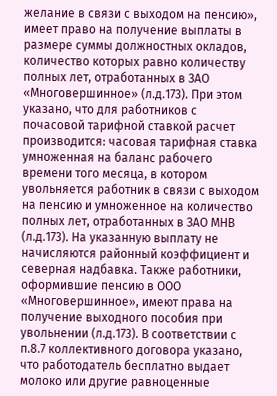желание в связи с выходом на пенсию», имеет право на получение выплаты в размере суммы должностных окладов, количество которых равно количеству полных лет, отработанных в ЗАО «Многовершинное» (л.д.173). При этом указано, что для работников с почасовой тарифной ставкой расчет производится: часовая тарифная ставка умноженная на баланс рабочего времени того месяца, в котором увольняется работник в связи с выходом на пенсию и умноженное на количество полных лет, отработанных в ЗАО МНВ (л.д.173). На указанную выплату не начисляются районный коэффициент и северная надбавка. Также работники, оформившие пенсию в ООО «Многовершинное», имеют права на получение выходного пособия при увольнении (л.д.173). В соответствии с п.8.7 коллективного договора указано, что работодатель бесплатно выдает молоко или другие равноценные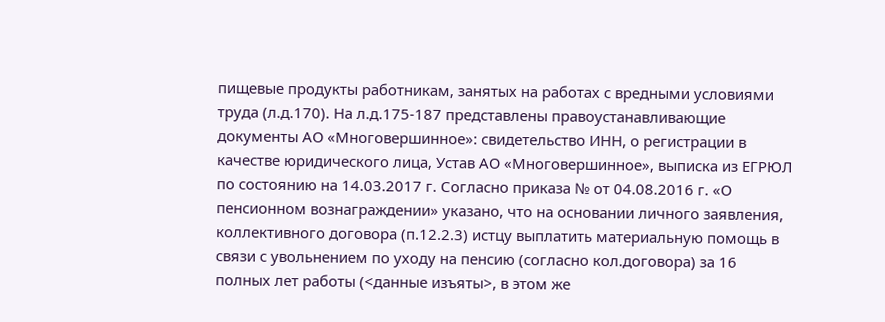пищевые продукты работникам, занятых на работах с вредными условиями труда (л.д.170). На л.д.175-187 представлены правоустанавливающие документы АО «Многовершинное»: свидетельство ИНН, о регистрации в качестве юридического лица, Устав АО «Многовершинное», выписка из ЕГРЮЛ по состоянию на 14.03.2017 г. Согласно приказа № от 04.08.2016 г. «О пенсионном вознаграждении» указано, что на основании личного заявления, коллективного договора (п.12.2.3) истцу выплатить материальную помощь в связи с увольнением по уходу на пенсию (согласно кол.договора) за 16 полных лет работы (<данные изъяты>, в этом же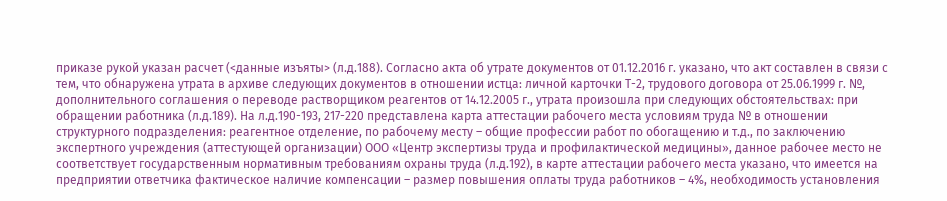приказе рукой указан расчет (<данные изъяты> (л.д.188). Согласно акта об утрате документов от 01.12.2016 г. указано, что акт составлен в связи с тем, что обнаружена утрата в архиве следующих документов в отношении истца: личной карточки Т-2, трудового договора от 25.06.1999 г. №, дополнительного соглашения о переводе растворщиком реагентов от 14.12.2005 г., утрата произошла при следующих обстоятельствах: при обращении работника (л.д.189). На л.д.190-193, 217-220 представлена карта аттестации рабочего места условиям труда № в отношении структурного подразделения: реагентное отделение, по рабочему месту – общие профессии работ по обогащению и т.д., по заключению экспертного учреждения (аттестующей организации) ООО «Центр экспертизы труда и профилактической медицины», данное рабочее место не соответствует государственным нормативным требованиям охраны труда (л.д.192), в карте аттестации рабочего места указано, что имеется на предприятии ответчика фактическое наличие компенсации – размер повышения оплаты труда работников – 4%, необходимость установления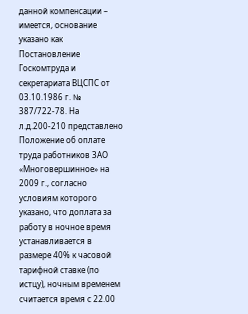данной компенсации – имеется, основание указано как Постановление Госкомтруда и секретариата ВЦСПС от 03.10.1986 г. № 387/722-78. На л.д.200-210 представлено Положение об оплате труда работников ЗАО «Многовершинное» на 2009 г., согласно условиям которого указано, что доплата за работу в ночное время устанавливается в размере 40% к часовой тарифной ставке (по истцу), ночным временем считается время с 22.00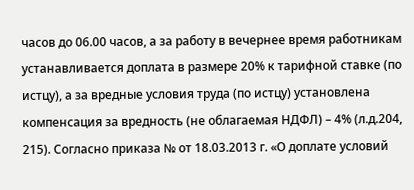часов до 06.00 часов, а за работу в вечернее время работникам устанавливается доплата в размере 20% к тарифной ставке (по истцу), а за вредные условия труда (по истцу) установлена компенсация за вредность (не облагаемая НДФЛ) – 4% (л.д.204, 215). Согласно приказа № от 18.03.2013 г. «О доплате условий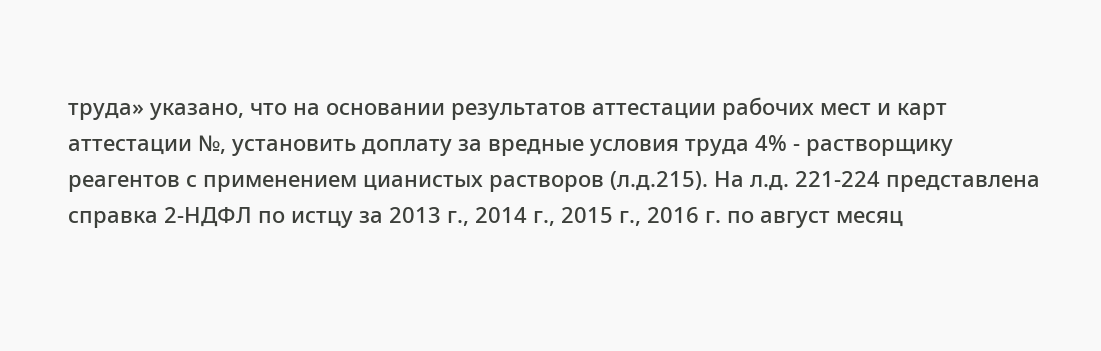труда» указано, что на основании результатов аттестации рабочих мест и карт аттестации №, установить доплату за вредные условия труда 4% - растворщику реагентов с применением цианистых растворов (л.д.215). На л.д. 221-224 представлена справка 2-НДФЛ по истцу за 2013 г., 2014 г., 2015 г., 2016 г. по август месяц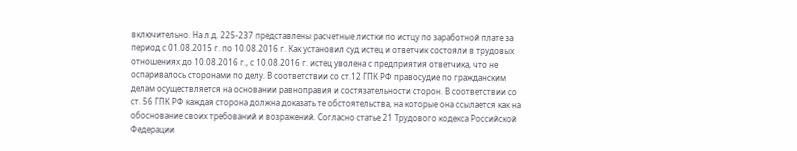включительно. На л.д. 225-237 представлены расчетные листки по истцу по заработной плате за период с 01.08.2015 г. по 10.08.2016 г. Как установил суд истец и ответчик состояли в трудовых отношениях до 10.08.2016 г., с 10.08.2016 г. истец уволена с предприятия ответчика, что не оспаривалось сторонами по делу. В соответствии со ст.12 ГПК РФ правосудие по гражданским делам осуществляется на основании равноправия и состязательности сторон. В соответствии со ст. 56 ГПК РФ каждая сторона должна доказать те обстоятельства, на которые она ссылается как на обоснование своих требований и возражений. Согласно статье 21 Трудового кодекса Российской Федерации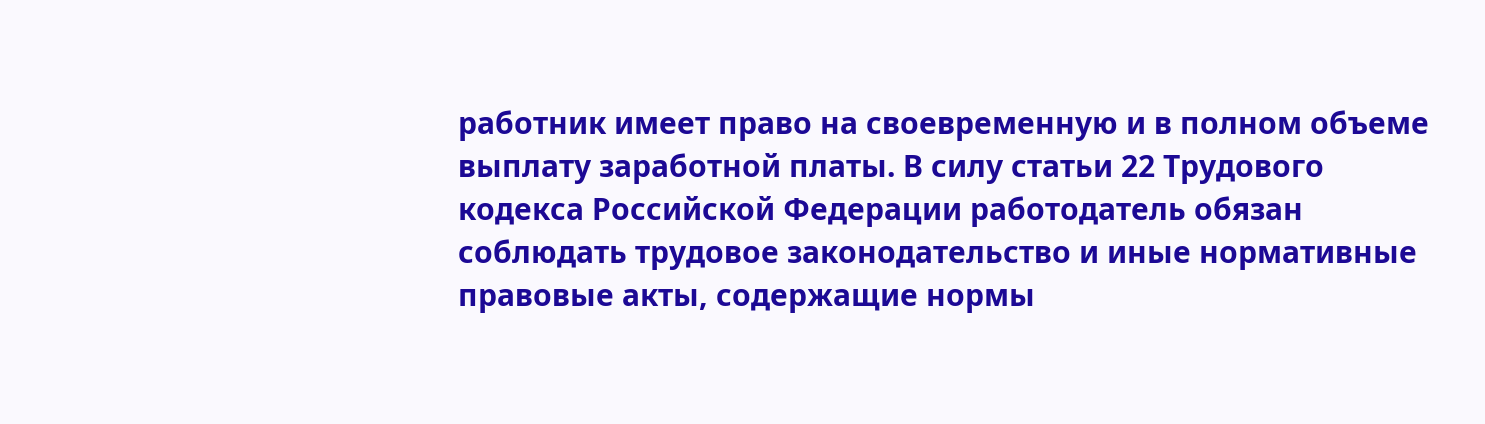работник имеет право на своевременную и в полном объеме выплату заработной платы. В силу статьи 22 Трудового кодекса Российской Федерации работодатель обязан соблюдать трудовое законодательство и иные нормативные правовые акты, содержащие нормы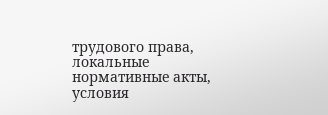трудового права, локальные нормативные акты, условия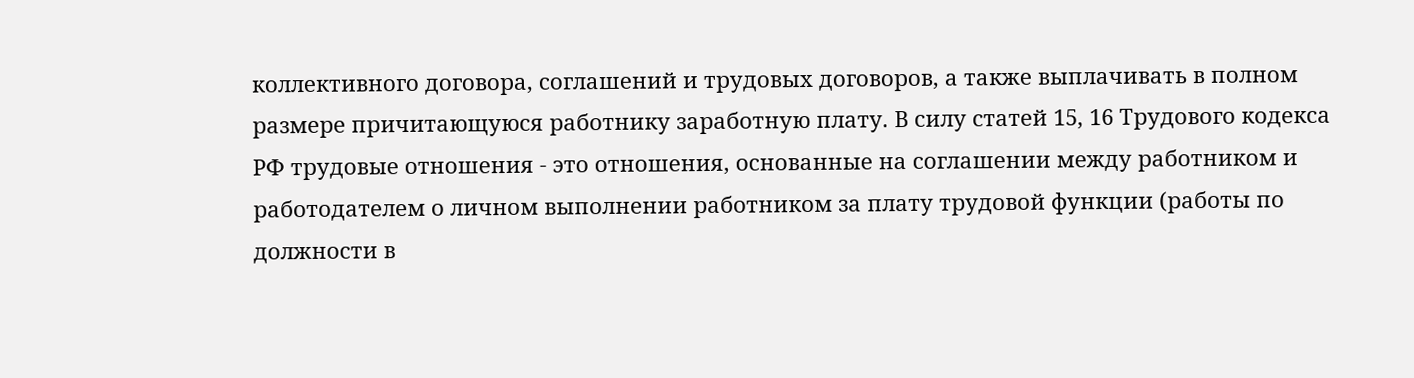коллективного договора, соглашений и трудовых договоров, а также выплачивать в полном размере причитающуюся работнику заработную плату. В силу статей 15, 16 Трудового кодекса РФ трудовые отношения - это отношения, основанные на соглашении между работником и работодателем о личном выполнении работником за плату трудовой функции (работы по должности в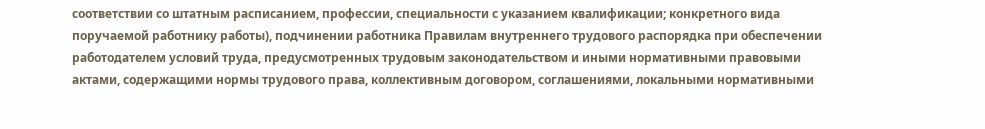соответствии со штатным расписанием, профессии, специальности с указанием квалификации; конкретного вида поручаемой работнику работы), подчинении работника Правилам внутреннего трудового распорядка при обеспечении работодателем условий труда, предусмотренных трудовым законодательством и иными нормативными правовыми актами, содержащими нормы трудового права, коллективным договором, соглашениями, локальными нормативными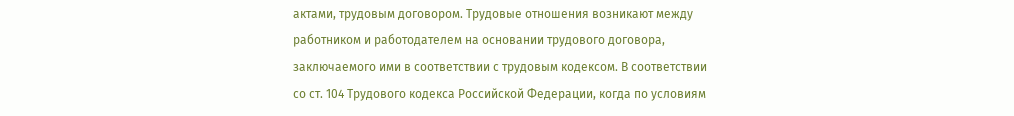актами, трудовым договором. Трудовые отношения возникают между работником и работодателем на основании трудового договора, заключаемого ими в соответствии с трудовым кодексом. В соответствии со ст. 104 Трудового кодекса Российской Федерации, когда по условиям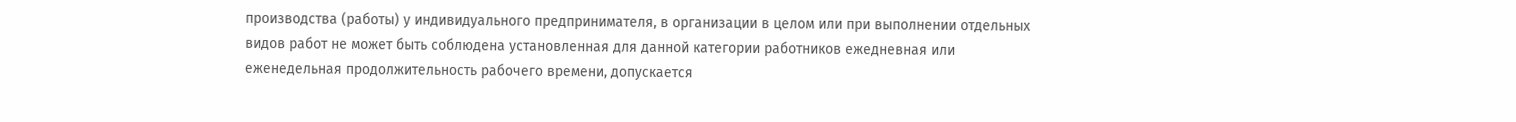производства (работы) у индивидуального предпринимателя, в организации в целом или при выполнении отдельных видов работ не может быть соблюдена установленная для данной категории работников ежедневная или еженедельная продолжительность рабочего времени, допускается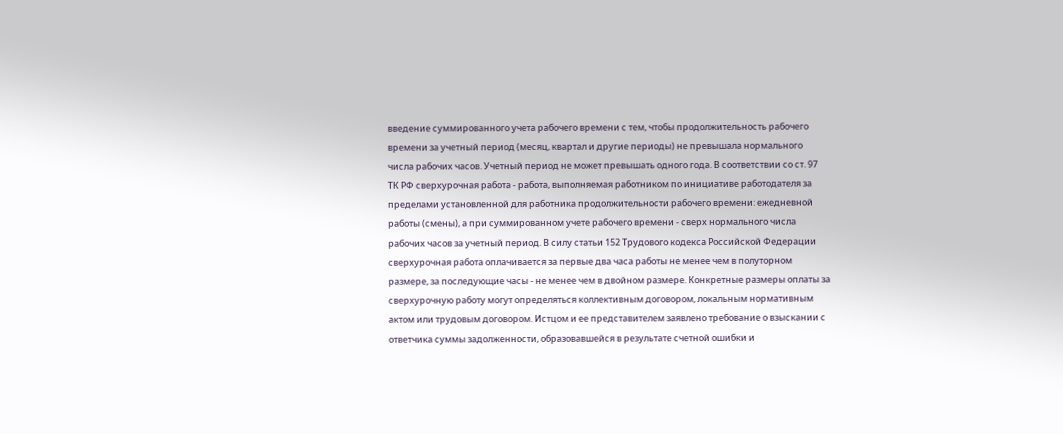введение суммированного учета рабочего времени с тем, чтобы продолжительность рабочего времени за учетный период (месяц, квартал и другие периоды) не превышала нормального числа рабочих часов. Учетный период не может превышать одного года. В соответствии со ст. 97 ТК РФ сверхурочная работа - работа, выполняемая работником по инициативе работодателя за пределами установленной для работника продолжительности рабочего времени: ежедневной работы (смены), а при суммированном учете рабочего времени - сверх нормального числа рабочих часов за учетный период. В силу статьи 152 Трудового кодекса Российской Федерации сверхурочная работа оплачивается за первые два часа работы не менее чем в полуторном размере, за последующие часы - не менее чем в двойном размере. Конкретные размеры оплаты за сверхурочную работу могут определяться коллективным договором, локальным нормативным актом или трудовым договором. Истцом и ее представителем заявлено требование о взыскании с ответчика суммы задолженности, образовавшейся в результате счетной ошибки и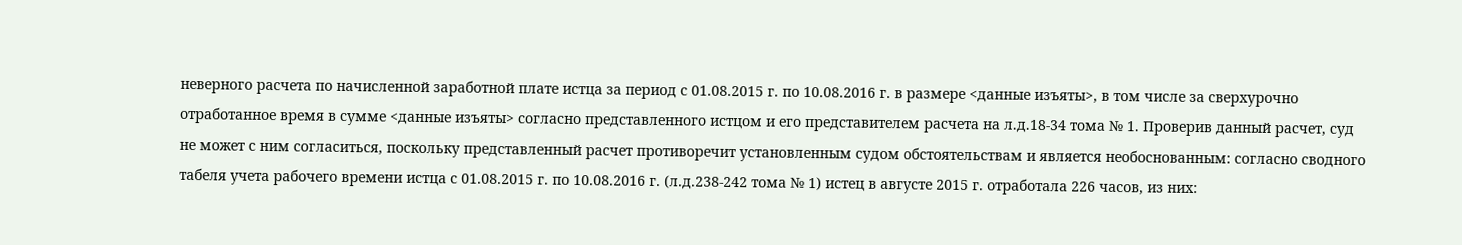неверного расчета по начисленной заработной плате истца за период с 01.08.2015 г. по 10.08.2016 г. в размере <данные изъяты>, в том числе за сверхурочно отработанное время в сумме <данные изъяты> согласно представленного истцом и его представителем расчета на л.д.18-34 тома № 1. Проверив данный расчет, суд не может с ним согласиться, поскольку представленный расчет противоречит установленным судом обстоятельствам и является необоснованным: согласно сводного табеля учета рабочего времени истца с 01.08.2015 г. по 10.08.2016 г. (л.д.238-242 тома № 1) истец в августе 2015 г. отработала 226 часов, из них: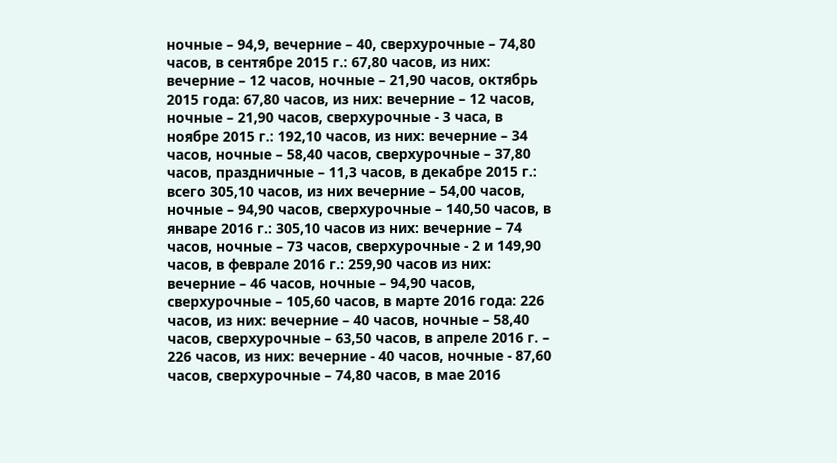ночные – 94,9, вечерние – 40, сверхурочные – 74,80 часов, в сентябре 2015 г.: 67,80 часов, из них: вечерние – 12 часов, ночные – 21,90 часов, октябрь 2015 года: 67,80 часов, из них: вечерние – 12 часов, ночные – 21,90 часов, сверхурочные - 3 часа, в ноябре 2015 г.: 192,10 часов, из них: вечерние – 34 часов, ночные – 58,40 часов, сверхурочные – 37,80 часов, праздничные – 11,3 часов, в декабре 2015 г.: всего 305,10 часов, из них вечерние – 54,00 часов, ночные – 94,90 часов, сверхурочные – 140,50 часов, в январе 2016 г.: 305,10 часов из них: вечерние – 74 часов, ночные – 73 часов, сверхурочные - 2 и 149,90 часов, в феврале 2016 г.: 259,90 часов из них: вечерние – 46 часов, ночные – 94,90 часов, сверхурочные – 105,60 часов, в марте 2016 года: 226 часов, из них: вечерние – 40 часов, ночные – 58,40 часов, сверхурочные – 63,50 часов, в апреле 2016 г. – 226 часов, из них: вечерние - 40 часов, ночные - 87,60 часов, сверхурочные – 74,80 часов, в мае 2016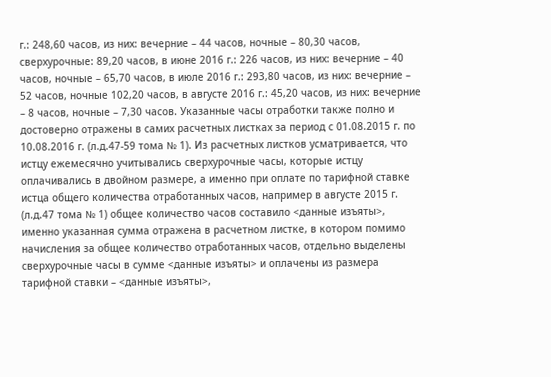г.: 248,60 часов, из них: вечерние – 44 часов, ночные – 80,30 часов, сверхурочные: 89,20 часов, в июне 2016 г.: 226 часов, из них: вечерние – 40 часов, ночные – 65,70 часов, в июле 2016 г.: 293,80 часов, из них: вечерние – 52 часов, ночные 102,20 часов, в августе 2016 г.: 45,20 часов, из них: вечерние – 8 часов, ночные – 7,30 часов. Указанные часы отработки также полно и достоверно отражены в самих расчетных листках за период с 01.08.2015 г. по 10.08.2016 г. (л.д.47-59 тома № 1). Из расчетных листков усматривается, что истцу ежемесячно учитывались сверхурочные часы, которые истцу оплачивались в двойном размере, а именно при оплате по тарифной ставке истца общего количества отработанных часов, например в августе 2015 г. (л.д.47 тома № 1) общее количество часов составило <данные изъяты>, именно указанная сумма отражена в расчетном листке, в котором помимо начисления за общее количество отработанных часов, отдельно выделены сверхурочные часы в сумме <данные изъяты> и оплачены из размера тарифной ставки – <данные изъяты>,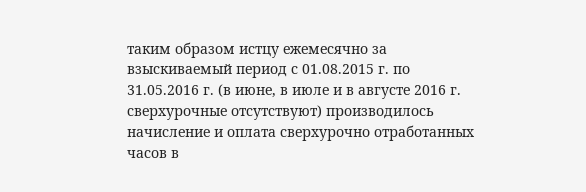таким образом истцу ежемесячно за взыскиваемый период с 01.08.2015 г. по 31.05.2016 г. (в июне, в июле и в августе 2016 г. сверхурочные отсутствуют) производилось начисление и оплата сверхурочно отработанных часов в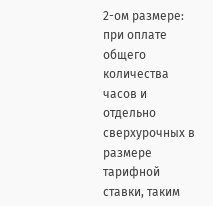2-ом размере: при оплате общего количества часов и отдельно сверхурочных в размере тарифной ставки, таким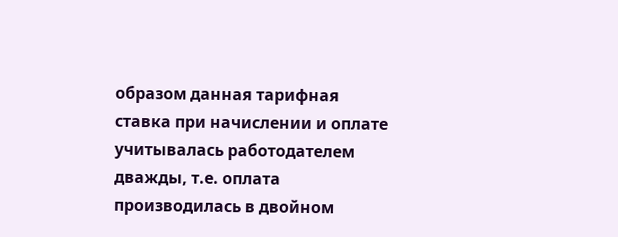образом данная тарифная ставка при начислении и оплате учитывалась работодателем дважды, т.е. оплата производилась в двойном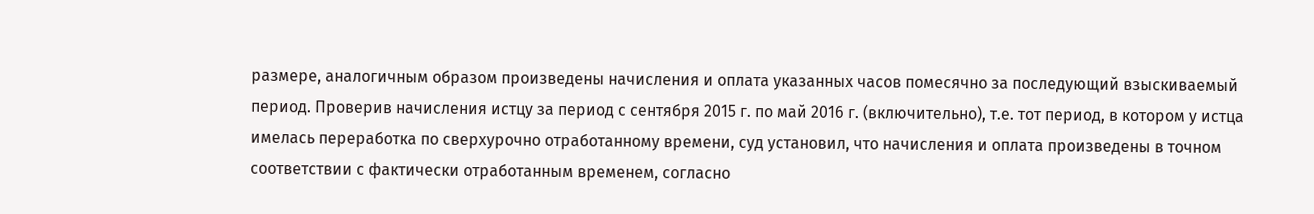размере, аналогичным образом произведены начисления и оплата указанных часов помесячно за последующий взыскиваемый период. Проверив начисления истцу за период с сентября 2015 г. по май 2016 г. (включительно), т.е. тот период, в котором у истца имелась переработка по сверхурочно отработанному времени, суд установил, что начисления и оплата произведены в точном соответствии с фактически отработанным временем, согласно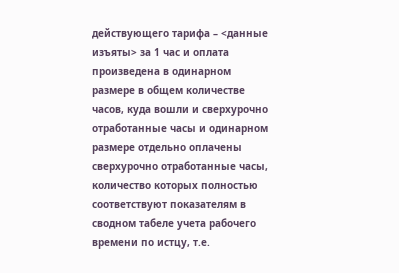действующего тарифа – <данные изъяты> за 1 час и оплата произведена в одинарном размере в общем количестве часов, куда вошли и сверхурочно отработанные часы и одинарном размере отдельно оплачены сверхурочно отработанные часы, количество которых полностью соответствуют показателям в сводном табеле учета рабочего времени по истцу, т.е.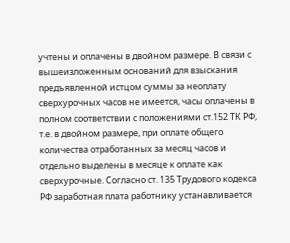учтены и оплачены в двойном размере. В связи с вышеизложенным оснований для взыскания предъявленной истцом суммы за неоплату сверхурочных часов не имеется, часы оплачены в полном соответствии с положениями ст.152 ТК РФ, т.е. в двойном размере, при оплате общего количества отработанных за месяц часов и отдельно выделены в месяце к оплате как сверхурочные. Согласно ст. 135 Трудового кодекса РФ заработная плата работнику устанавливается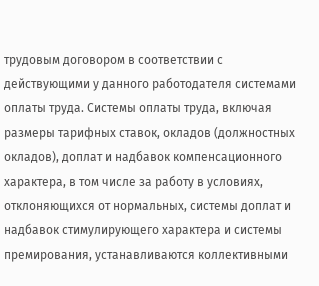трудовым договором в соответствии с действующими у данного работодателя системами оплаты труда. Системы оплаты труда, включая размеры тарифных ставок, окладов (должностных окладов), доплат и надбавок компенсационного характера, в том числе за работу в условиях, отклоняющихся от нормальных, системы доплат и надбавок стимулирующего характера и системы премирования, устанавливаются коллективными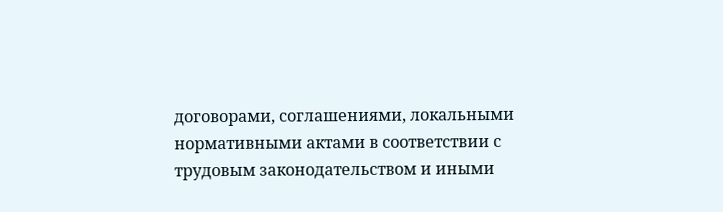договорами, соглашениями, локальными нормативными актами в соответствии с трудовым законодательством и иными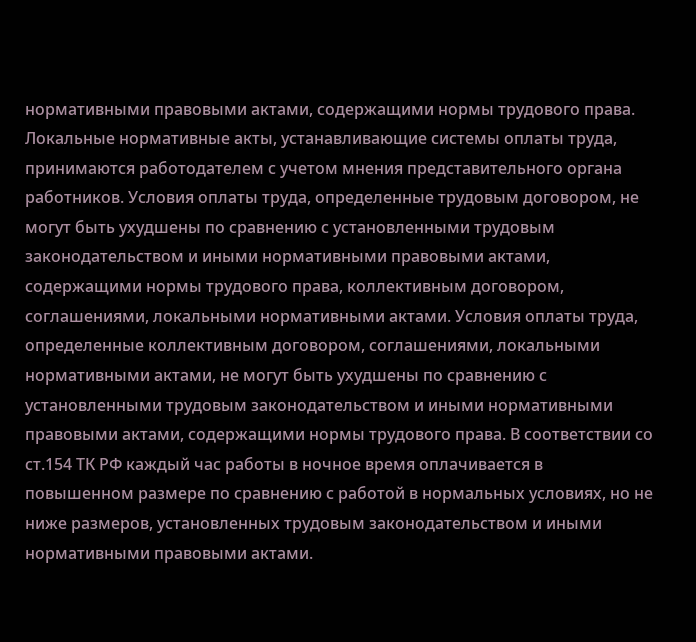нормативными правовыми актами, содержащими нормы трудового права. Локальные нормативные акты, устанавливающие системы оплаты труда, принимаются работодателем с учетом мнения представительного органа работников. Условия оплаты труда, определенные трудовым договором, не могут быть ухудшены по сравнению с установленными трудовым законодательством и иными нормативными правовыми актами, содержащими нормы трудового права, коллективным договором, соглашениями, локальными нормативными актами. Условия оплаты труда, определенные коллективным договором, соглашениями, локальными нормативными актами, не могут быть ухудшены по сравнению с установленными трудовым законодательством и иными нормативными правовыми актами, содержащими нормы трудового права. В соответствии со ст.154 ТК РФ каждый час работы в ночное время оплачивается в повышенном размере по сравнению с работой в нормальных условиях, но не ниже размеров, установленных трудовым законодательством и иными нормативными правовыми актами.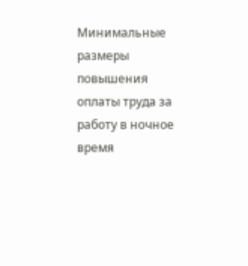Минимальные размеры повышения оплаты труда за работу в ночное время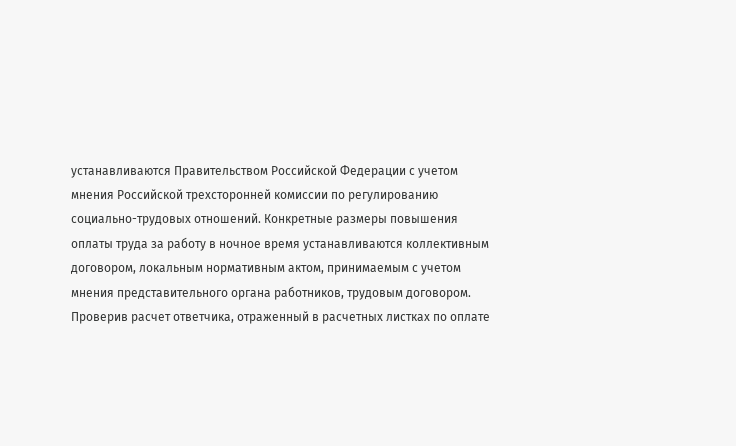устанавливаются Правительством Российской Федерации с учетом мнения Российской трехсторонней комиссии по регулированию социально-трудовых отношений. Конкретные размеры повышения оплаты труда за работу в ночное время устанавливаются коллективным договором, локальным нормативным актом, принимаемым с учетом мнения представительного органа работников, трудовым договором. Проверив расчет ответчика, отраженный в расчетных листках по оплате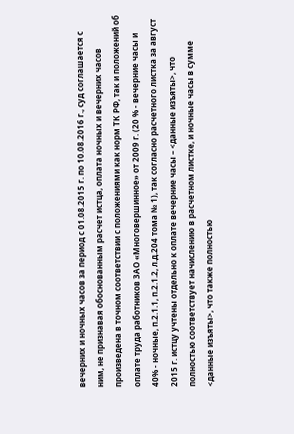вечерних и ночных часов за период с 01.08.2015 г. по 10.08.2016 г., суд соглашается с ним, не признавая обоснованным расчет истца, оплата ночных и вечерних часов произведена в точном соответствии с положениями как норм ТК РФ, так и положений об оплате труда работников ЗАО «Многовершинное» от 2009 г. (20 % - вечерние часы и 40% - ночные, п.2.1.1, п.2.1.2, л.д.204 тома № 1), так согласно расчетного листка за август 2015 г. истцу учтены отдельно к оплате вечерние часы – <данные изъяты>, что полностью соответствует начислению в расчетном листке, и ночные часы в сумме <данные изъяты>, что также полностью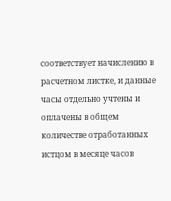соответствует начислению в расчетном листке, и данные часы отдельно учтены и оплачены в общем количестве отработанных истцом в месяце часов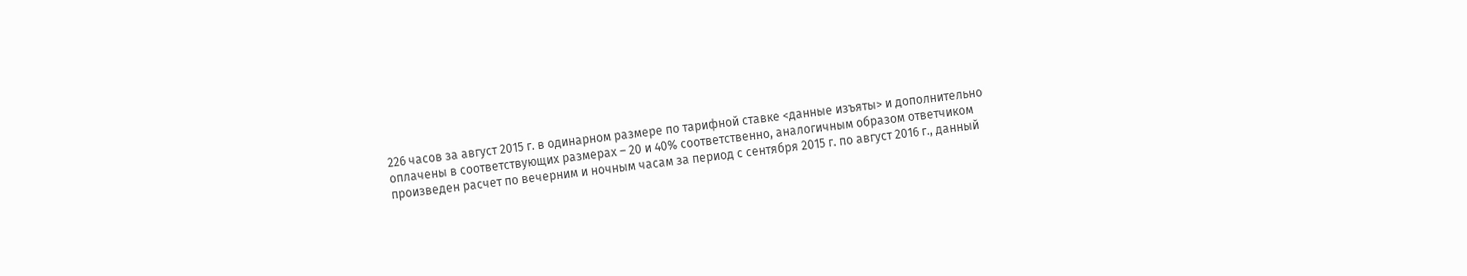226 часов за август 2015 г. в одинарном размере по тарифной ставке <данные изъяты> и дополнительно оплачены в соответствующих размерах – 20 и 40% соответственно, аналогичным образом ответчиком произведен расчет по вечерним и ночным часам за период с сентября 2015 г. по август 2016 г., данный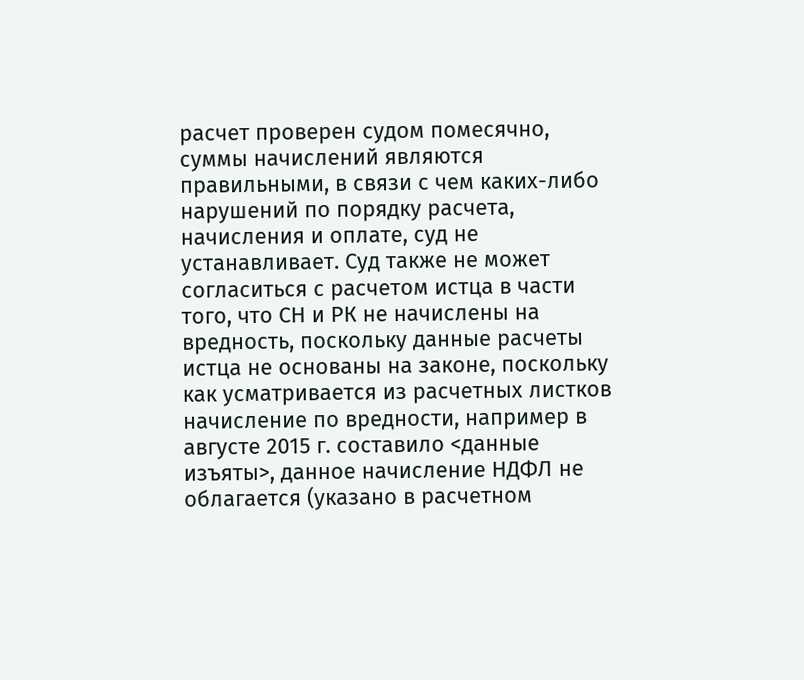расчет проверен судом помесячно, суммы начислений являются правильными, в связи с чем каких-либо нарушений по порядку расчета, начисления и оплате, суд не устанавливает. Суд также не может согласиться с расчетом истца в части того, что СН и РК не начислены на вредность, поскольку данные расчеты истца не основаны на законе, поскольку как усматривается из расчетных листков начисление по вредности, например в августе 2015 г. составило <данные изъяты>, данное начисление НДФЛ не облагается (указано в расчетном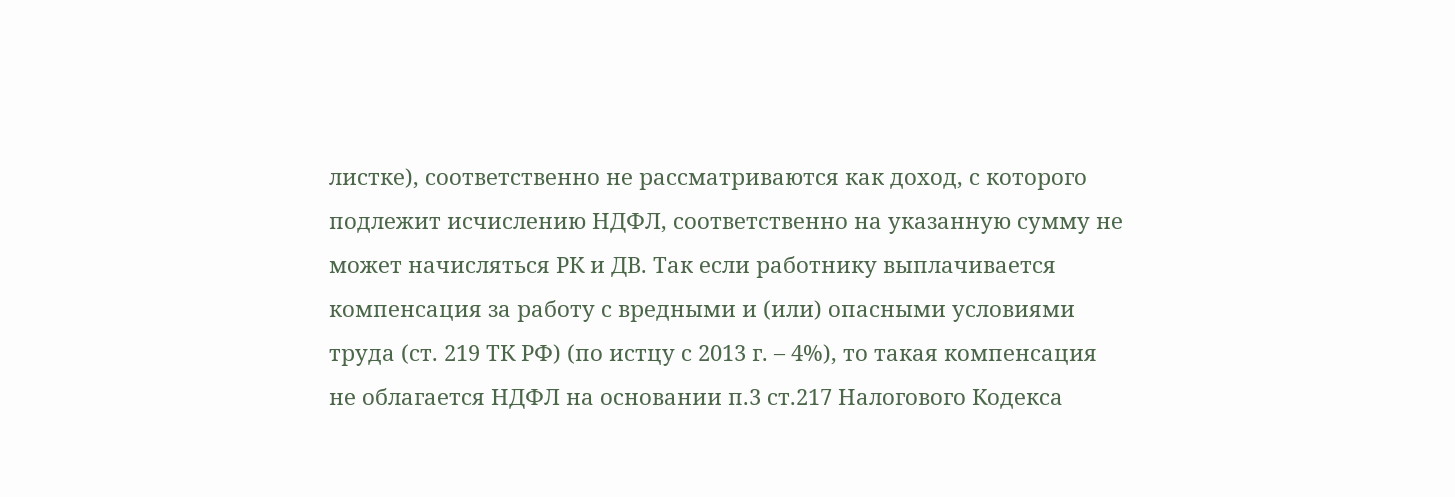листке), соответственно не рассматриваются как доход, с которого подлежит исчислению НДФЛ, соответственно на указанную сумму не может начисляться РК и ДВ. Так если работнику выплачивается компенсация за работу с вредными и (или) опасными условиями труда (ст. 219 ТК РФ) (по истцу с 2013 г. – 4%), то такая компенсация не облагается НДФЛ на основании п.3 ст.217 Налогового Кодекса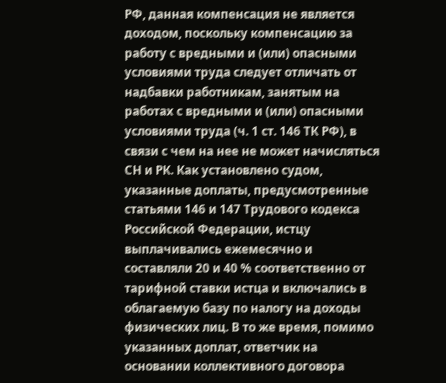РФ, данная компенсация не является доходом, поскольку компенсацию за работу с вредными и (или) опасными условиями труда следует отличать от надбавки работникам, занятым на работах с вредными и (или) опасными условиями труда (ч. 1 ст. 146 ТК РФ), в связи с чем на нее не может начисляться СН и РК. Как установлено судом, указанные доплаты, предусмотренные статьями 146 и 147 Трудового кодекса Российской Федерации, истцу выплачивались ежемесячно и составляли 20 и 40 % соответственно от тарифной ставки истца и включались в облагаемую базу по налогу на доходы физических лиц. В то же время, помимо указанных доплат, ответчик на основании коллективного договора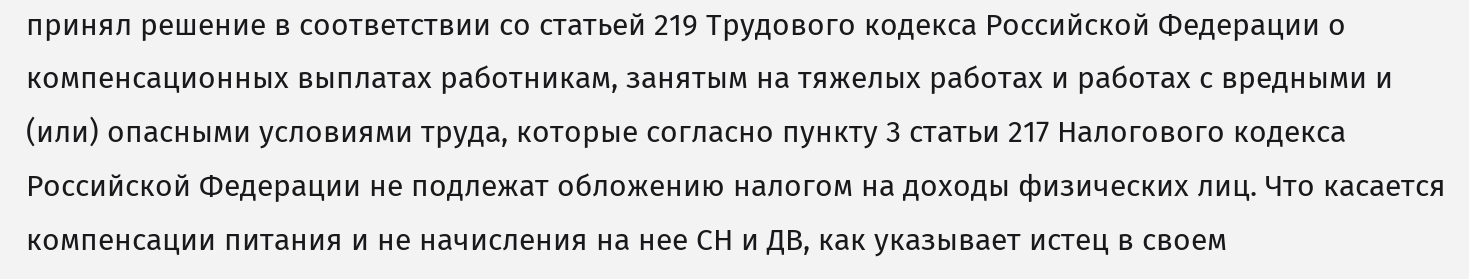принял решение в соответствии со статьей 219 Трудового кодекса Российской Федерации о компенсационных выплатах работникам, занятым на тяжелых работах и работах с вредными и (или) опасными условиями труда, которые согласно пункту 3 статьи 217 Налогового кодекса Российской Федерации не подлежат обложению налогом на доходы физических лиц. Что касается компенсации питания и не начисления на нее СН и ДВ, как указывает истец в своем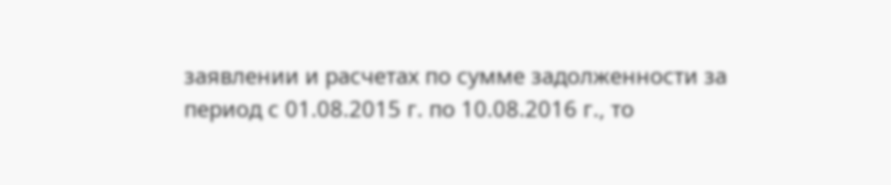заявлении и расчетах по сумме задолженности за период с 01.08.2015 г. по 10.08.2016 г., то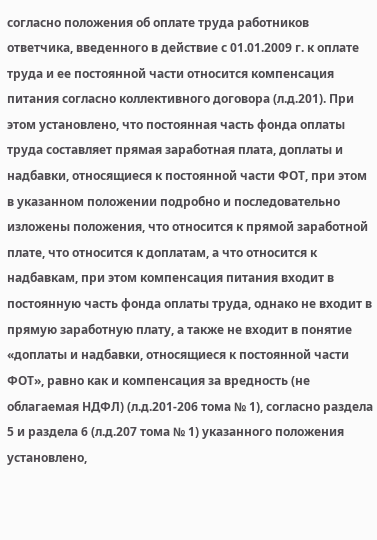согласно положения об оплате труда работников ответчика, введенного в действие с 01.01.2009 г. к оплате труда и ее постоянной части относится компенсация питания согласно коллективного договора (л.д.201). При этом установлено, что постоянная часть фонда оплаты труда составляет прямая заработная плата, доплаты и надбавки, относящиеся к постоянной части ФОТ, при этом в указанном положении подробно и последовательно изложены положения, что относится к прямой заработной плате, что относится к доплатам, а что относится к надбавкам, при этом компенсация питания входит в постоянную часть фонда оплаты труда, однако не входит в прямую заработную плату, а также не входит в понятие «доплаты и надбавки, относящиеся к постоянной части ФОТ», равно как и компенсация за вредность (не облагаемая НДФЛ) (л.д.201-206 тома № 1), согласно раздела 5 и раздела 6 (л.д.207 тома № 1) указанного положения установлено,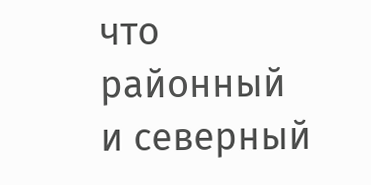что районный и северный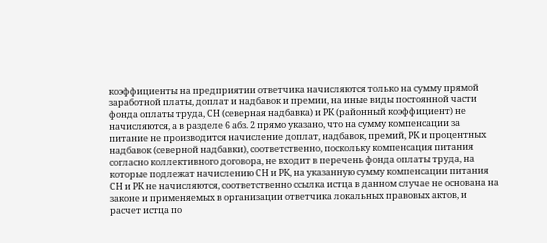коэффициенты на предприятии ответчика начисляются только на сумму прямой заработной платы, доплат и надбавок и премии, на иные виды постоянной части фонда оплаты труда, СН (северная надбавка) и РК (районный коэффициент) не начисляются, а в разделе 6 абз. 2 прямо указано, что на сумму компенсации за питание не производится начисление доплат, надбавок, премий, РК и процентных надбавок (северной надбавки), соответственно, поскольку компенсация питания согласно коллективного договора, не входит в перечень фонда оплаты труда, на которые подлежат начислению СН и РК, на указанную сумму компенсации питания СН и РК не начисляются, соответственно ссылка истца в данном случае не основана на законе и применяемых в организации ответчика локальных правовых актов, и расчет истца по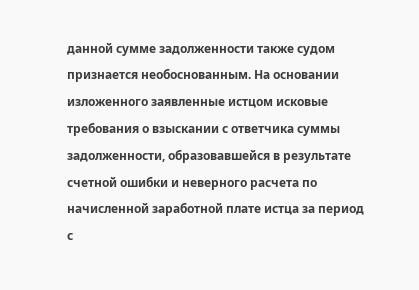данной сумме задолженности также судом признается необоснованным. На основании изложенного заявленные истцом исковые требования о взыскании с ответчика суммы задолженности, образовавшейся в результате счетной ошибки и неверного расчета по начисленной заработной плате истца за период с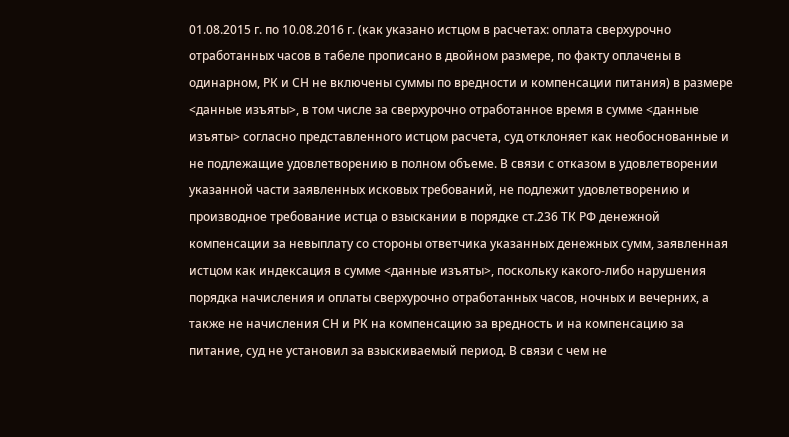01.08.2015 г. по 10.08.2016 г. (как указано истцом в расчетах: оплата сверхурочно отработанных часов в табеле прописано в двойном размере, по факту оплачены в одинарном, РК и СН не включены суммы по вредности и компенсации питания) в размере <данные изъяты>, в том числе за сверхурочно отработанное время в сумме <данные изъяты> согласно представленного истцом расчета, суд отклоняет как необоснованные и не подлежащие удовлетворению в полном объеме. В связи с отказом в удовлетворении указанной части заявленных исковых требований, не подлежит удовлетворению и производное требование истца о взыскании в порядке ст.236 ТК РФ денежной компенсации за невыплату со стороны ответчика указанных денежных сумм, заявленная истцом как индексация в сумме <данные изъяты>, поскольку какого-либо нарушения порядка начисления и оплаты сверхурочно отработанных часов, ночных и вечерних, а также не начисления СН и РК на компенсацию за вредность и на компенсацию за питание, суд не установил за взыскиваемый период. В связи с чем не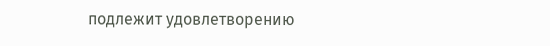подлежит удовлетворению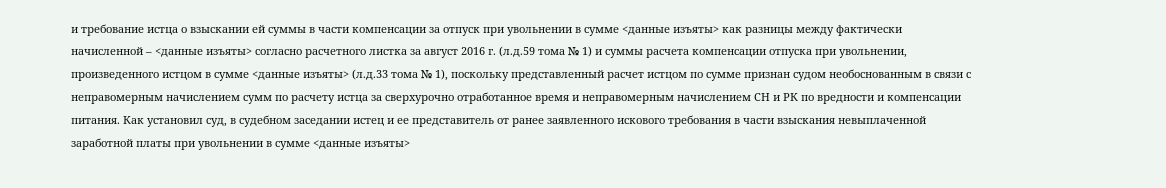и требование истца о взыскании ей суммы в части компенсации за отпуск при увольнении в сумме <данные изъяты> как разницы между фактически начисленной – <данные изъяты> согласно расчетного листка за август 2016 г. (л.д.59 тома № 1) и суммы расчета компенсации отпуска при увольнении, произведенного истцом в сумме <данные изъяты> (л.д.33 тома № 1), поскольку представленный расчет истцом по сумме признан судом необоснованным в связи с неправомерным начислением сумм по расчету истца за сверхурочно отработанное время и неправомерным начислением СН и РК по вредности и компенсации питания. Как установил суд, в судебном заседании истец и ее представитель от ранее заявленного искового требования в части взыскания невыплаченной заработной платы при увольнении в сумме <данные изъяты>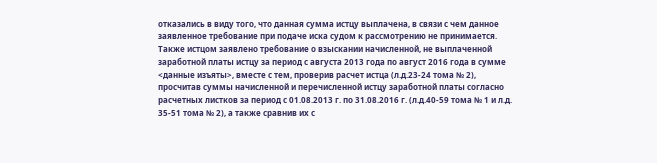отказались в виду того, что данная сумма истцу выплачена, в связи с чем данное заявленное требование при подаче иска судом к рассмотрению не принимается. Также истцом заявлено требование о взыскании начисленной, не выплаченной заработной платы истцу за период с августа 2013 года по август 2016 года в сумме <данные изъяты>, вместе с тем, проверив расчет истца (л.д.23-24 тома № 2), просчитав суммы начисленной и перечисленной истцу заработной платы согласно расчетных листков за период с 01.08.2013 г. по 31.08.2016 г. (л.д.40-59 тома № 1 и л.д. 35-51 тома № 2), а также сравнив их с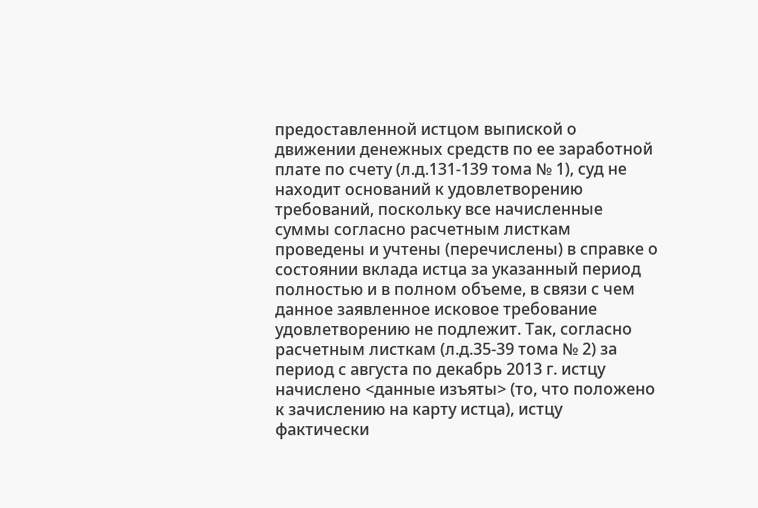предоставленной истцом выпиской о движении денежных средств по ее заработной плате по счету (л.д.131-139 тома № 1), суд не находит оснований к удовлетворению требований, поскольку все начисленные суммы согласно расчетным листкам проведены и учтены (перечислены) в справке о состоянии вклада истца за указанный период полностью и в полном объеме, в связи с чем данное заявленное исковое требование удовлетворению не подлежит. Так, согласно расчетным листкам (л.д.35-39 тома № 2) за период с августа по декабрь 2013 г. истцу начислено <данные изъяты> (то, что положено к зачислению на карту истца), истцу фактически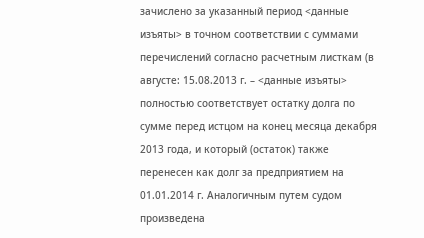зачислено за указанный период <данные изъяты> в точном соответствии с суммами перечислений согласно расчетным листкам (в августе: 15.08.2013 г. – <данные изъяты> полностью соответствует остатку долга по сумме перед истцом на конец месяца декабря 2013 года, и который (остаток) также перенесен как долг за предприятием на 01.01.2014 г. Аналогичным путем судом произведена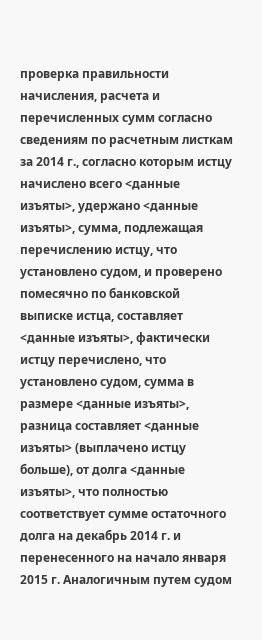проверка правильности начисления, расчета и перечисленных сумм согласно сведениям по расчетным листкам за 2014 г., согласно которым истцу начислено всего <данные изъяты>, удержано <данные изъяты>, сумма, подлежащая перечислению истцу, что установлено судом, и проверено помесячно по банковской выписке истца, составляет <данные изъяты>, фактически истцу перечислено, что установлено судом, сумма в размере <данные изъяты>, разница составляет <данные изъяты> (выплачено истцу больше), от долга <данные изъяты>, что полностью соответствует сумме остаточного долга на декабрь 2014 г. и перенесенного на начало января 2015 г. Аналогичным путем судом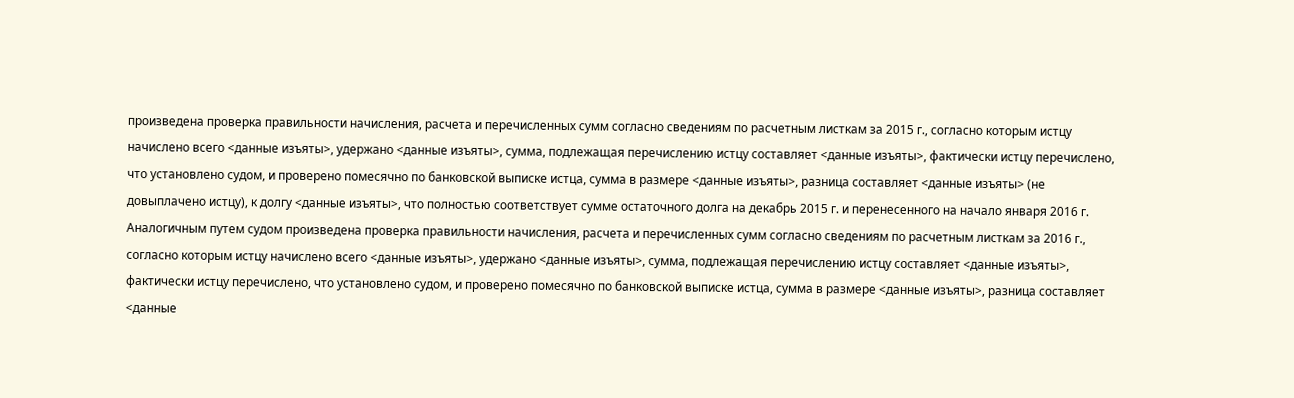произведена проверка правильности начисления, расчета и перечисленных сумм согласно сведениям по расчетным листкам за 2015 г., согласно которым истцу начислено всего <данные изъяты>, удержано <данные изъяты>, сумма, подлежащая перечислению истцу составляет <данные изъяты>, фактически истцу перечислено, что установлено судом, и проверено помесячно по банковской выписке истца, сумма в размере <данные изъяты>, разница составляет <данные изъяты> (не довыплачено истцу), к долгу <данные изъяты>, что полностью соответствует сумме остаточного долга на декабрь 2015 г. и перенесенного на начало января 2016 г. Аналогичным путем судом произведена проверка правильности начисления, расчета и перечисленных сумм согласно сведениям по расчетным листкам за 2016 г., согласно которым истцу начислено всего <данные изъяты>, удержано <данные изъяты>, сумма, подлежащая перечислению истцу составляет <данные изъяты>, фактически истцу перечислено, что установлено судом, и проверено помесячно по банковской выписке истца, сумма в размере <данные изъяты>, разница составляет <данные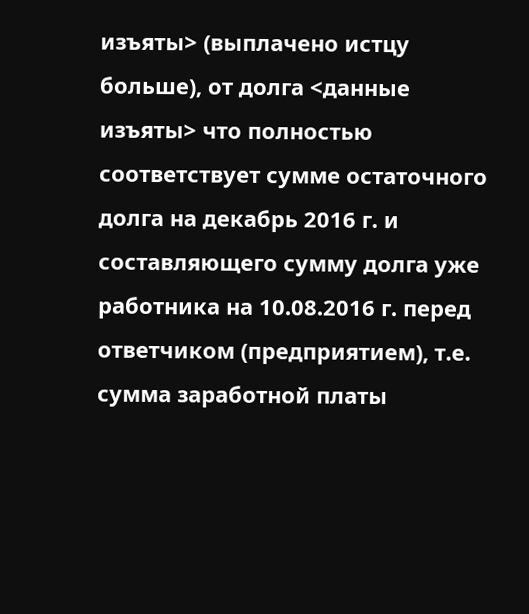изъяты> (выплачено истцу больше), от долга <данные изъяты> что полностью соответствует сумме остаточного долга на декабрь 2016 г. и составляющего сумму долга уже работника на 10.08.2016 г. перед ответчиком (предприятием), т.е. сумма заработной платы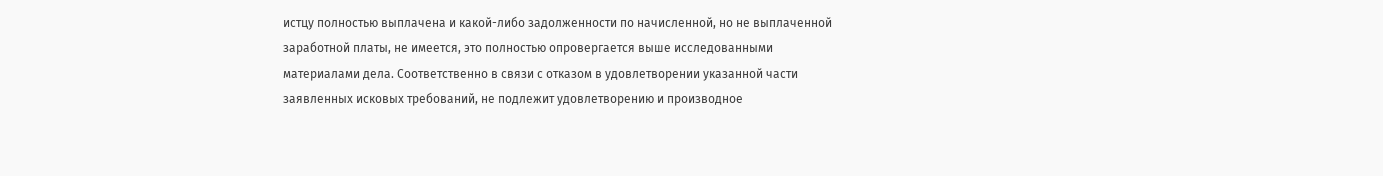истцу полностью выплачена и какой-либо задолженности по начисленной, но не выплаченной заработной платы, не имеется, это полностью опровергается выше исследованными материалами дела. Соответственно в связи с отказом в удовлетворении указанной части заявленных исковых требований, не подлежит удовлетворению и производное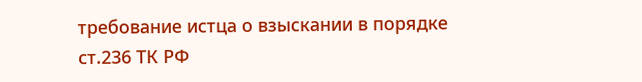требование истца о взыскании в порядке ст.236 ТК РФ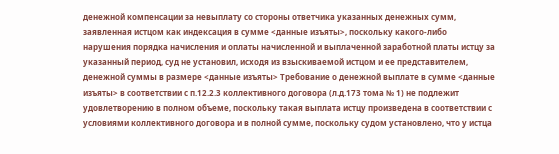денежной компенсации за невыплату со стороны ответчика указанных денежных сумм, заявленная истцом как индексация в сумме <данные изъяты>, поскольку какого-либо нарушения порядка начисления и оплаты начисленной и выплаченной заработной платы истцу за указанный период, суд не установил, исходя из взыскиваемой истцом и ее представителем, денежной суммы в размере <данные изъяты> Требование о денежной выплате в сумме <данные изъяты> в соответствии с п.12.2.3 коллективного договора (л.д.173 тома № 1) не подлежит удовлетворению в полном объеме, поскольку такая выплата истцу произведена в соответствии с условиями коллективного договора и в полной сумме, поскольку судом установлено, что у истца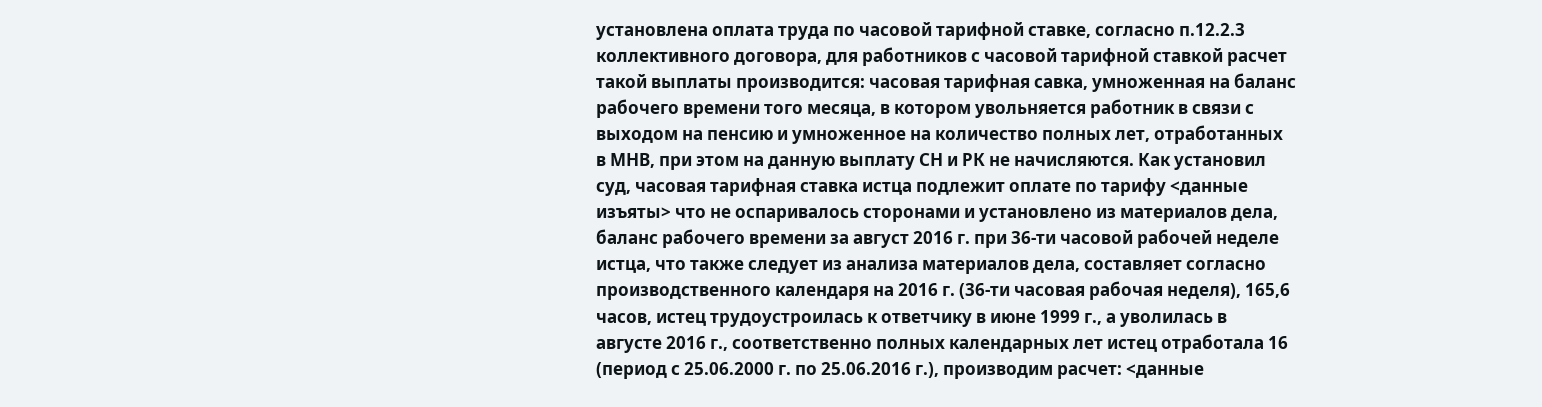установлена оплата труда по часовой тарифной ставке, согласно п.12.2.3 коллективного договора, для работников с часовой тарифной ставкой расчет такой выплаты производится: часовая тарифная савка, умноженная на баланс рабочего времени того месяца, в котором увольняется работник в связи с выходом на пенсию и умноженное на количество полных лет, отработанных в МНВ, при этом на данную выплату СН и РК не начисляются. Как установил суд, часовая тарифная ставка истца подлежит оплате по тарифу <данные изъяты> что не оспаривалось сторонами и установлено из материалов дела, баланс рабочего времени за август 2016 г. при 36-ти часовой рабочей неделе истца, что также следует из анализа материалов дела, составляет согласно производственного календаря на 2016 г. (36-ти часовая рабочая неделя), 165,6 часов, истец трудоустроилась к ответчику в июне 1999 г., а уволилась в августе 2016 г., соответственно полных календарных лет истец отработала 16 (период с 25.06.2000 г. по 25.06.2016 г.), производим расчет: <данные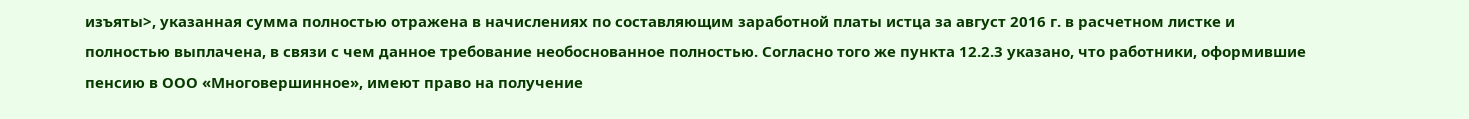изъяты>, указанная сумма полностью отражена в начислениях по составляющим заработной платы истца за август 2016 г. в расчетном листке и полностью выплачена, в связи с чем данное требование необоснованное полностью. Согласно того же пункта 12.2.3 указано, что работники, оформившие пенсию в ООО «Многовершинное», имеют право на получение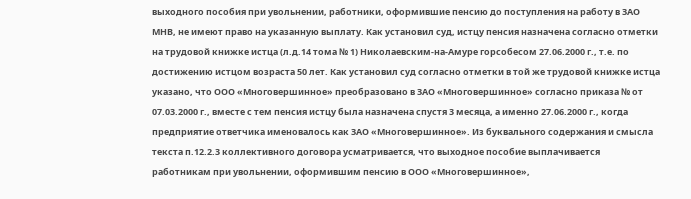выходного пособия при увольнении, работники, оформившие пенсию до поступления на работу в ЗАО МНВ, не имеют право на указанную выплату. Как установил суд, истцу пенсия назначена согласно отметки на трудовой книжке истца (л.д.14 тома № 1) Николаевским-на-Амуре горсобесом 27.06.2000 г., т.е. по достижению истцом возраста 50 лет. Как установил суд согласно отметки в той же трудовой книжке истца указано, что ООО «Многовершинное» преобразовано в ЗАО «Многовершинное» согласно приказа № от 07.03.2000 г., вместе с тем пенсия истцу была назначена спустя 3 месяца, а именно 27.06.2000 г., когда предприятие ответчика именовалось как ЗАО «Многовершинное». Из буквального содержания и смысла текста п.12.2.3 коллективного договора усматривается, что выходное пособие выплачивается работникам при увольнении, оформившим пенсию в ООО «Многовершинное»,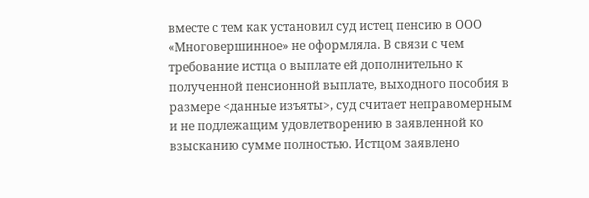вместе с тем как установил суд истец пенсию в ООО «Многовершинное» не оформляла. В связи с чем требование истца о выплате ей дополнительно к полученной пенсионной выплате, выходного пособия в размере <данные изъяты>, суд считает неправомерным и не подлежащим удовлетворению в заявленной ко взысканию сумме полностью. Истцом заявлено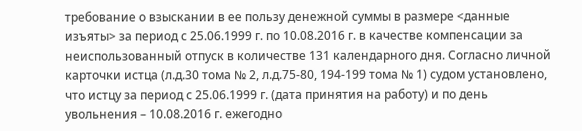требование о взыскании в ее пользу денежной суммы в размере <данные изъяты> за период с 25.06.1999 г. по 10.08.2016 г. в качестве компенсации за неиспользованный отпуск в количестве 131 календарного дня. Согласно личной карточки истца (л.д.30 тома № 2, л.д.75-80, 194-199 тома № 1) судом установлено, что истцу за период с 25.06.1999 г. (дата принятия на работу) и по день увольнения – 10.08.2016 г. ежегодно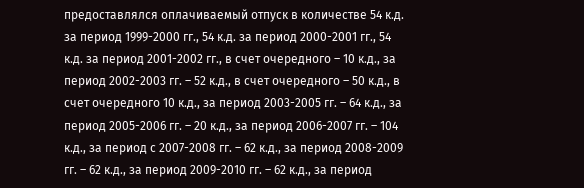предоставлялся оплачиваемый отпуск в количестве 54 к.д. за период 1999-2000 гг., 54 к.д. за период 2000-2001 гг., 54 к.д. за период 2001-2002 гг., в счет очередного – 10 к.д., за период 2002-2003 гг. – 52 к.д., в счет очередного – 50 к.д., в счет очередного 10 к.д., за период 2003-2005 гг. – 64 к.д., за период 2005-2006 гг. – 20 к.д., за период 2006-2007 гг. – 104 к.д., за период с 2007-2008 гг. – 62 к.д., за период 2008-2009 гг. – 62 к.д., за период 2009-2010 гг. – 62 к.д., за период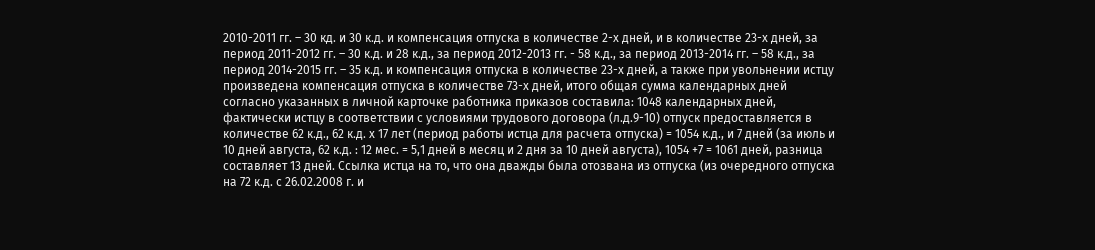2010-2011 гг. – 30 кд. и 30 к.д. и компенсация отпуска в количестве 2-х дней, и в количестве 23-х дней, за период 2011-2012 гг. – 30 к.д. и 28 к.д., за период 2012-2013 гг. - 58 к.д., за период 2013-2014 гг. – 58 к.д., за период 2014-2015 гг. – 35 к.д. и компенсация отпуска в количестве 23-х дней, а также при увольнении истцу произведена компенсация отпуска в количестве 73-х дней, итого общая сумма календарных дней согласно указанных в личной карточке работника приказов составила: 1048 календарных дней, фактически истцу в соответствии с условиями трудового договора (л.д.9-10) отпуск предоставляется в количестве 62 к.д., 62 к.д. х 17 лет (период работы истца для расчета отпуска) = 1054 к.д., и 7 дней (за июль и 10 дней августа, 62 к.д. : 12 мес. = 5,1 дней в месяц и 2 дня за 10 дней августа), 1054 +7 = 1061 дней, разница составляет 13 дней. Ссылка истца на то, что она дважды была отозвана из отпуска (из очередного отпуска на 72 к.д. с 26.02.2008 г. и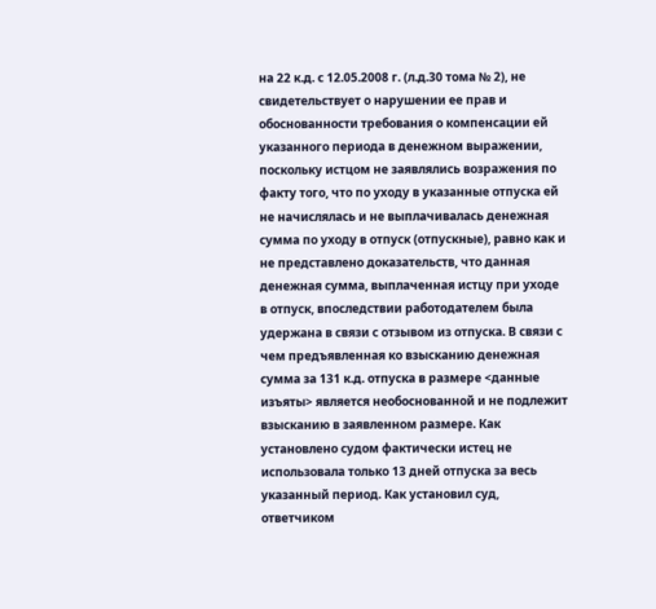на 22 к.д. с 12.05.2008 г. (л.д.30 тома № 2), не свидетельствует о нарушении ее прав и обоснованности требования о компенсации ей указанного периода в денежном выражении, поскольку истцом не заявлялись возражения по факту того, что по уходу в указанные отпуска ей не начислялась и не выплачивалась денежная сумма по уходу в отпуск (отпускные), равно как и не представлено доказательств, что данная денежная сумма, выплаченная истцу при уходе в отпуск, впоследствии работодателем была удержана в связи с отзывом из отпуска. В связи с чем предъявленная ко взысканию денежная сумма за 131 к.д. отпуска в размере <данные изъяты> является необоснованной и не подлежит взысканию в заявленном размере. Как установлено судом фактически истец не использовала только 13 дней отпуска за весь указанный период. Как установил суд, ответчиком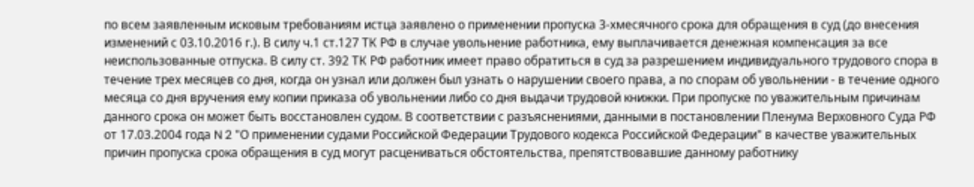по всем заявленным исковым требованиям истца заявлено о применении пропуска 3-хмесячного срока для обращения в суд (до внесения изменений с 03.10.2016 г.). В силу ч.1 ст.127 ТК РФ в случае увольнение работника, ему выплачивается денежная компенсация за все неиспользованные отпуска. В силу ст. 392 ТК РФ работник имеет право обратиться в суд за разрешением индивидуального трудового спора в течение трех месяцев со дня, когда он узнал или должен был узнать о нарушении своего права, а по спорам об увольнении - в течение одного месяца со дня вручения ему копии приказа об увольнении либо со дня выдачи трудовой книжки. При пропуске по уважительным причинам данного срока он может быть восстановлен судом. В соответствии с разъяснениями, данными в постановлении Пленума Верховного Суда РФ от 17.03.2004 года N 2 "О применении судами Российской Федерации Трудового кодекса Российской Федерации" в качестве уважительных причин пропуска срока обращения в суд могут расцениваться обстоятельства, препятствовавшие данному работнику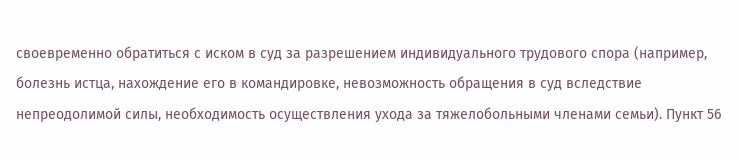своевременно обратиться с иском в суд за разрешением индивидуального трудового спора (например, болезнь истца, нахождение его в командировке, невозможность обращения в суд вследствие непреодолимой силы, необходимость осуществления ухода за тяжелобольными членами семьи). Пункт 56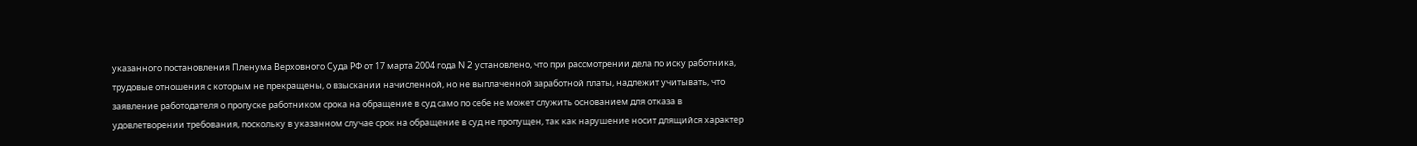указанного постановления Пленума Верховного Суда РФ от 17 марта 2004 года N 2 установлено, что при рассмотрении дела по иску работника, трудовые отношения с которым не прекращены, о взыскании начисленной, но не выплаченной заработной платы, надлежит учитывать, что заявление работодателя о пропуске работником срока на обращение в суд само по себе не может служить основанием для отказа в удовлетворении требования, поскольку в указанном случае срок на обращение в суд не пропущен, так как нарушение носит длящийся характер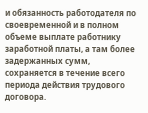и обязанность работодателя по своевременной и в полном объеме выплате работнику заработной платы, а там более задержанных сумм, сохраняется в течение всего периода действия трудового договора.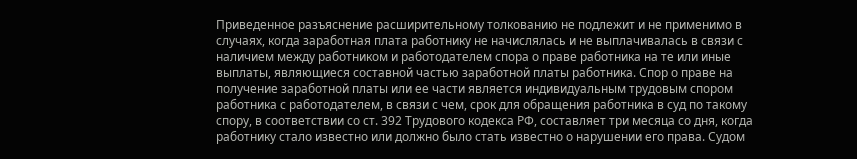Приведенное разъяснение расширительному толкованию не подлежит и не применимо в случаях, когда заработная плата работнику не начислялась и не выплачивалась в связи с наличием между работником и работодателем спора о праве работника на те или иные выплаты, являющиеся составной частью заработной платы работника. Спор о праве на получение заработной платы или ее части является индивидуальным трудовым спором работника с работодателем, в связи с чем, срок для обращения работника в суд по такому спору, в соответствии со ст. 392 Трудового кодекса РФ, составляет три месяца со дня, когда работнику стало известно или должно было стать известно о нарушении его права. Судом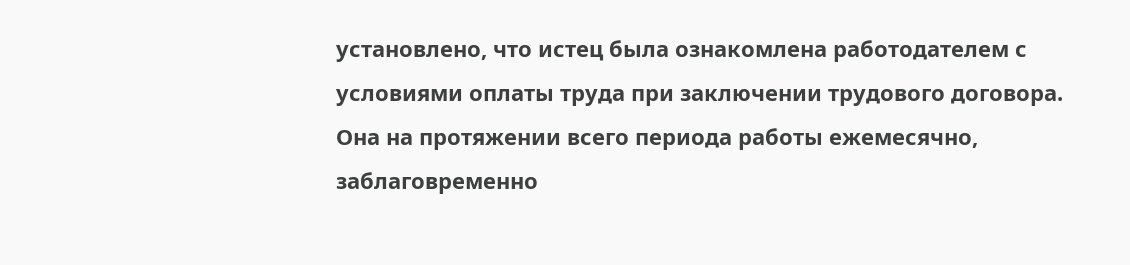установлено, что истец была ознакомлена работодателем с условиями оплаты труда при заключении трудового договора. Она на протяжении всего периода работы ежемесячно, заблаговременно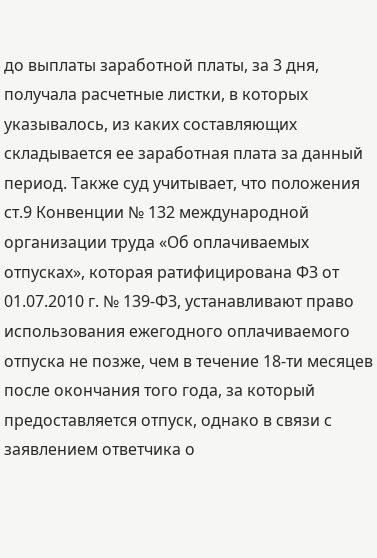до выплаты заработной платы, за 3 дня, получала расчетные листки, в которых указывалось, из каких составляющих складывается ее заработная плата за данный период. Также суд учитывает, что положения ст.9 Конвенции № 132 международной организации труда «Об оплачиваемых отпусках», которая ратифицирована ФЗ от 01.07.2010 г. № 139-ФЗ, устанавливают право использования ежегодного оплачиваемого отпуска не позже, чем в течение 18-ти месяцев после окончания того года, за который предоставляется отпуск, однако в связи с заявлением ответчика о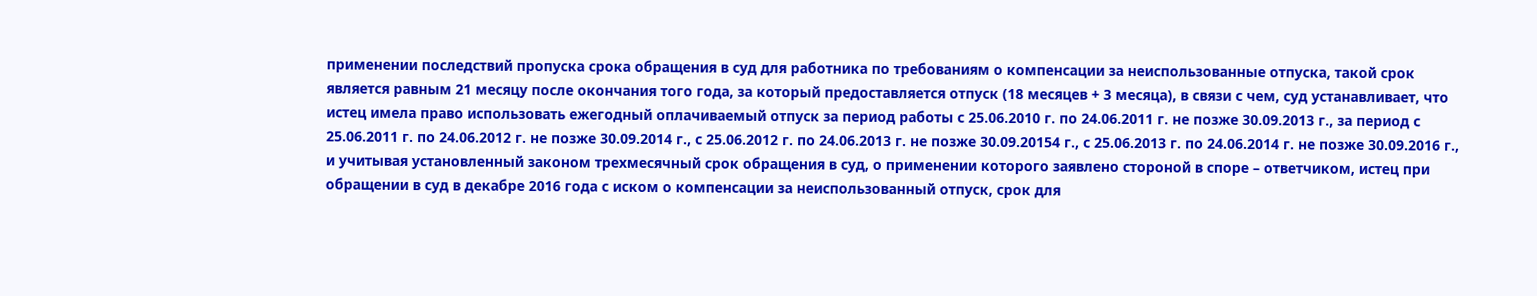применении последствий пропуска срока обращения в суд для работника по требованиям о компенсации за неиспользованные отпуска, такой срок является равным 21 месяцу после окончания того года, за который предоставляется отпуск (18 месяцев + 3 месяца), в связи с чем, суд устанавливает, что истец имела право использовать ежегодный оплачиваемый отпуск за период работы с 25.06.2010 г. по 24.06.2011 г. не позже 30.09.2013 г., за период с 25.06.2011 г. по 24.06.2012 г. не позже 30.09.2014 г., с 25.06.2012 г. по 24.06.2013 г. не позже 30.09.20154 г., с 25.06.2013 г. по 24.06.2014 г. не позже 30.09.2016 г., и учитывая установленный законом трехмесячный срок обращения в суд, о применении которого заявлено стороной в споре – ответчиком, истец при обращении в суд в декабре 2016 года с иском о компенсации за неиспользованный отпуск, срок для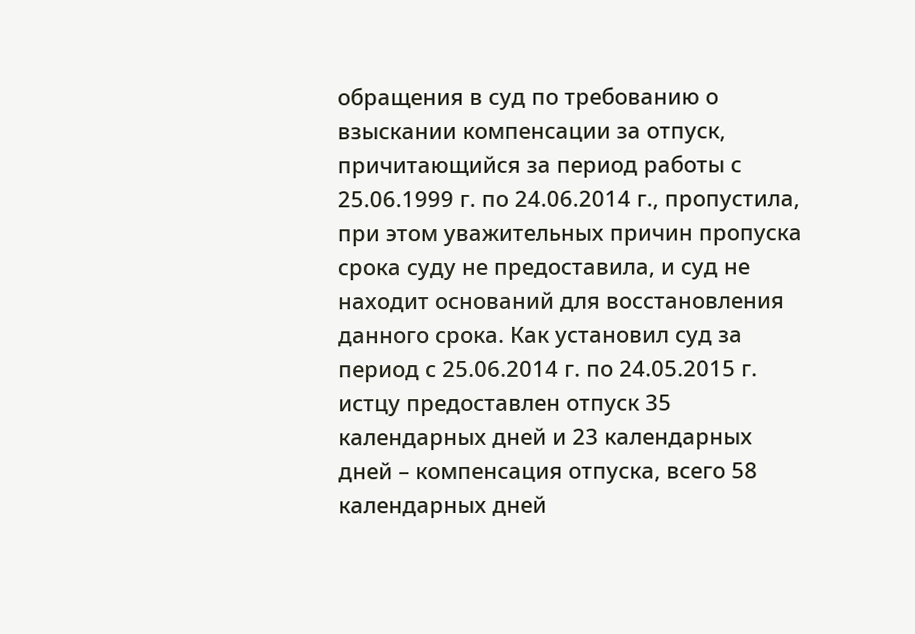обращения в суд по требованию о взыскании компенсации за отпуск, причитающийся за период работы с 25.06.1999 г. по 24.06.2014 г., пропустила, при этом уважительных причин пропуска срока суду не предоставила, и суд не находит оснований для восстановления данного срока. Как установил суд за период с 25.06.2014 г. по 24.05.2015 г. истцу предоставлен отпуск 35 календарных дней и 23 календарных дней – компенсация отпуска, всего 58 календарных дней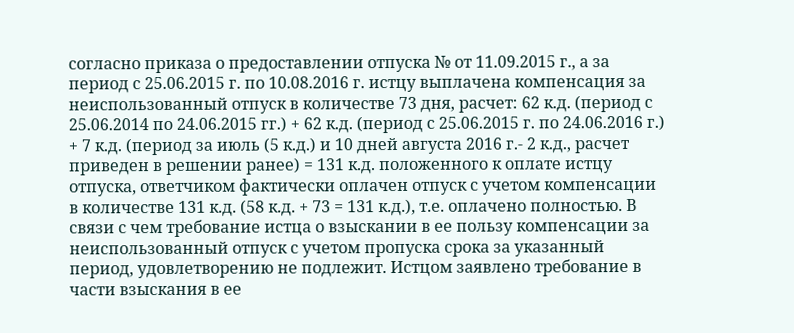согласно приказа о предоставлении отпуска № от 11.09.2015 г., а за период с 25.06.2015 г. по 10.08.2016 г. истцу выплачена компенсация за неиспользованный отпуск в количестве 73 дня, расчет: 62 к.д. (период с 25.06.2014 по 24.06.2015 гг.) + 62 к.д. (период с 25.06.2015 г. по 24.06.2016 г.) + 7 к.д. (период за июль (5 к.д.) и 10 дней августа 2016 г.- 2 к.д., расчет приведен в решении ранее) = 131 к.д. положенного к оплате истцу отпуска, ответчиком фактически оплачен отпуск с учетом компенсации в количестве 131 к.д. (58 к.д. + 73 = 131 к.д.), т.е. оплачено полностью. В связи с чем требование истца о взыскании в ее пользу компенсации за неиспользованный отпуск с учетом пропуска срока за указанный период, удовлетворению не подлежит. Истцом заявлено требование в части взыскания в ее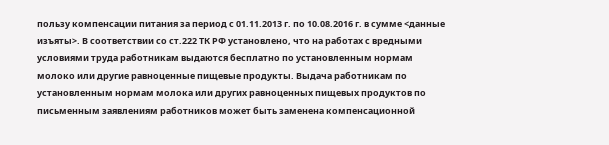пользу компенсации питания за период с 01.11.2013 г. по 10.08.2016 г. в сумме <данные изъяты>. В соответствии со ст.222 ТК РФ установлено, что на работах с вредными условиями труда работникам выдаются бесплатно по установленным нормам молоко или другие равноценные пищевые продукты. Выдача работникам по установленным нормам молока или других равноценных пищевых продуктов по письменным заявлениям работников может быть заменена компенсационной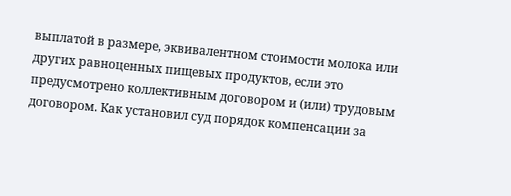выплатой в размере, эквивалентном стоимости молока или других равноценных пищевых продуктов, если это предусмотрено коллективным договором и (или) трудовым договором. Как установил суд порядок компенсации за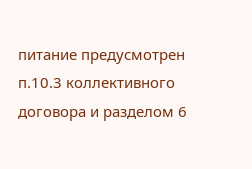питание предусмотрен п.10.3 коллективного договора и разделом 6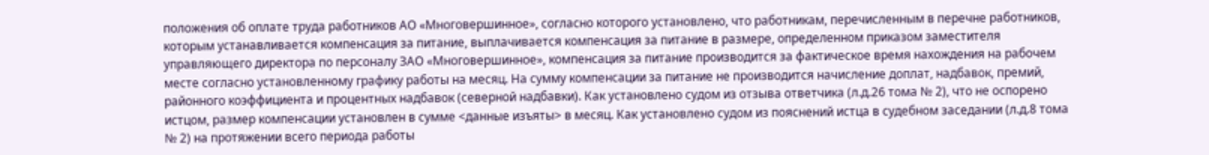положения об оплате труда работников АО «Многовершинное», согласно которого установлено, что работникам, перечисленным в перечне работников, которым устанавливается компенсация за питание, выплачивается компенсация за питание в размере, определенном приказом заместителя управляющего директора по персоналу ЗАО «Многовершинное», компенсация за питание производится за фактическое время нахождения на рабочем месте согласно установленному графику работы на месяц. На сумму компенсации за питание не производится начисление доплат, надбавок, премий, районного коэффициента и процентных надбавок (северной надбавки). Как установлено судом из отзыва ответчика (л.д.26 тома № 2), что не оспорено истцом, размер компенсации установлен в сумме <данные изъяты> в месяц. Как установлено судом из пояснений истца в судебном заседании (л.д.8 тома № 2) на протяжении всего периода работы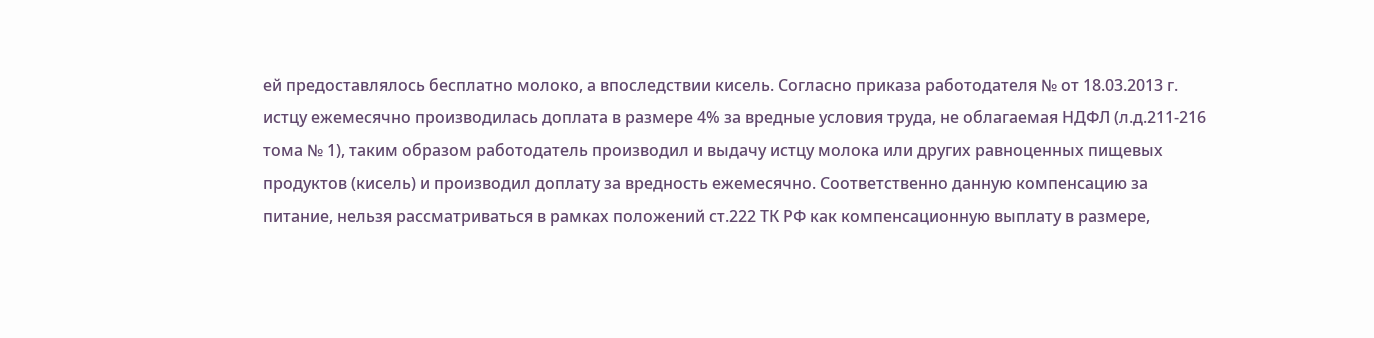ей предоставлялось бесплатно молоко, а впоследствии кисель. Согласно приказа работодателя № от 18.03.2013 г. истцу ежемесячно производилась доплата в размере 4% за вредные условия труда, не облагаемая НДФЛ (л.д.211-216 тома № 1), таким образом работодатель производил и выдачу истцу молока или других равноценных пищевых продуктов (кисель) и производил доплату за вредность ежемесячно. Соответственно данную компенсацию за питание, нельзя рассматриваться в рамках положений ст.222 ТК РФ как компенсационную выплату в размере,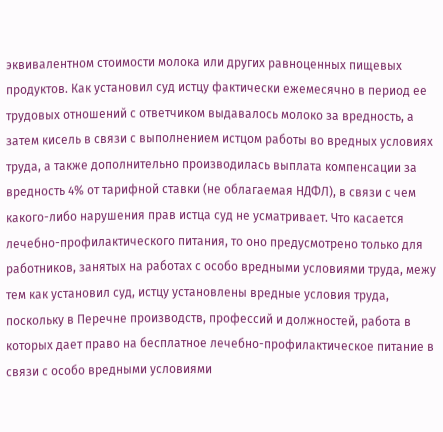эквивалентном стоимости молока или других равноценных пищевых продуктов. Как установил суд истцу фактически ежемесячно в период ее трудовых отношений с ответчиком выдавалось молоко за вредность, а затем кисель в связи с выполнением истцом работы во вредных условиях труда, а также дополнительно производилась выплата компенсации за вредность 4% от тарифной ставки (не облагаемая НДФЛ), в связи с чем какого-либо нарушения прав истца суд не усматривает. Что касается лечебно-профилактического питания, то оно предусмотрено только для работников, занятых на работах с особо вредными условиями труда, межу тем как установил суд, истцу установлены вредные условия труда, поскольку в Перечне производств, профессий и должностей, работа в которых дает право на бесплатное лечебно-профилактическое питание в связи с особо вредными условиями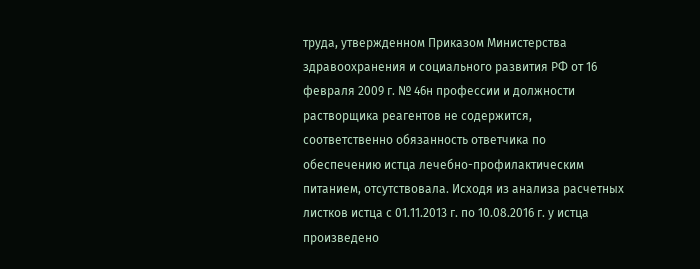труда, утвержденном Приказом Министерства здравоохранения и социального развития РФ от 16 февраля 2009 г. № 46н профессии и должности растворщика реагентов не содержится, соответственно обязанность ответчика по обеспечению истца лечебно-профилактическим питанием, отсутствовала. Исходя из анализа расчетных листков истца с 01.11.2013 г. по 10.08.2016 г. у истца произведено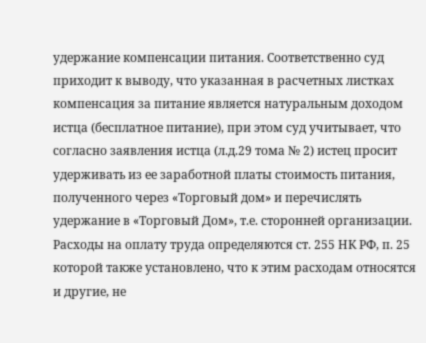удержание компенсации питания. Соответственно суд приходит к выводу, что указанная в расчетных листках компенсация за питание является натуральным доходом истца (бесплатное питание), при этом суд учитывает, что согласно заявления истца (л.д.29 тома № 2) истец просит удерживать из ее заработной платы стоимость питания, полученного через «Торговый дом» и перечислять удержание в «Торговый Дом», т.е. сторонней организации. Расходы на оплату труда определяются ст. 255 НК РФ, п. 25 которой также установлено, что к этим расходам относятся и другие, не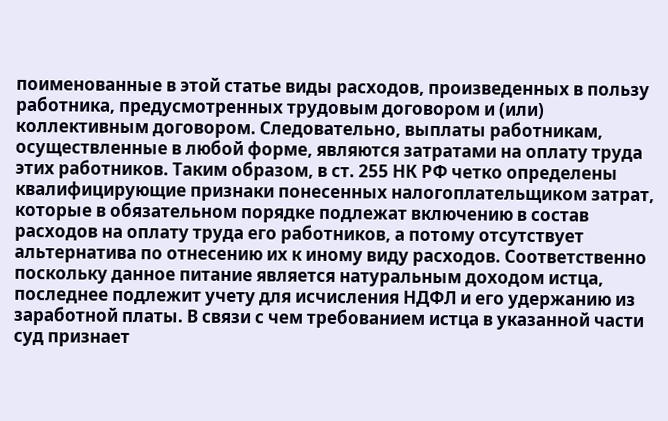поименованные в этой статье виды расходов, произведенных в пользу работника, предусмотренных трудовым договором и (или) коллективным договором. Следовательно, выплаты работникам, осуществленные в любой форме, являются затратами на оплату труда этих работников. Таким образом, в ст. 255 НК РФ четко определены квалифицирующие признаки понесенных налогоплательщиком затрат, которые в обязательном порядке подлежат включению в состав расходов на оплату труда его работников, а потому отсутствует альтернатива по отнесению их к иному виду расходов. Соответственно поскольку данное питание является натуральным доходом истца, последнее подлежит учету для исчисления НДФЛ и его удержанию из заработной платы. В связи с чем требованием истца в указанной части суд признает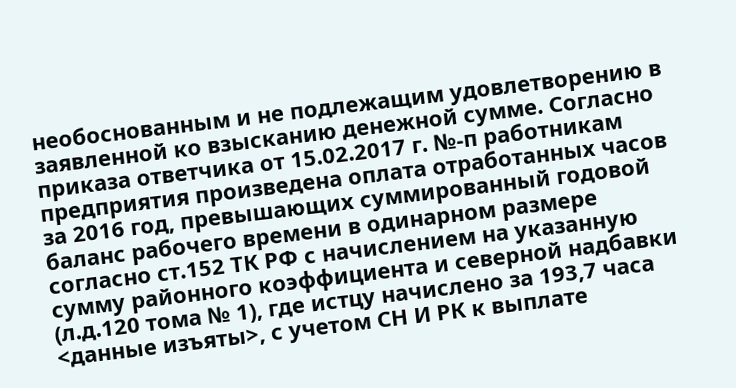необоснованным и не подлежащим удовлетворению в заявленной ко взысканию денежной сумме. Согласно приказа ответчика от 15.02.2017 г. №-п работникам предприятия произведена оплата отработанных часов за 2016 год, превышающих суммированный годовой баланс рабочего времени в одинарном размере согласно ст.152 ТК РФ с начислением на указанную сумму районного коэффициента и северной надбавки (л.д.120 тома № 1), где истцу начислено за 193,7 часа <данные изъяты>, с учетом СН И РК к выплате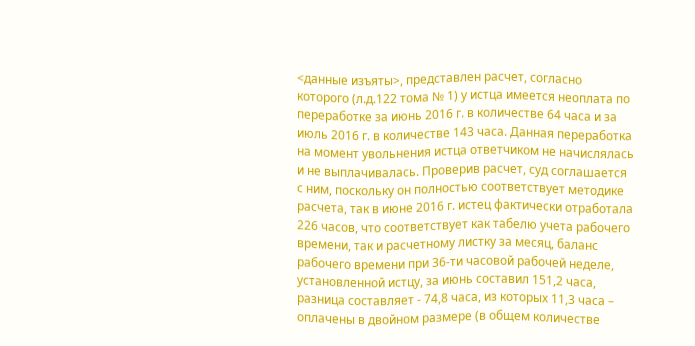<данные изъяты>, представлен расчет, согласно которого (л.д.122 тома № 1) у истца имеется неоплата по переработке за июнь 2016 г. в количестве 64 часа и за июль 2016 г. в количестве 143 часа. Данная переработка на момент увольнения истца ответчиком не начислялась и не выплачивалась. Проверив расчет, суд соглашается с ним, поскольку он полностью соответствует методике расчета, так в июне 2016 г. истец фактически отработала 226 часов, что соответствует как табелю учета рабочего времени, так и расчетному листку за месяц, баланс рабочего времени при 36-ти часовой рабочей неделе, установленной истцу, за июнь составил 151,2 часа, разница составляет - 74,8 часа, из которых 11,3 часа – оплачены в двойном размере (в общем количестве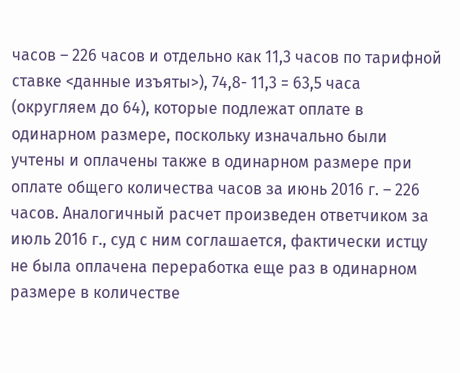часов – 226 часов и отдельно как 11,3 часов по тарифной ставке <данные изъяты>), 74,8- 11,3 = 63,5 часа (округляем до 64), которые подлежат оплате в одинарном размере, поскольку изначально были учтены и оплачены также в одинарном размере при оплате общего количества часов за июнь 2016 г. – 226 часов. Аналогичный расчет произведен ответчиком за июль 2016 г., суд с ним соглашается, фактически истцу не была оплачена переработка еще раз в одинарном размере в количестве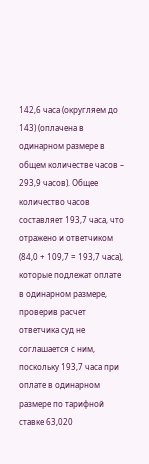142,6 часа (округляем до 143) (оплачена в одинарном размере в общем количестве часов – 293,9 часов). Общее количество часов составляет 193,7 часа, что отражено и ответчиком (84,0 + 109,7 = 193,7 часа), которые подлежат оплате в одинарном размере, проверив расчет ответчика суд не соглашается с ним, поскольку 193,7 часа при оплате в одинарном размере по тарифной ставке 63,020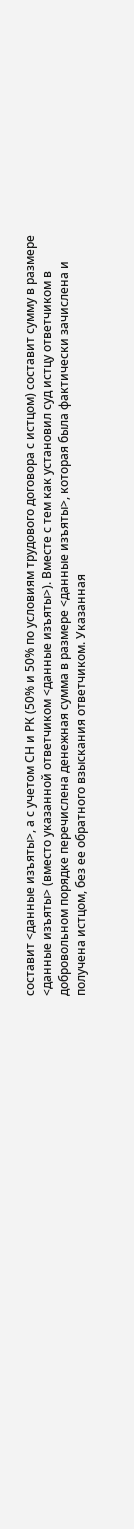составит <данные изъяты>, а с учетом СН и РК (50% и 50% по условиям трудового договора с истцом) составит сумму в размере <данные изъяты> (вместо указанной ответчиком <данные изъяты>). Вместе с тем как установил суд истцу ответчиком в добровольном порядке перечислена денежная сумма в размере <данные изъяты>, которая была фактически зачислена и получена истцом, без ее обратного взыскания ответчиком. Указанная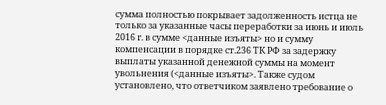сумма полностью покрывает задолженность истца не только за указанные часы переработки за июнь и июль 2016 г. в сумме <данные изъяты> но и сумму компенсации в порядке ст.236 ТК РФ за задержку выплаты указанной денежной суммы на момент увольнения (<данные изъяты>. Также судом установлено, что ответчиком заявлено требование о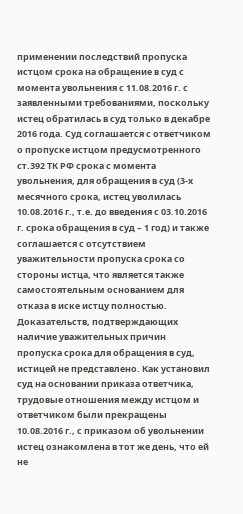применении последствий пропуска истцом срока на обращение в суд с момента увольнения с 11.08.2016 г. с заявленными требованиями, поскольку истец обратилась в суд только в декабре 2016 года. Суд соглашается с ответчиком о пропуске истцом предусмотренного ст.392 ТК РФ срока с момента увольнения, для обращения в суд (3-х месячного срока, истец уволилась 10.08.2016 г., т.е. до введения с 03.10.2016 г. срока обращения в суд – 1 год) и также соглашается с отсутствием уважительности пропуска срока со стороны истца, что является также самостоятельным основанием для отказа в иске истцу полностью. Доказательств, подтверждающих наличие уважительных причин пропуска срока для обращения в суд, истицей не представлено. Как установил суд на основании приказа ответчика, трудовые отношения между истцом и ответчиком были прекращены 10.08.2016 г., с приказом об увольнении истец ознакомлена в тот же день, что ей не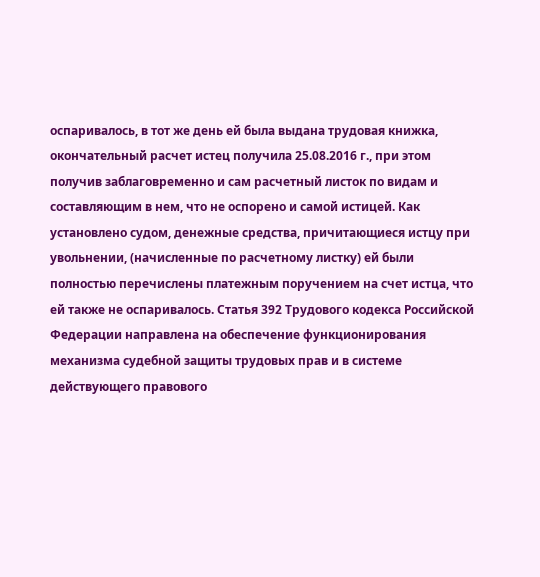оспаривалось, в тот же день ей была выдана трудовая книжка, окончательный расчет истец получила 25.08.2016 г., при этом получив заблаговременно и сам расчетный листок по видам и составляющим в нем, что не оспорено и самой истицей. Как установлено судом, денежные средства, причитающиеся истцу при увольнении, (начисленные по расчетному листку) ей были полностью перечислены платежным поручением на счет истца, что ей также не оспаривалось. Статья 392 Трудового кодекса Российской Федерации направлена на обеспечение функционирования механизма судебной защиты трудовых прав и в системе действующего правового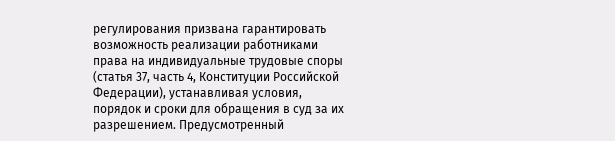регулирования призвана гарантировать возможность реализации работниками права на индивидуальные трудовые споры (статья 37, часть 4, Конституции Российской Федерации), устанавливая условия, порядок и сроки для обращения в суд за их разрешением. Предусмотренный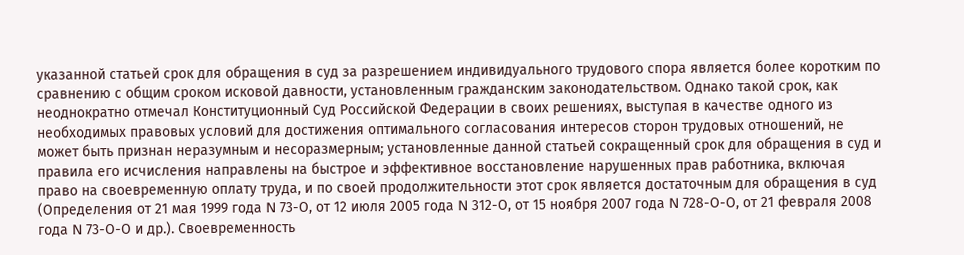указанной статьей срок для обращения в суд за разрешением индивидуального трудового спора является более коротким по сравнению с общим сроком исковой давности, установленным гражданским законодательством. Однако такой срок, как неоднократно отмечал Конституционный Суд Российской Федерации в своих решениях, выступая в качестве одного из необходимых правовых условий для достижения оптимального согласования интересов сторон трудовых отношений, не может быть признан неразумным и несоразмерным; установленные данной статьей сокращенный срок для обращения в суд и правила его исчисления направлены на быстрое и эффективное восстановление нарушенных прав работника, включая право на своевременную оплату труда, и по своей продолжительности этот срок является достаточным для обращения в суд (Определения от 21 мая 1999 года N 73-О, от 12 июля 2005 года N 312-О, от 15 ноября 2007 года N 728-О-О, от 21 февраля 2008 года N 73-О-О и др.). Своевременность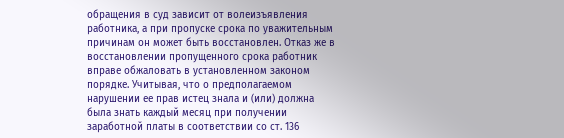обращения в суд зависит от волеизъявления работника, а при пропуске срока по уважительным причинам он может быть восстановлен. Отказ же в восстановлении пропущенного срока работник вправе обжаловать в установленном законом порядке. Учитывая, что о предполагаемом нарушении ее прав истец знала и (или) должна была знать каждый месяц при получении заработной платы в соответствии со ст. 136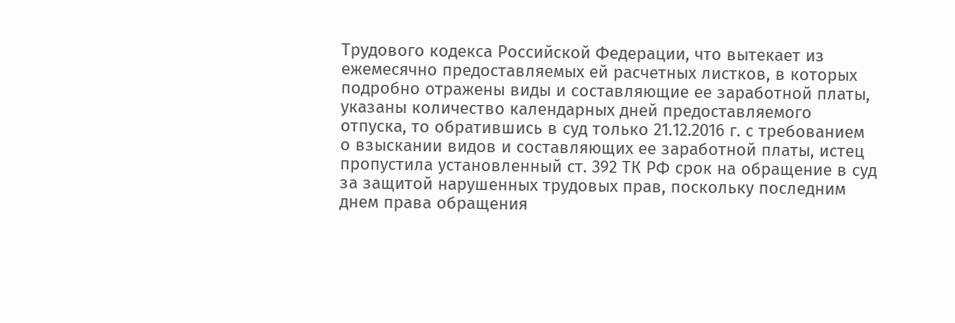Трудового кодекса Российской Федерации, что вытекает из ежемесячно предоставляемых ей расчетных листков, в которых подробно отражены виды и составляющие ее заработной платы, указаны количество календарных дней предоставляемого отпуска, то обратившись в суд только 21.12.2016 г. с требованием о взыскании видов и составляющих ее заработной платы, истец пропустила установленный ст. 392 ТК РФ срок на обращение в суд за защитой нарушенных трудовых прав, поскольку последним днем права обращения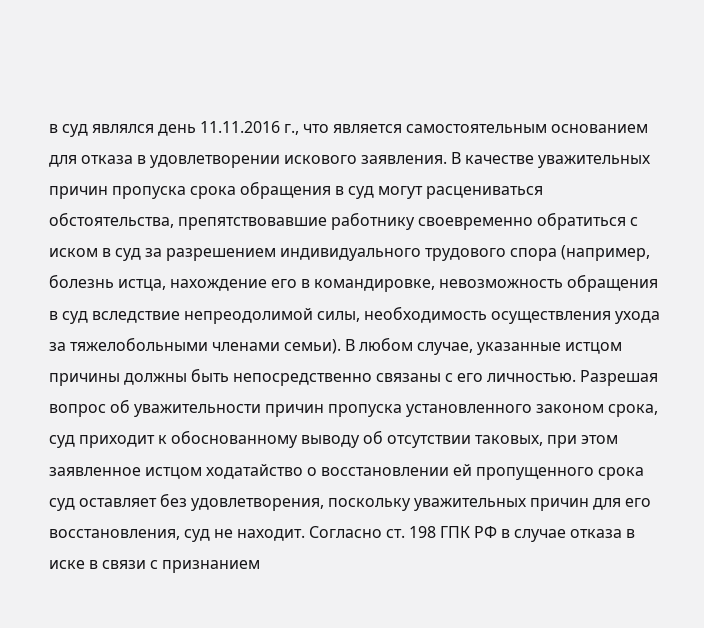в суд являлся день 11.11.2016 г., что является самостоятельным основанием для отказа в удовлетворении искового заявления. В качестве уважительных причин пропуска срока обращения в суд могут расцениваться обстоятельства, препятствовавшие работнику своевременно обратиться с иском в суд за разрешением индивидуального трудового спора (например, болезнь истца, нахождение его в командировке, невозможность обращения в суд вследствие непреодолимой силы, необходимость осуществления ухода за тяжелобольными членами семьи). В любом случае, указанные истцом причины должны быть непосредственно связаны с его личностью. Разрешая вопрос об уважительности причин пропуска установленного законом срока, суд приходит к обоснованному выводу об отсутствии таковых, при этом заявленное истцом ходатайство о восстановлении ей пропущенного срока суд оставляет без удовлетворения, поскольку уважительных причин для его восстановления, суд не находит. Согласно ст. 198 ГПК РФ в случае отказа в иске в связи с признанием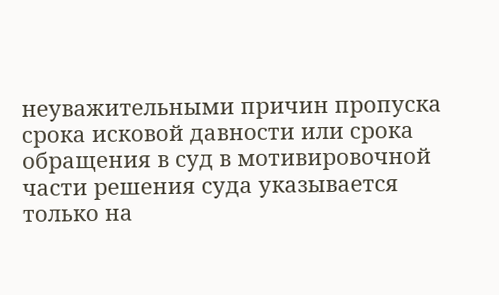неуважительными причин пропуска срока исковой давности или срока обращения в суд в мотивировочной части решения суда указывается только на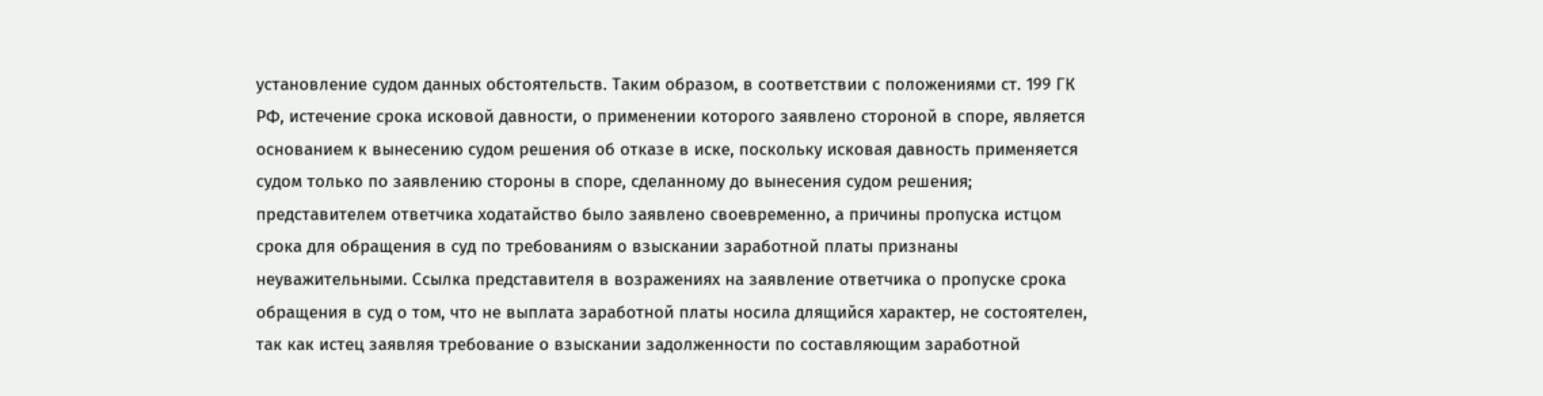установление судом данных обстоятельств. Таким образом, в соответствии с положениями ст. 199 ГК РФ, истечение срока исковой давности, о применении которого заявлено стороной в споре, является основанием к вынесению судом решения об отказе в иске, поскольку исковая давность применяется судом только по заявлению стороны в споре, сделанному до вынесения судом решения; представителем ответчика ходатайство было заявлено своевременно, а причины пропуска истцом срока для обращения в суд по требованиям о взыскании заработной платы признаны неуважительными. Ссылка представителя в возражениях на заявление ответчика о пропуске срока обращения в суд о том, что не выплата заработной платы носила длящийся характер, не состоятелен, так как истец заявляя требование о взыскании задолженности по составляющим заработной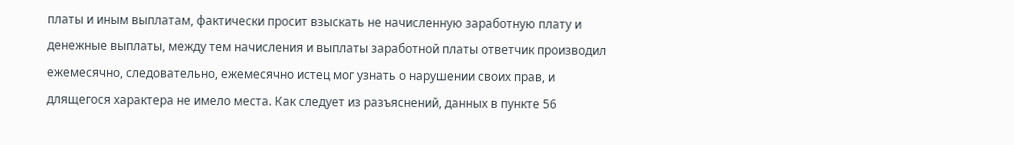платы и иным выплатам, фактически просит взыскать не начисленную заработную плату и денежные выплаты, между тем начисления и выплаты заработной платы ответчик производил ежемесячно, следовательно, ежемесячно истец мог узнать о нарушении своих прав, и длящегося характера не имело места. Как следует из разъяснений, данных в пункте 56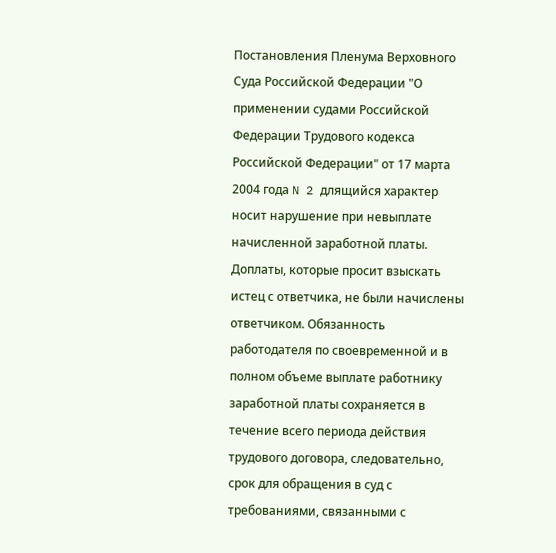Постановления Пленума Верховного Суда Российской Федерации "О применении судами Российской Федерации Трудового кодекса Российской Федерации" от 17 марта 2004 года N 2 длящийся характер носит нарушение при невыплате начисленной заработной платы. Доплаты, которые просит взыскать истец с ответчика, не были начислены ответчиком. Обязанность работодателя по своевременной и в полном объеме выплате работнику заработной платы сохраняется в течение всего периода действия трудового договора, следовательно, срок для обращения в суд с требованиями, связанными с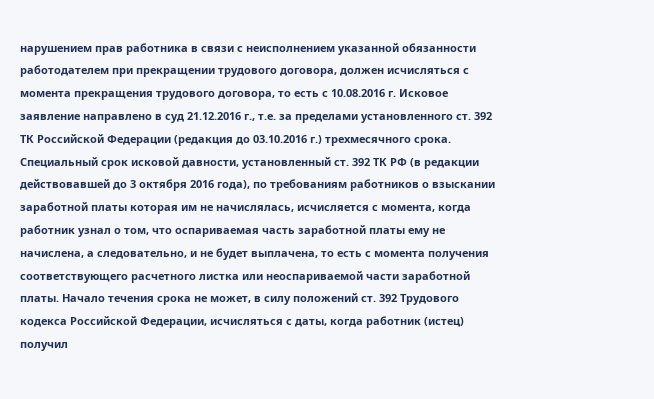нарушением прав работника в связи с неисполнением указанной обязанности работодателем при прекращении трудового договора, должен исчисляться с момента прекращения трудового договора, то есть с 10.08.2016 г. Исковое заявление направлено в суд 21.12.2016 г., т.е. за пределами установленного ст. 392 ТК Российской Федерации (редакция до 03.10.2016 г.) трехмесячного срока. Специальный срок исковой давности, установленный ст. 392 ТК РФ (в редакции действовавшей до 3 октября 2016 года), по требованиям работников о взыскании заработной платы которая им не начислялась, исчисляется с момента, когда работник узнал о том, что оспариваемая часть заработной платы ему не начислена, а следовательно, и не будет выплачена, то есть с момента получения соответствующего расчетного листка или неоспариваемой части заработной платы. Начало течения срока не может, в силу положений ст. 392 Трудового кодекса Российской Федерации, исчисляться с даты, когда работник (истец) получил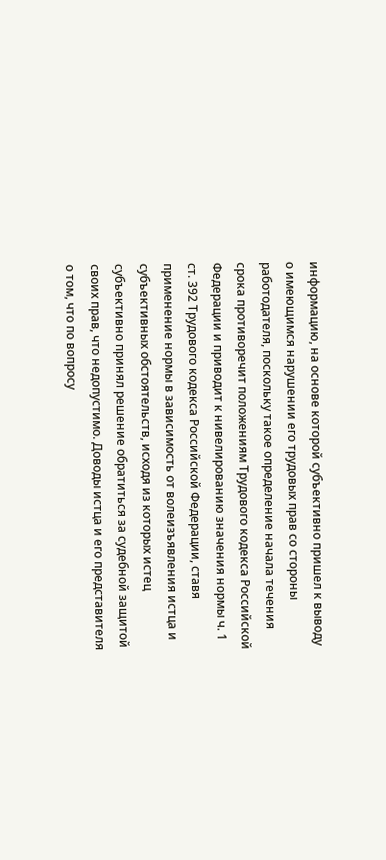информацию, на основе которой субъективно пришел к выводу о имеющимся нарушении его трудовых прав со стороны работодателя, поскольку такое определение начала течения срока противоречит положениям Трудового кодекса Российской Федерации и приводит к нивелированию значения нормы ч. 1 ст. 392 Трудового кодекса Российской Федерации, ставя применение нормы в зависимость от волеизъявления истца и субъективных обстоятельств, исходя из которых истец субъективно принял решение обратиться за судебной защитой своих прав, что недопустимо. Доводы истца и его представителя о том, что по вопросу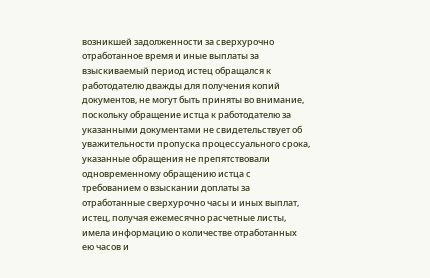возникшей задолженности за сверхурочно отработанное время и иные выплаты за взыскиваемый период истец обращался к работодателю дважды для получения копий документов, не могут быть приняты во внимание, поскольку обращение истца к работодателю за указанными документами не свидетельствует об уважительности пропуска процессуального срока, указанные обращения не препятствовали одновременному обращению истца с требованием о взыскании доплаты за отработанные сверхурочно часы и иных выплат, истец, получая ежемесячно расчетные листы, имела информацию о количестве отработанных ею часов и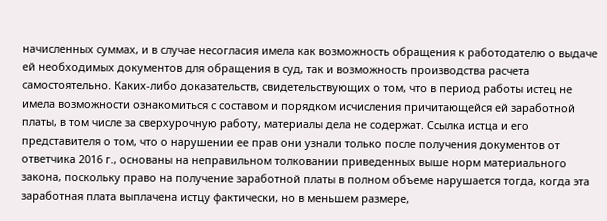начисленных суммах, и в случае несогласия имела как возможность обращения к работодателю о выдаче ей необходимых документов для обращения в суд, так и возможность производства расчета самостоятельно. Каких-либо доказательств, свидетельствующих о том, что в период работы истец не имела возможности ознакомиться с составом и порядком исчисления причитающейся ей заработной платы, в том числе за сверхурочную работу, материалы дела не содержат. Ссылка истца и его представителя о том, что о нарушении ее прав они узнали только после получения документов от ответчика 2016 г., основаны на неправильном толковании приведенных выше норм материального закона, поскольку право на получение заработной платы в полном объеме нарушается тогда, когда эта заработная плата выплачена истцу фактически, но в меньшем размере,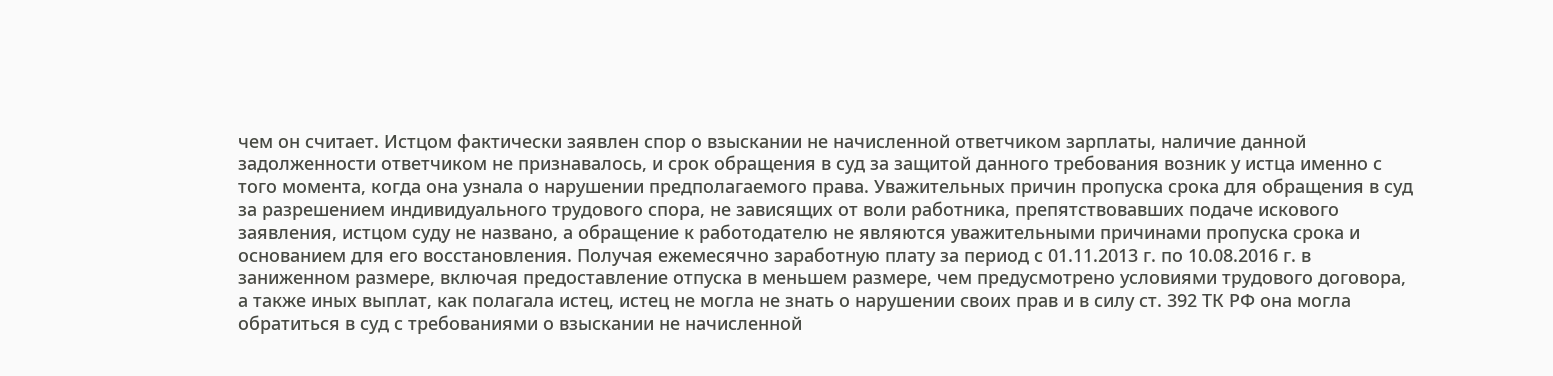чем он считает. Истцом фактически заявлен спор о взыскании не начисленной ответчиком зарплаты, наличие данной задолженности ответчиком не признавалось, и срок обращения в суд за защитой данного требования возник у истца именно с того момента, когда она узнала о нарушении предполагаемого права. Уважительных причин пропуска срока для обращения в суд за разрешением индивидуального трудового спора, не зависящих от воли работника, препятствовавших подаче искового заявления, истцом суду не названо, а обращение к работодателю не являются уважительными причинами пропуска срока и основанием для его восстановления. Получая ежемесячно заработную плату за период с 01.11.2013 г. по 10.08.2016 г. в заниженном размере, включая предоставление отпуска в меньшем размере, чем предусмотрено условиями трудового договора, а также иных выплат, как полагала истец, истец не могла не знать о нарушении своих прав и в силу ст. 392 ТК РФ она могла обратиться в суд с требованиями о взыскании не начисленной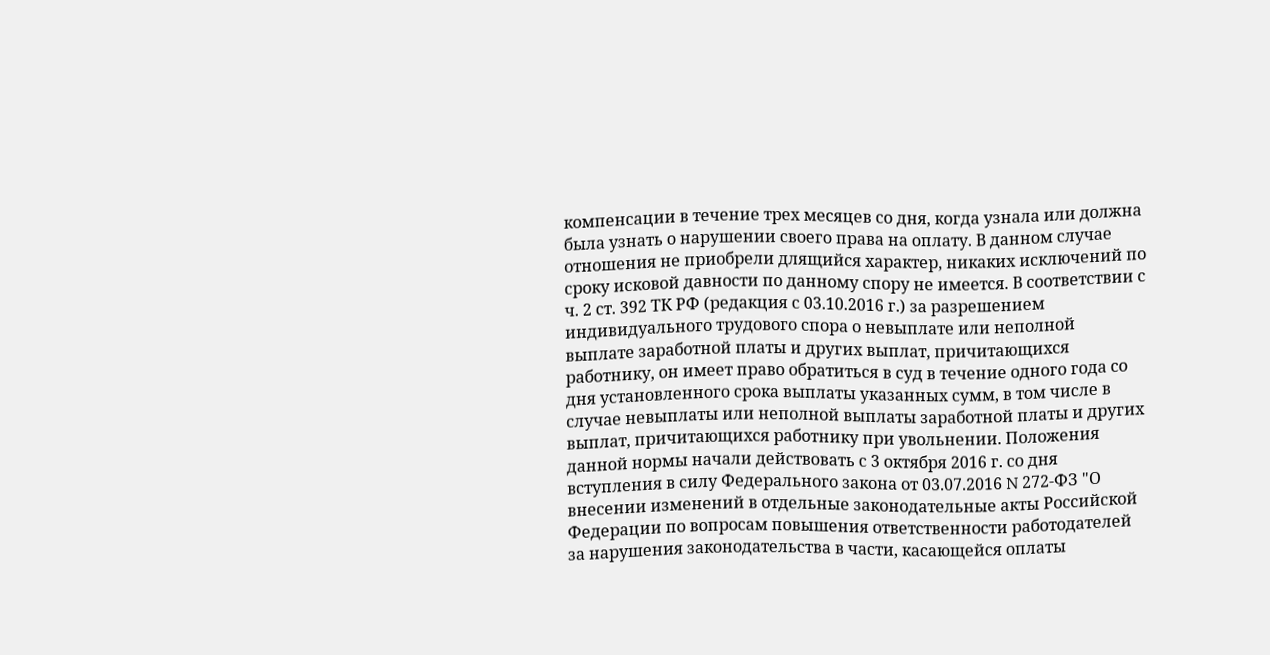компенсации в течение трех месяцев со дня, когда узнала или должна была узнать о нарушении своего права на оплату. В данном случае отношения не приобрели длящийся характер, никаких исключений по сроку исковой давности по данному спору не имеется. В соответствии с ч. 2 ст. 392 ТК РФ (редакция с 03.10.2016 г.) за разрешением индивидуального трудового спора о невыплате или неполной выплате заработной платы и других выплат, причитающихся работнику, он имеет право обратиться в суд в течение одного года со дня установленного срока выплаты указанных сумм, в том числе в случае невыплаты или неполной выплаты заработной платы и других выплат, причитающихся работнику при увольнении. Положения данной нормы начали действовать с 3 октября 2016 г. со дня вступления в силу Федерального закона от 03.07.2016 N 272-ФЗ "О внесении изменений в отдельные законодательные акты Российской Федерации по вопросам повышения ответственности работодателей за нарушения законодательства в части, касающейся оплаты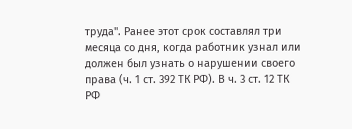труда". Ранее этот срок составлял три месяца со дня, когда работник узнал или должен был узнать о нарушении своего права (ч. 1 ст. 392 ТК РФ). В ч. 3 ст. 12 ТК РФ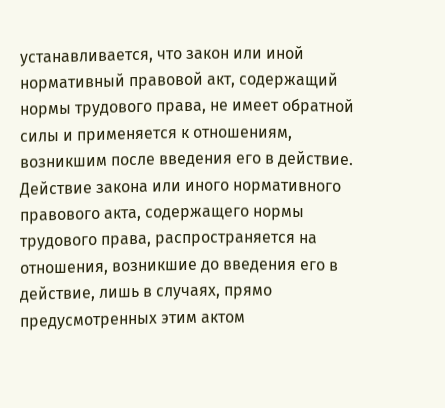устанавливается, что закон или иной нормативный правовой акт, содержащий нормы трудового права, не имеет обратной силы и применяется к отношениям, возникшим после введения его в действие. Действие закона или иного нормативного правового акта, содержащего нормы трудового права, распространяется на отношения, возникшие до введения его в действие, лишь в случаях, прямо предусмотренных этим актом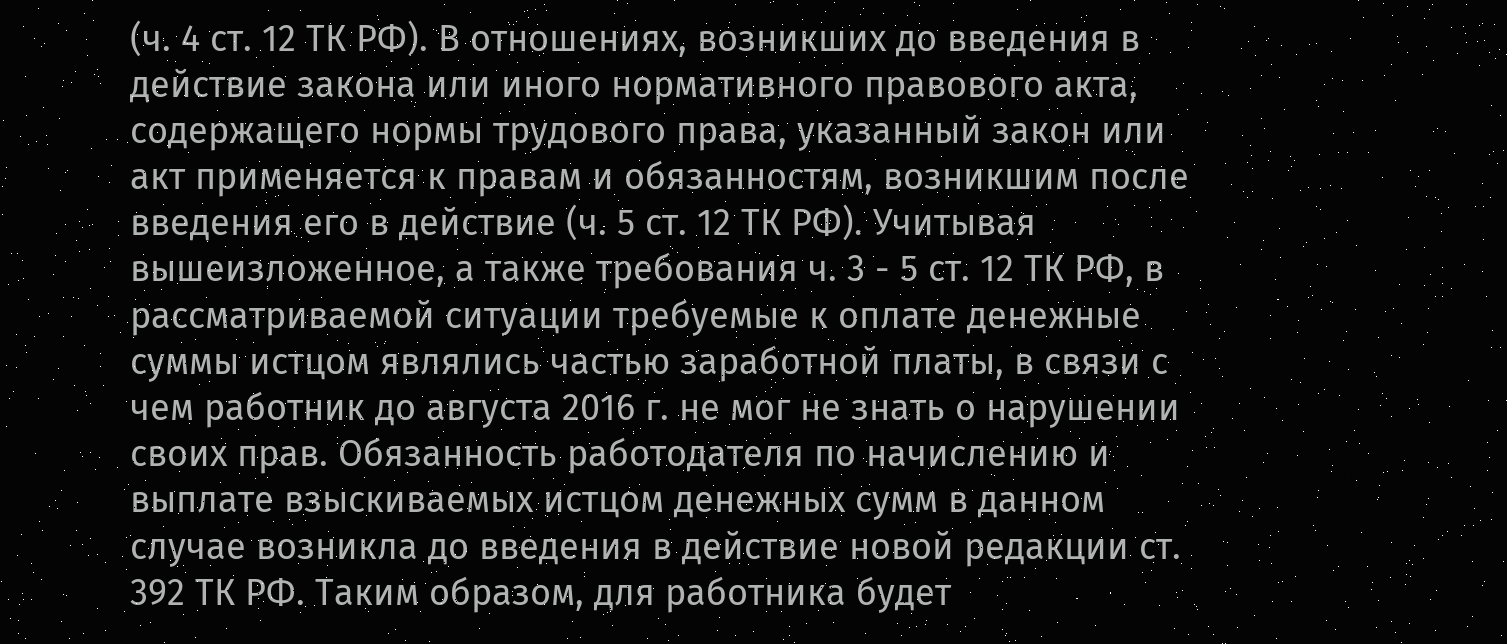(ч. 4 ст. 12 ТК РФ). В отношениях, возникших до введения в действие закона или иного нормативного правового акта, содержащего нормы трудового права, указанный закон или акт применяется к правам и обязанностям, возникшим после введения его в действие (ч. 5 ст. 12 ТК РФ). Учитывая вышеизложенное, а также требования ч. 3 - 5 ст. 12 ТК РФ, в рассматриваемой ситуации требуемые к оплате денежные суммы истцом являлись частью заработной платы, в связи с чем работник до августа 2016 г. не мог не знать о нарушении своих прав. Обязанность работодателя по начислению и выплате взыскиваемых истцом денежных сумм в данном случае возникла до введения в действие новой редакции ст. 392 ТК РФ. Таким образом, для работника будет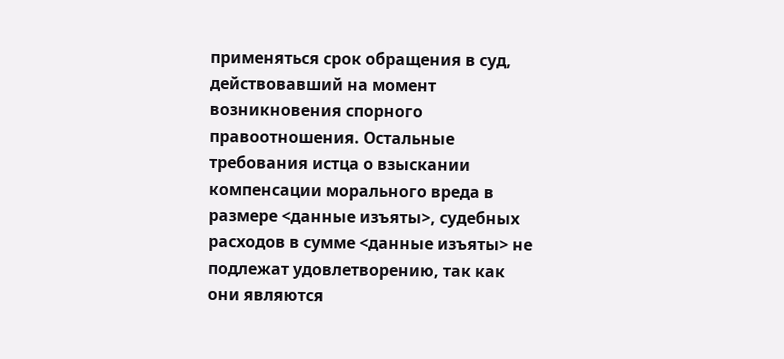применяться срок обращения в суд, действовавший на момент возникновения спорного правоотношения. Остальные требования истца о взыскании компенсации морального вреда в размере <данные изъяты>, судебных расходов в сумме <данные изъяты> не подлежат удовлетворению, так как они являются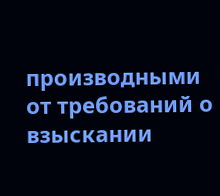производными от требований о взыскании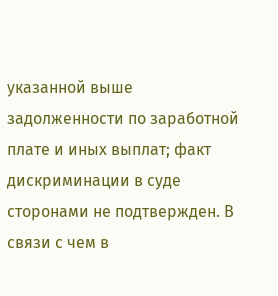указанной выше задолженности по заработной плате и иных выплат; факт дискриминации в суде сторонами не подтвержден. В связи с чем в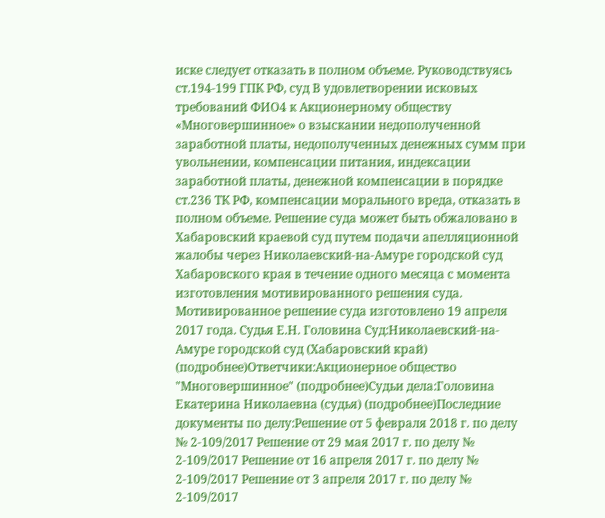иске следует отказать в полном объеме. Руководствуясь ст.194-199 ГПК РФ, суд В удовлетворении исковых требований ФИО4 к Акционерному обществу «Многовершинное» о взыскании недополученной заработной платы, недополученных денежных сумм при увольнении, компенсации питания, индексации заработной платы, денежной компенсации в порядке ст.236 ТК РФ, компенсации морального вреда, отказать в полном объеме. Решение суда может быть обжаловано в Хабаровский краевой суд путем подачи апелляционной жалобы через Николаевский-на-Амуре городской суд Хабаровского края в течение одного месяца с момента изготовления мотивированного решения суда. Мотивированное решение суда изготовлено 19 апреля 2017 года. Судья Е.Н. Головина Суд:Николаевский-на-Амуре городской суд (Хабаровский край) (подробнее)Ответчики:Акционерное общество "Многовершинное" (подробнее)Судьи дела:Головина Екатерина Николаевна (судья) (подробнее)Последние документы по делу:Решение от 5 февраля 2018 г. по делу № 2-109/2017 Решение от 29 мая 2017 г. по делу № 2-109/2017 Решение от 16 апреля 2017 г. по делу № 2-109/2017 Решение от 3 апреля 2017 г. по делу № 2-109/2017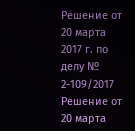Решение от 20 марта 2017 г. по делу № 2-109/2017 Решение от 20 марта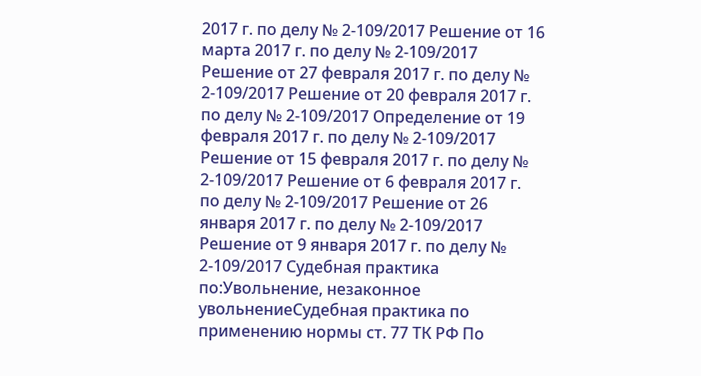2017 г. по делу № 2-109/2017 Решение от 16 марта 2017 г. по делу № 2-109/2017 Решение от 27 февраля 2017 г. по делу № 2-109/2017 Решение от 20 февраля 2017 г. по делу № 2-109/2017 Определение от 19 февраля 2017 г. по делу № 2-109/2017 Решение от 15 февраля 2017 г. по делу № 2-109/2017 Решение от 6 февраля 2017 г. по делу № 2-109/2017 Решение от 26 января 2017 г. по делу № 2-109/2017 Решение от 9 января 2017 г. по делу № 2-109/2017 Судебная практика по:Увольнение, незаконное увольнениеСудебная практика по применению нормы ст. 77 ТК РФ По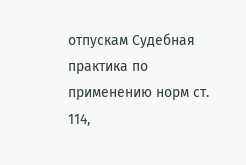отпускам Судебная практика по применению норм ст. 114,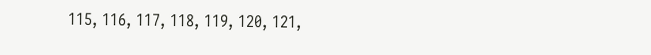115, 116, 117, 118, 119, 120, 121,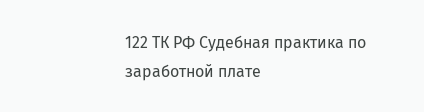122 ТК РФ Судебная практика по заработной плате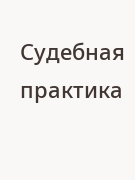Судебная практика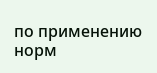по применению норм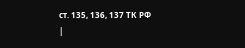ст. 135, 136, 137 ТК РФ
|